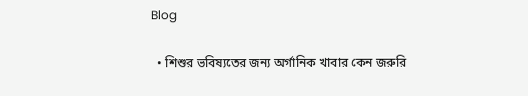Blog

  • শিশুর ভবিষ্যতের জন্য অর্গানিক খাবার কেন জরুরি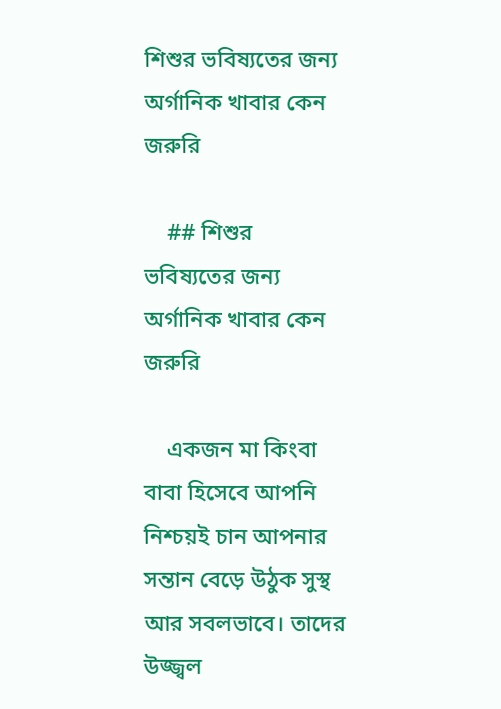শিশুর ভবিষ্যতের জন্য অর্গানিক খাবার কেন জরুরি

    ## শিশুর ভবিষ্যতের জন্য অর্গানিক খাবার কেন জরুরি

    একজন মা কিংবা বাবা হিসেবে আপনি নিশ্চয়ই চান আপনার সন্তান বেড়ে উঠুক সুস্থ আর সবলভাবে। তাদের উজ্জ্বল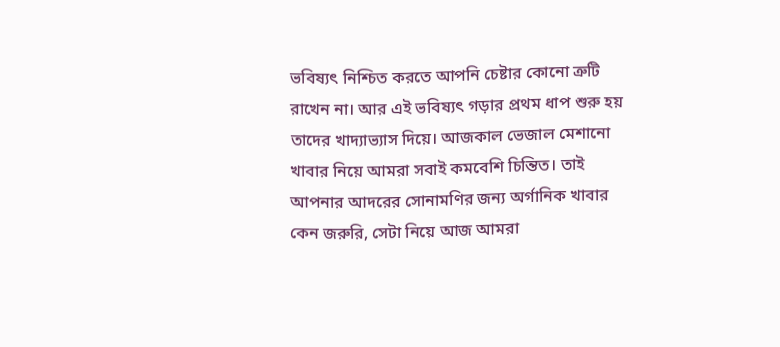ভবিষ্যৎ নিশ্চিত করতে আপনি চেষ্টার কোনো ত্রুটি রাখেন না। আর এই ভবিষ্যৎ গড়ার প্রথম ধাপ শুরু হয় তাদের খাদ্যাভ্যাস দিয়ে। আজকাল ভেজাল মেশানো খাবার নিয়ে আমরা সবাই কমবেশি চিন্তিত। তাই আপনার আদরের সোনামণির জন্য অর্গানিক খাবার কেন জরুরি, সেটা নিয়ে আজ আমরা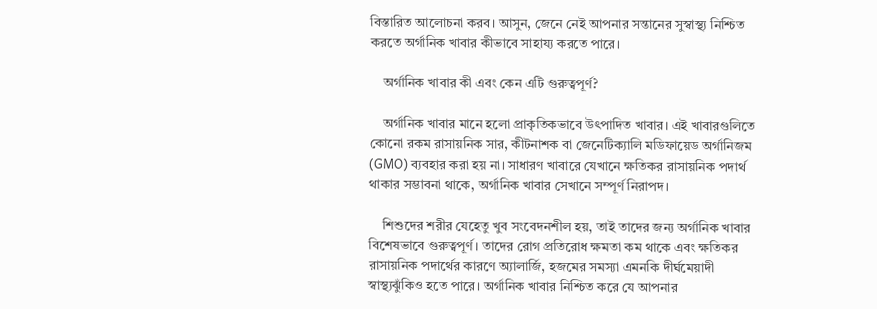বিস্তারিত আলোচনা করব। আসুন, জেনে নেই আপনার সন্তানের সুস্বাস্থ্য নিশ্চিত করতে অর্গানিক খাবার কীভাবে সাহায্য করতে পারে।

    অর্গানিক খাবার কী এবং কেন এটি গুরুত্বপূর্ণ?

    অর্গানিক খাবার মানে হলো প্রাকৃতিকভাবে উৎপাদিত খাবার। এই খাবারগুলিতে কোনো রকম রাসায়নিক সার, কীটনাশক বা জেনেটিক্যালি মডিফায়েড অর্গানিজম (GMO) ব্যবহার করা হয় না। সাধারণ খাবারে যেখানে ক্ষতিকর রাসায়নিক পদার্থ থাকার সম্ভাবনা থাকে, অর্গানিক খাবার সেখানে সম্পূর্ণ নিরাপদ।

    শিশুদের শরীর যেহেতু খুব সংবেদনশীল হয়, তাই তাদের জন্য অর্গানিক খাবার বিশেষভাবে গুরুত্বপূর্ণ। তাদের রোগ প্রতিরোধ ক্ষমতা কম থাকে এবং ক্ষতিকর রাসায়নিক পদার্থের কারণে অ্যালার্জি, হজমের সমস্যা এমনকি দীর্ঘমেয়াদী স্বাস্থ্যঝুঁকিও হতে পারে। অর্গানিক খাবার নিশ্চিত করে যে আপনার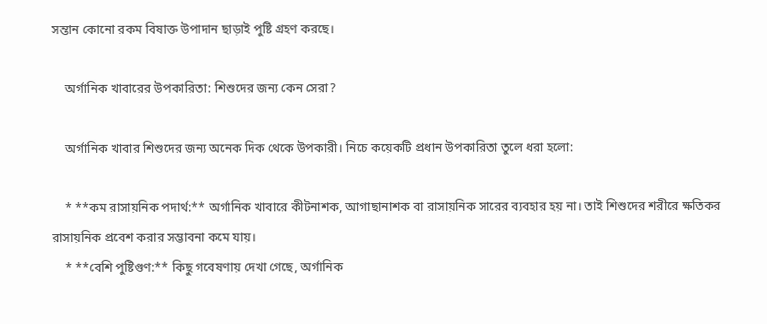সন্তান কোনো রকম বিষাক্ত উপাদান ছাড়াই পুষ্টি গ্রহণ করছে।

    অর্গানিক খাবারের উপকারিতা: শিশুদের জন্য কেন সেরা?

    অর্গানিক খাবার শিশুদের জন্য অনেক দিক থেকে উপকারী। নিচে কয়েকটি প্রধান উপকারিতা তুলে ধরা হলো:

    * **কম রাসায়নিক পদার্থ:** অর্গানিক খাবারে কীটনাশক, আগাছানাশক বা রাসায়নিক সারের ব্যবহার হয় না। তাই শিশুদের শরীরে ক্ষতিকর রাসায়নিক প্রবেশ করার সম্ভাবনা কমে যায়।
    * **বেশি পুষ্টিগুণ:** কিছু গবেষণায় দেখা গেছে, অর্গানিক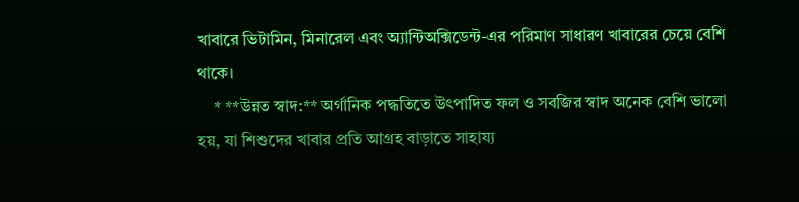খাবারে ভিটামিন, মিনারেল এবং অ্যান্টিঅক্সিডেন্ট-এর পরিমাণ সাধারণ খাবারের চেয়ে বেশি থাকে।
    * **উন্নত স্বাদ:** অর্গানিক পদ্ধতিতে উৎপাদিত ফল ও সবজির স্বাদ অনেক বেশি ভালো হয়, যা শিশুদের খাবার প্রতি আগ্রহ বাড়াতে সাহায্য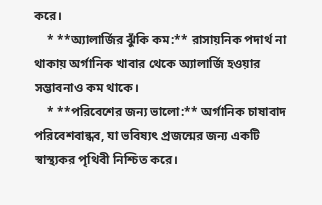করে।
    * **অ্যালার্জির ঝুঁকি কম:** রাসায়নিক পদার্থ না থাকায় অর্গানিক খাবার থেকে অ্যালার্জি হওয়ার সম্ভাবনাও কম থাকে।
    * **পরিবেশের জন্য ভালো:** অর্গানিক চাষাবাদ পরিবেশবান্ধব, যা ভবিষ্যৎ প্রজন্মের জন্য একটি স্বাস্থ্যকর পৃথিবী নিশ্চিত করে।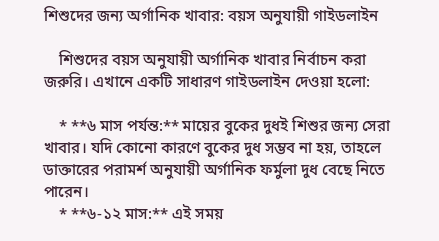শিশুদের জন্য অর্গানিক খাবার: বয়স অনুযায়ী গাইডলাইন

    শিশুদের বয়স অনুযায়ী অর্গানিক খাবার নির্বাচন করা জরুরি। এখানে একটি সাধারণ গাইডলাইন দেওয়া হলো:

    * **৬ মাস পর্যন্ত:** মায়ের বুকের দুধই শিশুর জন্য সেরা খাবার। যদি কোনো কারণে বুকের দুধ সম্ভব না হয়, তাহলে ডাক্তারের পরামর্শ অনুযায়ী অর্গানিক ফর্মুলা দুধ বেছে নিতে পারেন।
    * **৬-১২ মাস:** এই সময়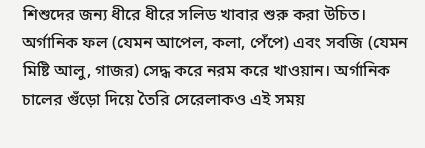শিশুদের জন্য ধীরে ধীরে সলিড খাবার শুরু করা উচিত। অর্গানিক ফল (যেমন আপেল, কলা, পেঁপে) এবং সবজি (যেমন মিষ্টি আলু, গাজর) সেদ্ধ করে নরম করে খাওয়ান। অর্গানিক চালের গুঁড়ো দিয়ে তৈরি সেরেলাকও এই সময়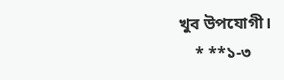খুব উপযোগী।
    * **১-৩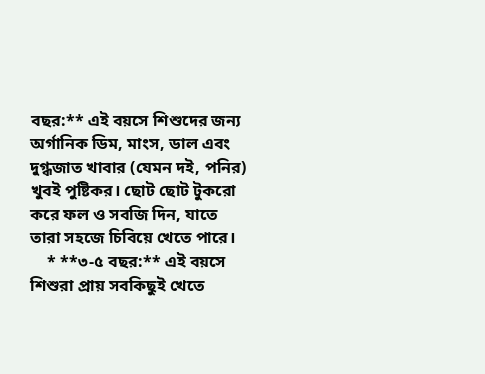বছর:** এই বয়সে শিশুদের জন্য অর্গানিক ডিম, মাংস, ডাল এবং দুগ্ধজাত খাবার (যেমন দই, পনির) খুবই পুষ্টিকর। ছোট ছোট টুকরো করে ফল ও সবজি দিন, যাতে তারা সহজে চিবিয়ে খেতে পারে।
    * **৩-৫ বছর:** এই বয়সে শিশুরা প্রায় সবকিছুই খেতে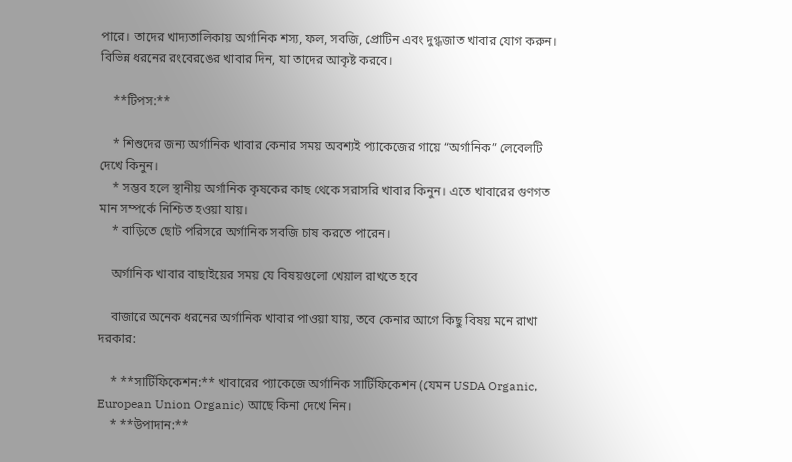পারে। তাদের খাদ্যতালিকায় অর্গানিক শস্য, ফল, সবজি, প্রোটিন এবং দুগ্ধজাত খাবার যোগ করুন। বিভিন্ন ধরনের রংবেরঙের খাবার দিন, যা তাদের আকৃষ্ট করবে।

    **টিপস:**

    * শিশুদের জন্য অর্গানিক খাবার কেনার সময় অবশ্যই প্যাকেজের গায়ে “অর্গানিক” লেবেলটি দেখে কিনুন।
    * সম্ভব হলে স্থানীয় অর্গানিক কৃষকের কাছ থেকে সরাসরি খাবার কিনুন। এতে খাবারের গুণগত মান সম্পর্কে নিশ্চিত হওয়া যায়।
    * বাড়িতে ছোট পরিসরে অর্গানিক সবজি চাষ করতে পারেন।

    অর্গানিক খাবার বাছাইয়ের সময় যে বিষয়গুলো খেয়াল রাখতে হবে

    বাজারে অনেক ধরনের অর্গানিক খাবার পাওয়া যায়, তবে কেনার আগে কিছু বিষয় মনে রাখা দরকার:

    * **সার্টিফিকেশন:** খাবারের প্যাকেজে অর্গানিক সার্টিফিকেশন (যেমন USDA Organic, European Union Organic) আছে কিনা দেখে নিন।
    * **উপাদান:**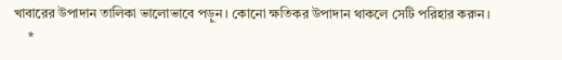খাবারের উপাদান তালিকা ভালোভাবে পড়ুন। কোনো ক্ষতিকর উপাদান থাকলে সেটি পরিহার করুন।
    *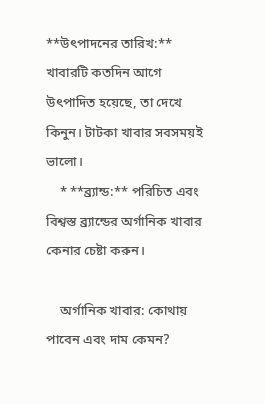**উৎপাদনের তারিখ:** খাবারটি কতদিন আগে উৎপাদিত হয়েছে, তা দেখে কিনুন। টাটকা খাবার সবসময়ই ভালো।
    * **ব্র্যান্ড:** পরিচিত এবং বিশ্বস্ত ব্র্যান্ডের অর্গানিক খাবার কেনার চেষ্টা করুন।

    অর্গানিক খাবার: কোথায় পাবেন এবং দাম কেমন?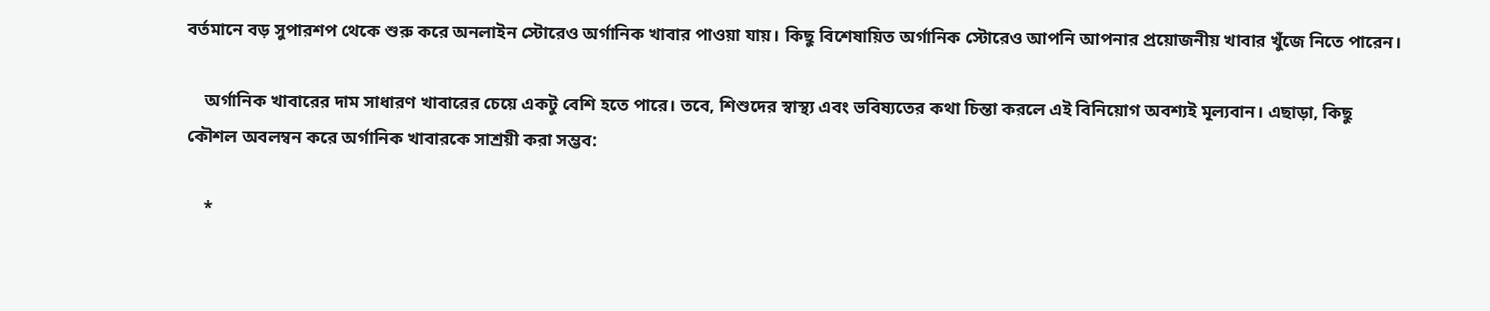বর্তমানে বড় সুপারশপ থেকে শুরু করে অনলাইন স্টোরেও অর্গানিক খাবার পাওয়া যায়। কিছু বিশেষায়িত অর্গানিক স্টোরেও আপনি আপনার প্রয়োজনীয় খাবার খুঁজে নিতে পারেন।

    অর্গানিক খাবারের দাম সাধারণ খাবারের চেয়ে একটু বেশি হতে পারে। তবে, শিশুদের স্বাস্থ্য এবং ভবিষ্যতের কথা চিন্তা করলে এই বিনিয়োগ অবশ্যই মূল্যবান। এছাড়া, কিছু কৌশল অবলম্বন করে অর্গানিক খাবারকে সাশ্রয়ী করা সম্ভব:

    *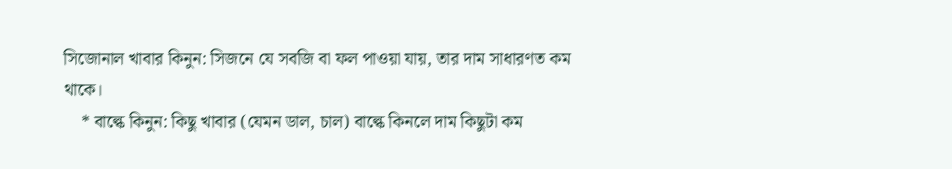সিজোনাল খাবার কিনুন: সিজনে যে সবজি বা ফল পাওয়া যায়, তার দাম সাধারণত কম থাকে।
    * বাল্কে কিনুন: কিছু খাবার (যেমন ডাল, চাল) বাল্কে কিনলে দাম কিছুটা কম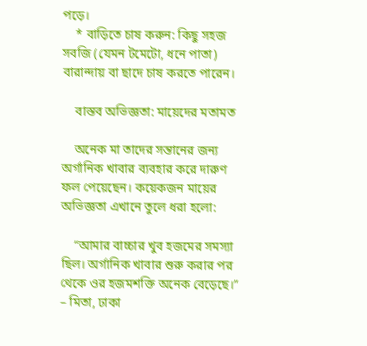পড়ে।
    * বাড়িতে চাষ করুন: কিছু সহজ সবজি (যেমন টমেটো, ধনে পাতা) বারান্দায় বা ছাদে চাষ করতে পারেন।

    বাস্তব অভিজ্ঞতা: মায়েদের মতামত

    অনেক মা তাদের সন্তানের জন্য অর্গানিক খাবার ব্যবহার করে দারুণ ফল পেয়েছেন। কয়েকজন মায়ের অভিজ্ঞতা এখানে তুলে ধরা হলো:

    “আমার বাচ্চার খুব হজমের সমস্যা ছিল। অর্গানিক খাবার শুরু করার পর থেকে ওর হজমশক্তি অনেক বেড়েছে।” – মিতা, ঢাকা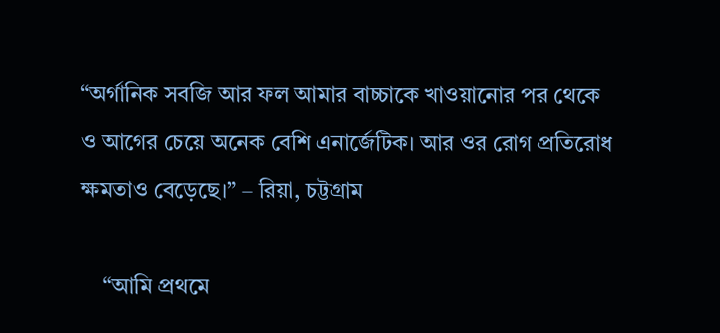“অর্গানিক সবজি আর ফল আমার বাচ্চাকে খাওয়ানোর পর থেকে ও আগের চেয়ে অনেক বেশি এনার্জেটিক। আর ওর রোগ প্রতিরোধ ক্ষমতাও বেড়েছে।” – রিয়া, চট্টগ্রাম

    “আমি প্রথমে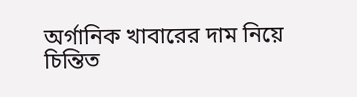অর্গানিক খাবারের দাম নিয়ে চিন্তিত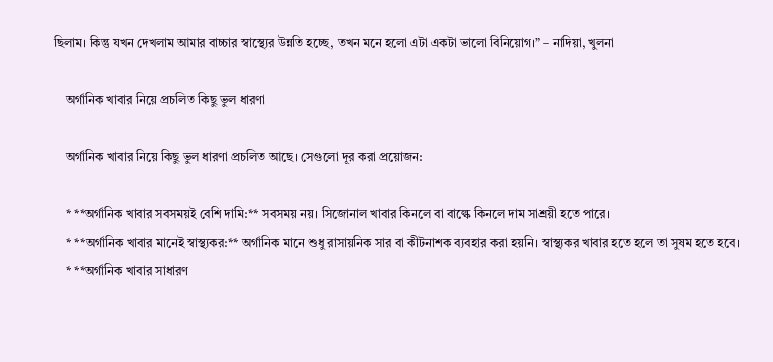ছিলাম। কিন্তু যখন দেখলাম আমার বাচ্চার স্বাস্থ্যের উন্নতি হচ্ছে, তখন মনে হলো এটা একটা ভালো বিনিয়োগ।” – নাদিয়া, খুলনা

    অর্গানিক খাবার নিয়ে প্রচলিত কিছু ভুল ধারণা

    অর্গানিক খাবার নিয়ে কিছু ভুল ধারণা প্রচলিত আছে। সেগুলো দূর করা প্রয়োজন:

    * **অর্গানিক খাবার সবসময়ই বেশি দামি:** সবসময় নয়। সিজোনাল খাবার কিনলে বা বাল্কে কিনলে দাম সাশ্রয়ী হতে পারে।
    * **অর্গানিক খাবার মানেই স্বাস্থ্যকর:** অর্গানিক মানে শুধু রাসায়নিক সার বা কীটনাশক ব্যবহার করা হয়নি। স্বাস্থ্যকর খাবার হতে হলে তা সুষম হতে হবে।
    * **অর্গানিক খাবার সাধারণ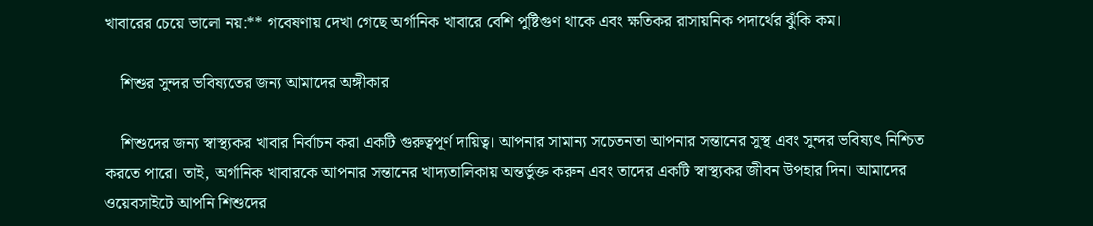খাবারের চেয়ে ভালো নয়:** গবেষণায় দেখা গেছে অর্গানিক খাবারে বেশি পুষ্টিগুণ থাকে এবং ক্ষতিকর রাসায়নিক পদার্থের ঝুঁকি কম।

    শিশুর সুন্দর ভবিষ্যতের জন্য আমাদের অঙ্গীকার

    শিশুদের জন্য স্বাস্থ্যকর খাবার নির্বাচন করা একটি গুরুত্বপূর্ণ দায়িত্ব। আপনার সামান্য সচেতনতা আপনার সন্তানের সুস্থ এবং সুন্দর ভবিষ্যৎ নিশ্চিত করতে পারে। তাই, অর্গানিক খাবারকে আপনার সন্তানের খাদ্যতালিকায় অন্তর্ভুক্ত করুন এবং তাদের একটি স্বাস্থ্যকর জীবন উপহার দিন। আমাদের ওয়েবসাইটে আপনি শিশুদের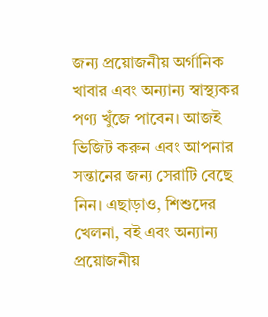জন্য প্রয়োজনীয় অর্গানিক খাবার এবং অন্যান্য স্বাস্থ্যকর পণ্য খুঁজে পাবেন। আজই ভিজিট করুন এবং আপনার সন্তানের জন্য সেরাটি বেছে নিন। এছাড়াও, শিশুদের খেলনা, বই এবং অন্যান্য প্রয়োজনীয়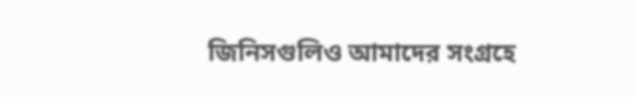জিনিসগুলিও আমাদের সংগ্রহে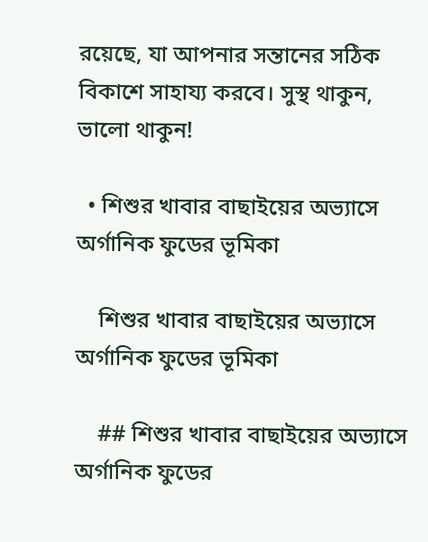রয়েছে, যা আপনার সন্তানের সঠিক বিকাশে সাহায্য করবে। সুস্থ থাকুন, ভালো থাকুন!

  • শিশুর খাবার বাছাইয়ের অভ্যাসে অর্গানিক ফুডের ভূমিকা

    শিশুর খাবার বাছাইয়ের অভ্যাসে অর্গানিক ফুডের ভূমিকা

    ## শিশুর খাবার বাছাইয়ের অভ্যাসে অর্গানিক ফুডের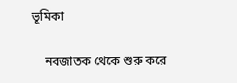ভূমিকা

    নবজাতক থেকে শুরু করে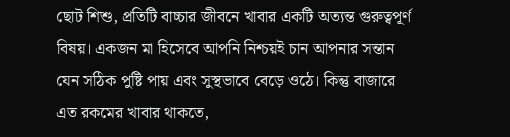ছোট শিশু, প্রতিটি বাচ্চার জীবনে খাবার একটি অত্যন্ত গুরুত্বপূর্ণ বিষয়। একজন মা হিসেবে আপনি নিশ্চয়ই চান আপনার সন্তান যেন সঠিক পুষ্টি পায় এবং সুস্থভাবে বেড়ে ওঠে। কিন্তু বাজারে এত রকমের খাবার থাকতে,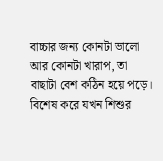বাচ্চার জন্য কোনটা ভালো আর কোনটা খারাপ, তা বাছাটা বেশ কঠিন হয়ে পড়ে। বিশেষ করে যখন শিশুর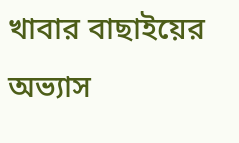খাবার বাছাইয়ের অভ্যাস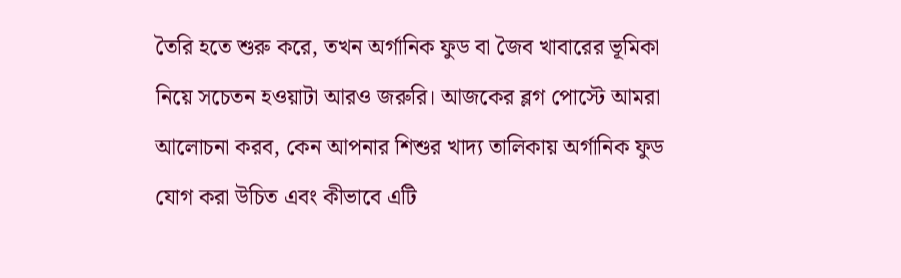তৈরি হতে শুরু করে, তখন অর্গানিক ফুড বা জৈব খাবারের ভূমিকা নিয়ে সচেতন হওয়াটা আরও জরুরি। আজকের ব্লগ পোস্টে আমরা আলোচনা করব, কেন আপনার শিশুর খাদ্য তালিকায় অর্গানিক ফুড যোগ করা উচিত এবং কীভাবে এটি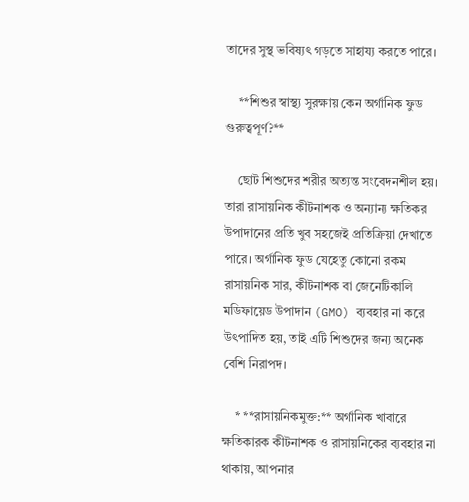তাদের সুস্থ ভবিষ্যৎ গড়তে সাহায্য করতে পারে।

    **শিশুর স্বাস্থ্য সুরক্ষায় কেন অর্গানিক ফুড গুরুত্বপূর্ণ?**

    ছোট শিশুদের শরীর অত্যন্ত সংবেদনশীল হয়। তারা রাসায়নিক কীটনাশক ও অন্যান্য ক্ষতিকর উপাদানের প্রতি খুব সহজেই প্রতিক্রিয়া দেখাতে পারে। অর্গানিক ফুড যেহেতু কোনো রকম রাসায়নিক সার, কীটনাশক বা জেনেটিকালি মডিফায়েড উপাদান (GMO) ব্যবহার না করে উৎপাদিত হয়, তাই এটি শিশুদের জন্য অনেক বেশি নিরাপদ।

    * **রাসায়নিকমুক্ত:** অর্গানিক খাবারে ক্ষতিকারক কীটনাশক ও রাসায়নিকের ব্যবহার না থাকায়, আপনার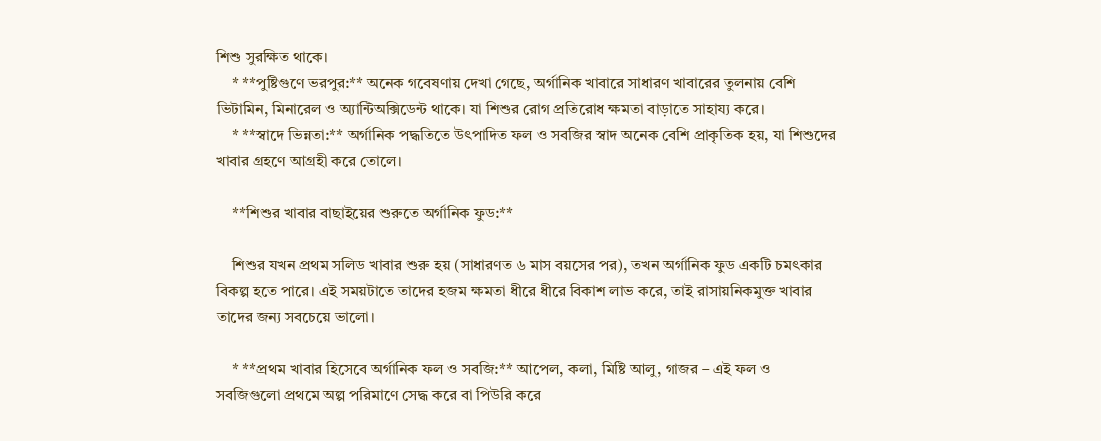শিশু সুরক্ষিত থাকে।
    * **পুষ্টিগুণে ভরপুর:** অনেক গবেষণায় দেখা গেছে, অর্গানিক খাবারে সাধারণ খাবারের তুলনায় বেশি ভিটামিন, মিনারেল ও অ্যান্টিঅক্সিডেন্ট থাকে। যা শিশুর রোগ প্রতিরোধ ক্ষমতা বাড়াতে সাহায্য করে।
    * **স্বাদে ভিন্নতা:** অর্গানিক পদ্ধতিতে উৎপাদিত ফল ও সবজির স্বাদ অনেক বেশি প্রাকৃতিক হয়, যা শিশুদের খাবার গ্রহণে আগ্রহী করে তোলে।

    **শিশুর খাবার বাছাইয়ের শুরুতে অর্গানিক ফুড:**

    শিশুর যখন প্রথম সলিড খাবার শুরু হয় (সাধারণত ৬ মাস বয়সের পর), তখন অর্গানিক ফুড একটি চমৎকার বিকল্প হতে পারে। এই সময়টাতে তাদের হজম ক্ষমতা ধীরে ধীরে বিকাশ লাভ করে, তাই রাসায়নিকমুক্ত খাবার তাদের জন্য সবচেয়ে ভালো।

    * **প্রথম খাবার হিসেবে অর্গানিক ফল ও সবজি:** আপেল, কলা, মিষ্টি আলু, গাজর – এই ফল ও সবজিগুলো প্রথমে অল্প পরিমাণে সেদ্ধ করে বা পিউরি করে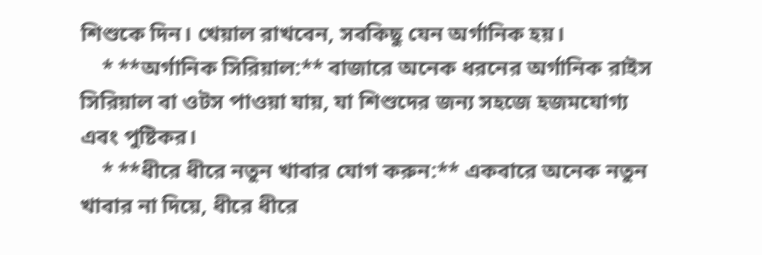শিশুকে দিন। খেয়াল রাখবেন, সবকিছু যেন অর্গানিক হয়।
    * **অর্গানিক সিরিয়াল:** বাজারে অনেক ধরনের অর্গানিক রাইস সিরিয়াল বা ওটস পাওয়া যায়, যা শিশুদের জন্য সহজে হজমযোগ্য এবং পুষ্টিকর।
    * **ধীরে ধীরে নতুন খাবার যোগ করুন:** একবারে অনেক নতুন খাবার না দিয়ে, ধীরে ধীরে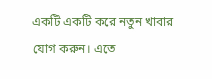একটি একটি করে নতুন খাবার যোগ করুন। এতে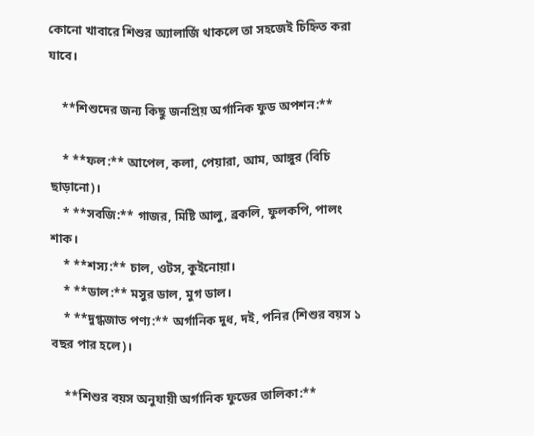কোনো খাবারে শিশুর অ্যালার্জি থাকলে তা সহজেই চিহ্নিত করা যাবে।

    **শিশুদের জন্য কিছু জনপ্রিয় অর্গানিক ফুড অপশন:**

    * **ফল:** আপেল, কলা, পেয়ারা, আম, আঙ্গুর (বিচি ছাড়ানো)।
    * **সবজি:** গাজর, মিষ্টি আলু, ব্রকলি, ফুলকপি, পালং শাক।
    * **শস্য:** চাল, ওটস, কুইনোয়া।
    * **ডাল:** মসুর ডাল, মুগ ডাল।
    * **দুগ্ধজাত পণ্য:** অর্গানিক দুধ, দই, পনির (শিশুর বয়স ১ বছর পার হলে)।

    **শিশুর বয়স অনুযায়ী অর্গানিক ফুডের তালিকা:**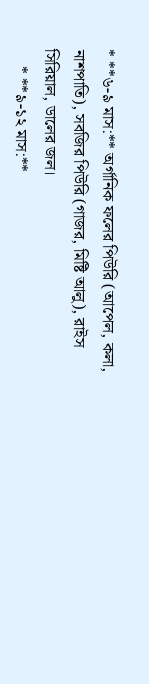* **৬-৯ মাস:** অর্গানিক ফলের পিউরি (আপেল, কলা, নাশপাতি), সবজির পিউরি (গাজর, মিষ্টি আলু), রাইস সিরিয়াল, ডালের জল।
    * **৯-১২ মাস:**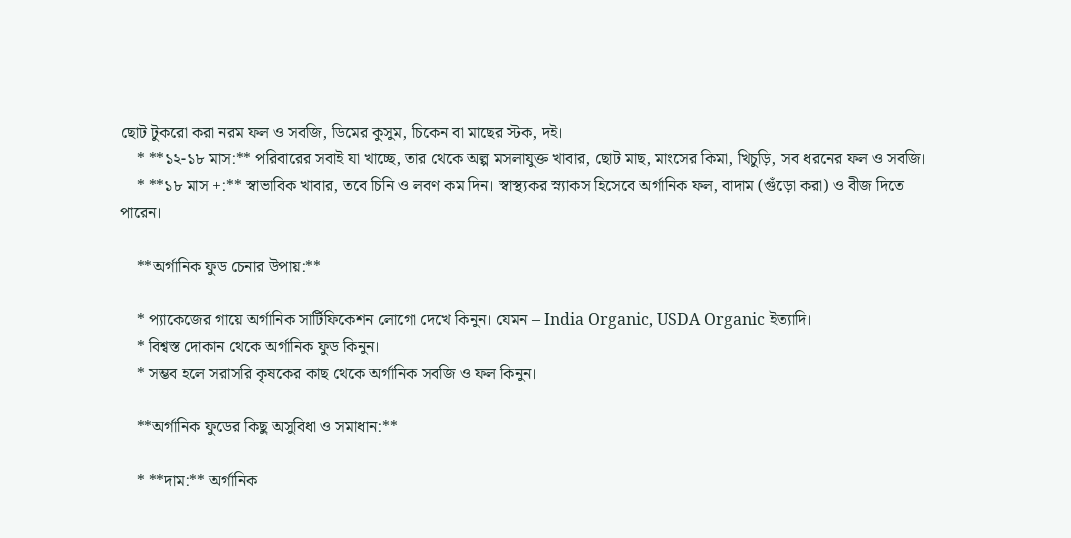ছোট টুকরো করা নরম ফল ও সবজি, ডিমের কুসুম, চিকেন বা মাছের স্টক, দই।
    * **১২-১৮ মাস:** পরিবারের সবাই যা খাচ্ছে, তার থেকে অল্প মসলাযুক্ত খাবার, ছোট মাছ, মাংসের কিমা, খিচুড়ি, সব ধরনের ফল ও সবজি।
    * **১৮ মাস +:** স্বাভাবিক খাবার, তবে চিনি ও লবণ কম দিন। স্বাস্থ্যকর স্ন্যাকস হিসেবে অর্গানিক ফল, বাদাম (গুঁড়ো করা) ও বীজ দিতে পারেন।

    **অর্গানিক ফুড চেনার উপায়:**

    * প্যাকেজের গায়ে অর্গানিক সার্টিফিকেশন লোগো দেখে কিনুন। যেমন – India Organic, USDA Organic ইত্যাদি।
    * বিশ্বস্ত দোকান থেকে অর্গানিক ফুড কিনুন।
    * সম্ভব হলে সরাসরি কৃষকের কাছ থেকে অর্গানিক সবজি ও ফল কিনুন।

    **অর্গানিক ফুডের কিছু অসুবিধা ও সমাধান:**

    * **দাম:** অর্গানিক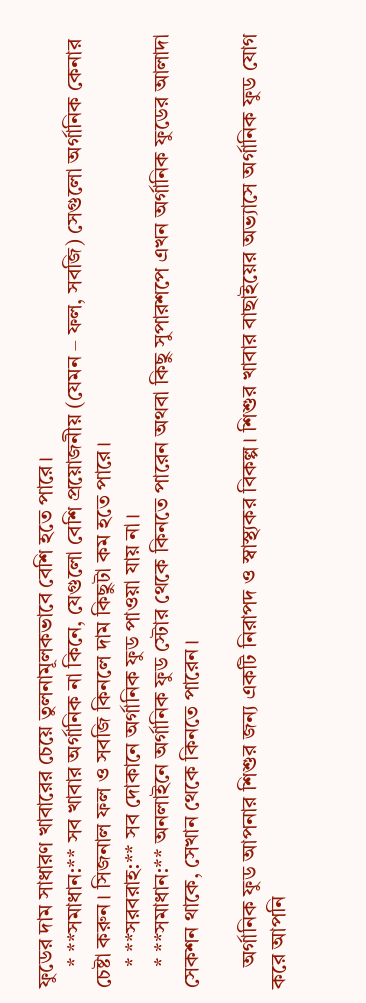ফুডের দাম সাধারণ খাবারের চেয়ে তুলনামূলকভাবে বেশি হতে পারে।
    * **সমাধান:** সব খাবার অর্গানিক না কিনে, যেগুলো বেশি প্রয়োজনীয় (যেমন – ফল, সবজি) সেগুলো অর্গানিক কেনার চেষ্টা করুন। সিজনাল ফল ও সবজি কিনলে দাম কিছুটা কম হতে পারে।
    * **সরবরাহ:** সব দোকানে অর্গানিক ফুড পাওয়া যায় না।
    * **সমাধান:** অনলাইনে অর্গানিক ফুড স্টোর থেকে কিনতে পারেন অথবা কিছু সুপারশপে এখন অর্গানিক ফুডের আলাদা সেকশন থাকে, সেখান থেকে কিনতে পারেন।

    অর্গানিক ফুড আপনার শিশুর জন্য একটি নিরাপদ ও স্বাস্থ্যকর বিকল্প। শিশুর খাবার বাছাইয়ের অভ্যাসে অর্গানিক ফুড যোগ করে আপনি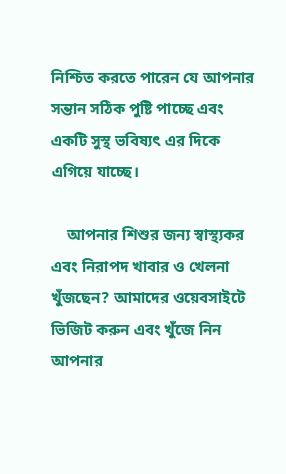নিশ্চিত করতে পারেন যে আপনার সন্তান সঠিক পুষ্টি পাচ্ছে এবং একটি সুস্থ ভবিষ্যৎ এর দিকে এগিয়ে যাচ্ছে।

    আপনার শিশুর জন্য স্বাস্থ্যকর এবং নিরাপদ খাবার ও খেলনা খুঁজছেন? আমাদের ওয়েবসাইটে ভিজিট করুন এবং খুঁজে নিন আপনার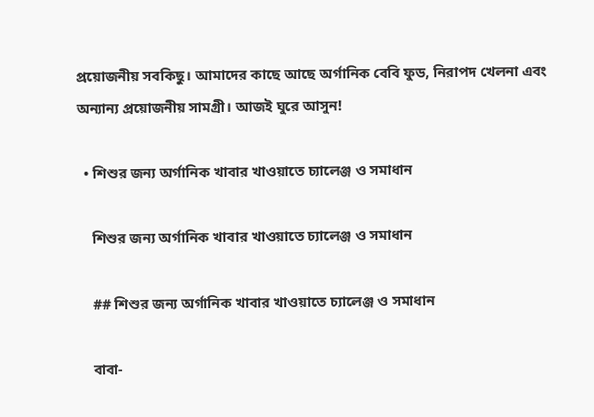প্রয়োজনীয় সবকিছু। আমাদের কাছে আছে অর্গানিক বেবি ফুড, নিরাপদ খেলনা এবং অন্যান্য প্রয়োজনীয় সামগ্রী। আজই ঘুরে আসুন!

  • শিশুর জন্য অর্গানিক খাবার খাওয়াতে চ্যালেঞ্জ ও সমাধান

    শিশুর জন্য অর্গানিক খাবার খাওয়াতে চ্যালেঞ্জ ও সমাধান

    ## শিশুর জন্য অর্গানিক খাবার খাওয়াতে চ্যালেঞ্জ ও সমাধান

    বাবা-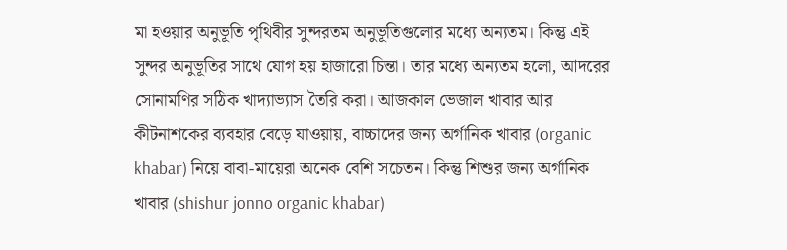মা হওয়ার অনুভূতি পৃথিবীর সুন্দরতম অনুভূতিগুলোর মধ্যে অন্যতম। কিন্তু এই সুন্দর অনুভূতির সাথে যোগ হয় হাজারো চিন্তা। তার মধ্যে অন্যতম হলো, আদরের সোনামণির সঠিক খাদ্যাভ্যাস তৈরি করা। আজকাল ভেজাল খাবার আর কীটনাশকের ব্যবহার বেড়ে যাওয়ায়, বাচ্চাদের জন্য অর্গানিক খাবার (organic khabar) নিয়ে বাবা-মায়েরা অনেক বেশি সচেতন। কিন্তু শিশুর জন্য অর্গানিক খাবার (shishur jonno organic khabar)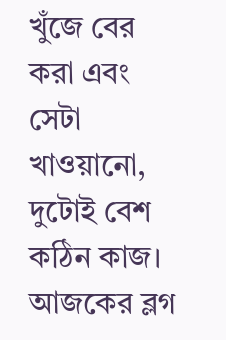খুঁজে বের করা এবং সেটা খাওয়ানো, দুটোই বেশ কঠিন কাজ। আজকের ব্লগ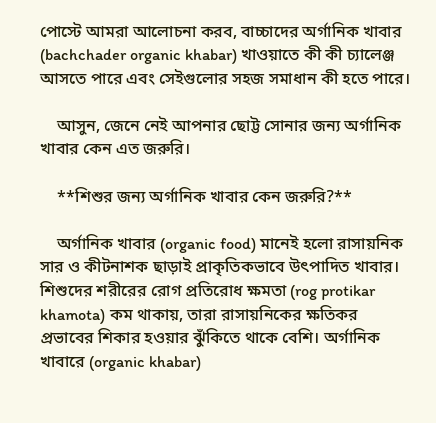পোস্টে আমরা আলোচনা করব, বাচ্চাদের অর্গানিক খাবার (bachchader organic khabar) খাওয়াতে কী কী চ্যালেঞ্জ আসতে পারে এবং সেইগুলোর সহজ সমাধান কী হতে পারে।

    আসুন, জেনে নেই আপনার ছোট্ট সোনার জন্য অর্গানিক খাবার কেন এত জরুরি।

    **শিশুর জন্য অর্গানিক খাবার কেন জরুরি?**

    অর্গানিক খাবার (organic food) মানেই হলো রাসায়নিক সার ও কীটনাশক ছাড়াই প্রাকৃতিকভাবে উৎপাদিত খাবার। শিশুদের শরীরের রোগ প্রতিরোধ ক্ষমতা (rog protikar khamota) কম থাকায়, তারা রাসায়নিকের ক্ষতিকর প্রভাবের শিকার হওয়ার ঝুঁকিতে থাকে বেশি। অর্গানিক খাবারে (organic khabar)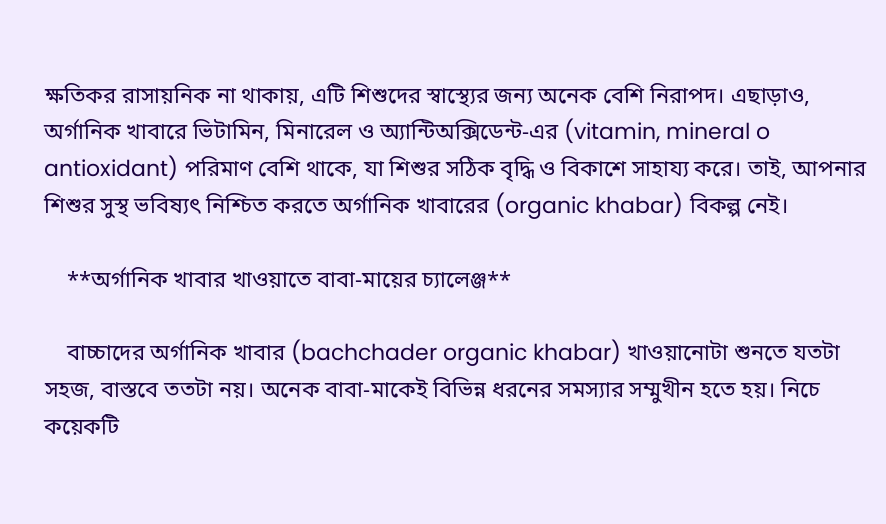ক্ষতিকর রাসায়নিক না থাকায়, এটি শিশুদের স্বাস্থ্যের জন্য অনেক বেশি নিরাপদ। এছাড়াও, অর্গানিক খাবারে ভিটামিন, মিনারেল ও অ্যান্টিঅক্সিডেন্ট-এর (vitamin, mineral o antioxidant) পরিমাণ বেশি থাকে, যা শিশুর সঠিক বৃদ্ধি ও বিকাশে সাহায্য করে। তাই, আপনার শিশুর সুস্থ ভবিষ্যৎ নিশ্চিত করতে অর্গানিক খাবারের (organic khabar) বিকল্প নেই।

    **অর্গানিক খাবার খাওয়াতে বাবা-মায়ের চ্যালেঞ্জ**

    বাচ্চাদের অর্গানিক খাবার (bachchader organic khabar) খাওয়ানোটা শুনতে যতটা সহজ, বাস্তবে ততটা নয়। অনেক বাবা-মাকেই বিভিন্ন ধরনের সমস্যার সম্মুখীন হতে হয়। নিচে কয়েকটি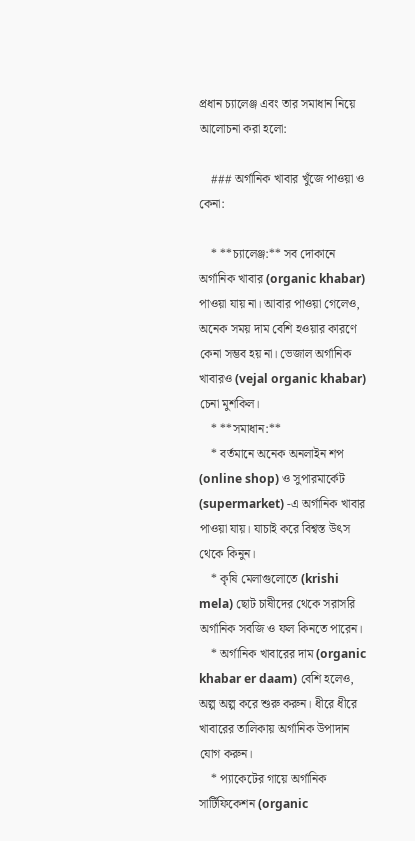প্রধান চ্যালেঞ্জ এবং তার সমাধান নিয়ে আলোচনা করা হলো:

    ### অর্গানিক খাবার খুঁজে পাওয়া ও কেনা:

    * **চ্যালেঞ্জ:** সব দোকানে অর্গানিক খাবার (organic khabar) পাওয়া যায় না। আবার পাওয়া গেলেও, অনেক সময় দাম বেশি হওয়ার কারণে কেনা সম্ভব হয় না। ভেজাল অর্গানিক খাবারও (vejal organic khabar) চেনা মুশকিল।
    * **সমাধান:**
    * বর্তমানে অনেক অনলাইন শপ (online shop) ও সুপারমার্কেট (supermarket) -এ অর্গানিক খাবার পাওয়া যায়। যাচাই করে বিশ্বস্ত উৎস থেকে কিনুন।
    * কৃষি মেলাগুলোতে (krishi mela) ছোট চাষীদের থেকে সরাসরি অর্গানিক সবজি ও ফল কিনতে পারেন।
    * অর্গানিক খাবারের দাম (organic khabar er daam) বেশি হলেও, অল্প অল্প করে শুরু করুন। ধীরে ধীরে খাবারের তালিকায় অর্গানিক উপাদান যোগ করুন।
    * প্যাকেটের গায়ে অর্গানিক সার্টিফিকেশন (organic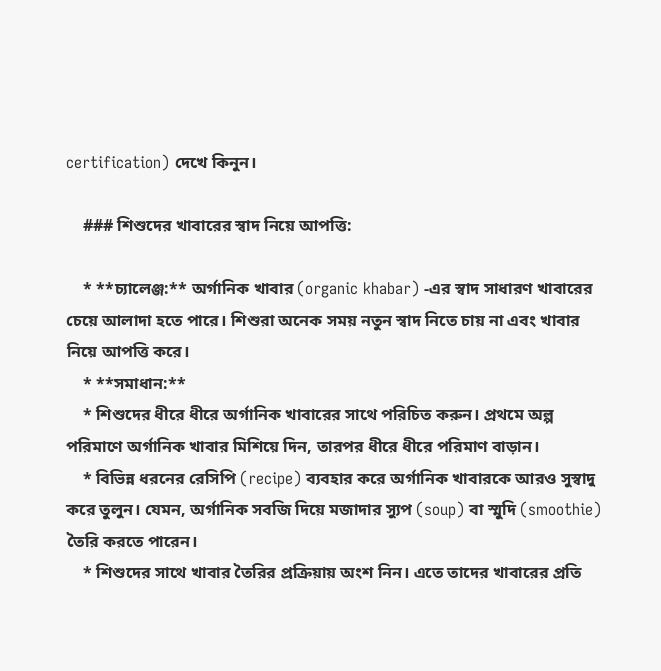certification) দেখে কিনুন।

    ### শিশুদের খাবারের স্বাদ নিয়ে আপত্তি:

    * **চ্যালেঞ্জ:** অর্গানিক খাবার (organic khabar) -এর স্বাদ সাধারণ খাবারের চেয়ে আলাদা হতে পারে। শিশুরা অনেক সময় নতুন স্বাদ নিতে চায় না এবং খাবার নিয়ে আপত্তি করে।
    * **সমাধান:**
    * শিশুদের ধীরে ধীরে অর্গানিক খাবারের সাথে পরিচিত করুন। প্রথমে অল্প পরিমাণে অর্গানিক খাবার মিশিয়ে দিন, তারপর ধীরে ধীরে পরিমাণ বাড়ান।
    * বিভিন্ন ধরনের রেসিপি (recipe) ব্যবহার করে অর্গানিক খাবারকে আরও সুস্বাদু করে তুলুন। যেমন, অর্গানিক সবজি দিয়ে মজাদার স্যুপ (soup) বা স্মুদি (smoothie) তৈরি করতে পারেন।
    * শিশুদের সাথে খাবার তৈরির প্রক্রিয়ায় অংশ নিন। এতে তাদের খাবারের প্রতি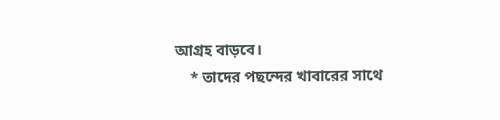আগ্রহ বাড়বে।
    * তাদের পছন্দের খাবারের সাথে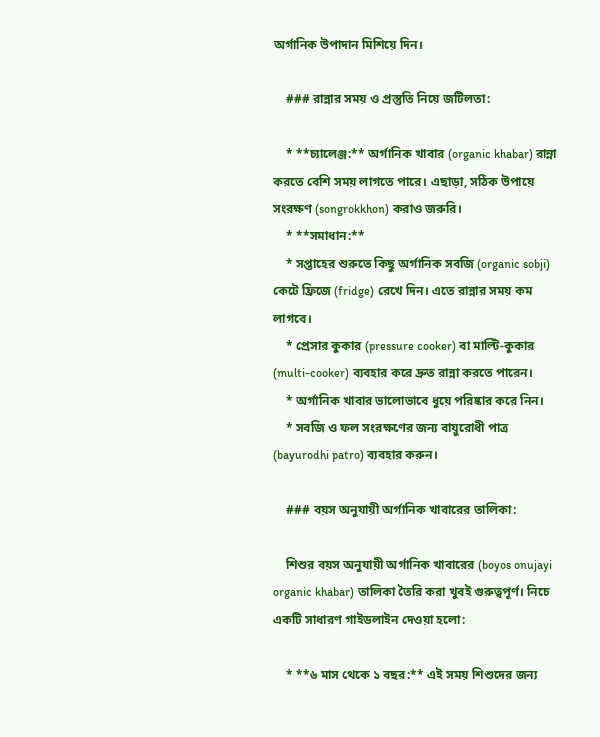অর্গানিক উপাদান মিশিয়ে দিন।

    ### রান্নার সময় ও প্রস্তুতি নিয়ে জটিলতা:

    * **চ্যালেঞ্জ:** অর্গানিক খাবার (organic khabar) রান্না করতে বেশি সময় লাগতে পারে। এছাড়া, সঠিক উপায়ে সংরক্ষণ (songrokkhon) করাও জরুরি।
    * **সমাধান:**
    * সপ্তাহের শুরুতে কিছু অর্গানিক সবজি (organic sobji) কেটে ফ্রিজে (fridge) রেখে দিন। এতে রান্নার সময় কম লাগবে।
    * প্রেসার কুকার (pressure cooker) বা মাল্টি-কুকার (multi-cooker) ব্যবহার করে দ্রুত রান্না করতে পারেন।
    * অর্গানিক খাবার ভালোভাবে ধুয়ে পরিষ্কার করে নিন।
    * সবজি ও ফল সংরক্ষণের জন্য বায়ুরোধী পাত্র (bayurodhi patro) ব্যবহার করুন।

    ### বয়স অনুযায়ী অর্গানিক খাবারের তালিকা:

    শিশুর বয়স অনুযায়ী অর্গানিক খাবারের (boyos onujayi organic khabar) তালিকা তৈরি করা খুবই গুরুত্বপূর্ণ। নিচে একটি সাধারণ গাইডলাইন দেওয়া হলো:

    * **৬ মাস থেকে ১ বছর:** এই সময় শিশুদের জন্য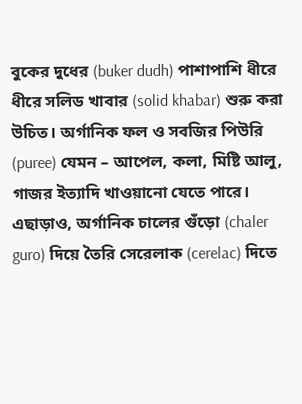বুকের দুধের (buker dudh) পাশাপাশি ধীরে ধীরে সলিড খাবার (solid khabar) শুরু করা উচিত। অর্গানিক ফল ও সবজির পিউরি (puree) যেমন – আপেল, কলা, মিষ্টি আলু, গাজর ইত্যাদি খাওয়ানো যেতে পারে। এছাড়াও, অর্গানিক চালের গুঁড়ো (chaler guro) দিয়ে তৈরি সেরেলাক (cerelac) দিতে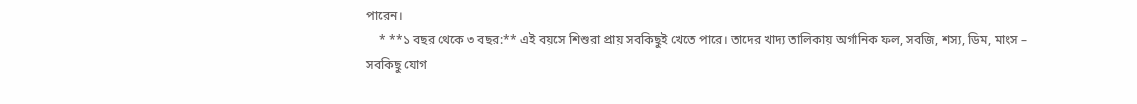পারেন।
    * **১ বছর থেকে ৩ বছর:** এই বয়সে শিশুরা প্রায় সবকিছুই খেতে পারে। তাদের খাদ্য তালিকায় অর্গানিক ফল, সবজি, শস্য, ডিম, মাংস – সবকিছু যোগ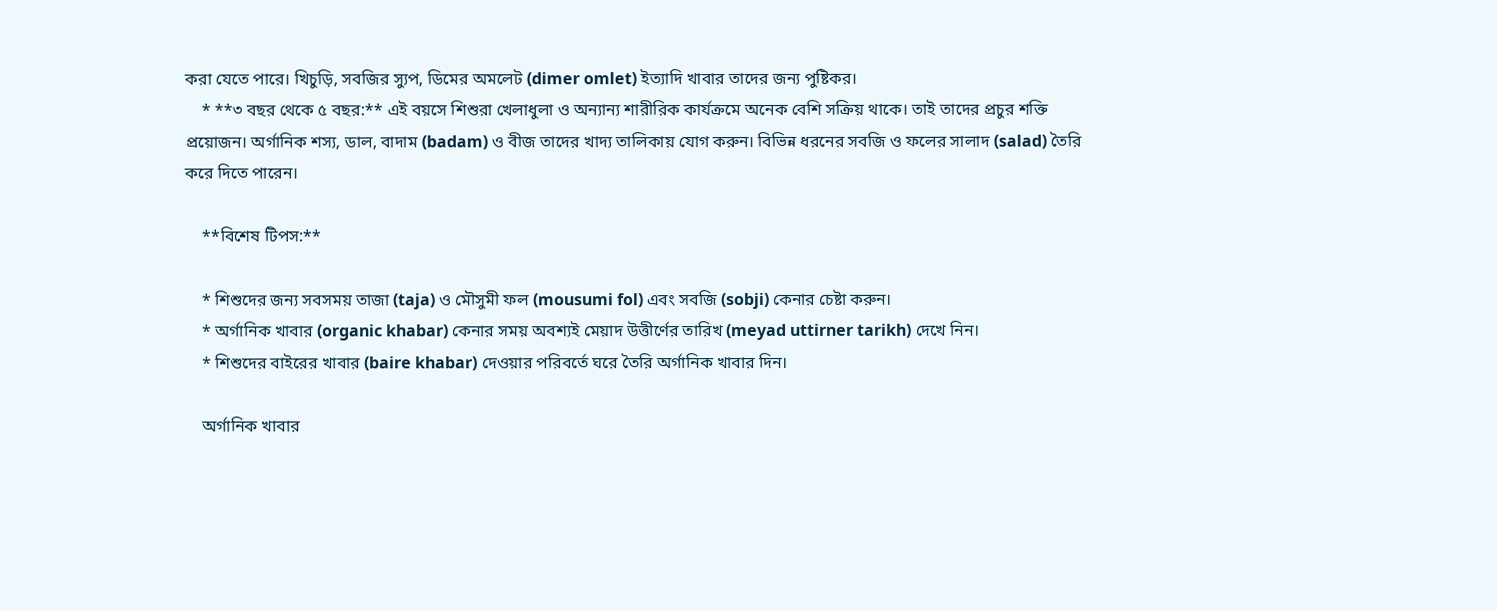করা যেতে পারে। খিচুড়ি, সবজির স্যুপ, ডিমের অমলেট (dimer omlet) ইত্যাদি খাবার তাদের জন্য পুষ্টিকর।
    * **৩ বছর থেকে ৫ বছর:** এই বয়সে শিশুরা খেলাধুলা ও অন্যান্য শারীরিক কার্যক্রমে অনেক বেশি সক্রিয় থাকে। তাই তাদের প্রচুর শক্তি প্রয়োজন। অর্গানিক শস্য, ডাল, বাদাম (badam) ও বীজ তাদের খাদ্য তালিকায় যোগ করুন। বিভিন্ন ধরনের সবজি ও ফলের সালাদ (salad) তৈরি করে দিতে পারেন।

    **বিশেষ টিপস:**

    * শিশুদের জন্য সবসময় তাজা (taja) ও মৌসুমী ফল (mousumi fol) এবং সবজি (sobji) কেনার চেষ্টা করুন।
    * অর্গানিক খাবার (organic khabar) কেনার সময় অবশ্যই মেয়াদ উত্তীর্ণের তারিখ (meyad uttirner tarikh) দেখে নিন।
    * শিশুদের বাইরের খাবার (baire khabar) দেওয়ার পরিবর্তে ঘরে তৈরি অর্গানিক খাবার দিন।

    অর্গানিক খাবার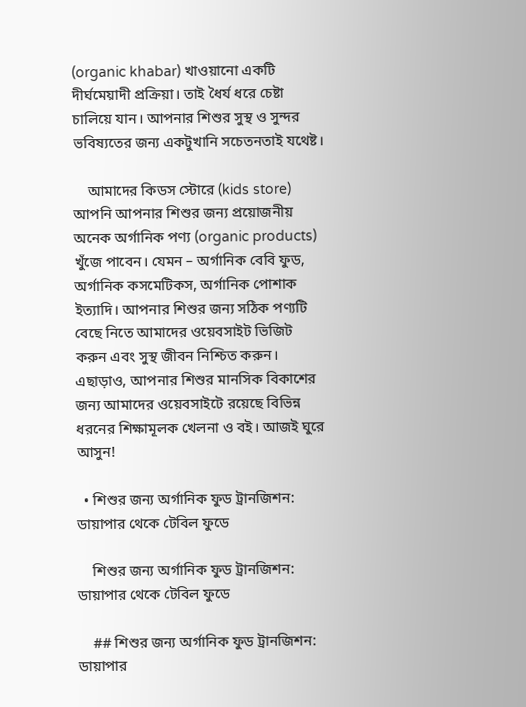(organic khabar) খাওয়ানো একটি দীর্ঘমেয়াদী প্রক্রিয়া। তাই ধৈর্য ধরে চেষ্টা চালিয়ে যান। আপনার শিশুর সুস্থ ও সুন্দর ভবিষ্যতের জন্য একটুখানি সচেতনতাই যথেষ্ট।

    আমাদের কিডস স্টোরে (kids store) আপনি আপনার শিশুর জন্য প্রয়োজনীয় অনেক অর্গানিক পণ্য (organic products) খুঁজে পাবেন। যেমন – অর্গানিক বেবি ফুড, অর্গানিক কসমেটিকস, অর্গানিক পোশাক ইত্যাদি। আপনার শিশুর জন্য সঠিক পণ্যটি বেছে নিতে আমাদের ওয়েবসাইট ভিজিট করুন এবং সুস্থ জীবন নিশ্চিত করুন। এছাড়াও, আপনার শিশুর মানসিক বিকাশের জন্য আমাদের ওয়েবসাইটে রয়েছে বিভিন্ন ধরনের শিক্ষামূলক খেলনা ও বই। আজই ঘুরে আসুন!

  • শিশুর জন্য অর্গানিক ফুড ট্রানজিশন: ডায়াপার থেকে টেবিল ফুডে

    শিশুর জন্য অর্গানিক ফুড ট্রানজিশন: ডায়াপার থেকে টেবিল ফুডে

    ## শিশুর জন্য অর্গানিক ফুড ট্রানজিশন: ডায়াপার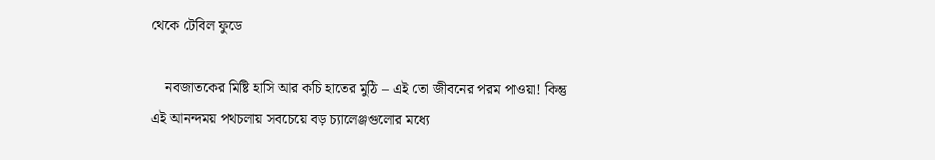থেকে টেবিল ফুডে

    নবজাতকের মিষ্টি হাসি আর কচি হাতের মুঠি – এই তো জীবনের পরম পাওয়া! কিন্তু এই আনন্দময় পথচলায় সবচেয়ে বড় চ্যালেঞ্জগুলোর মধ্যে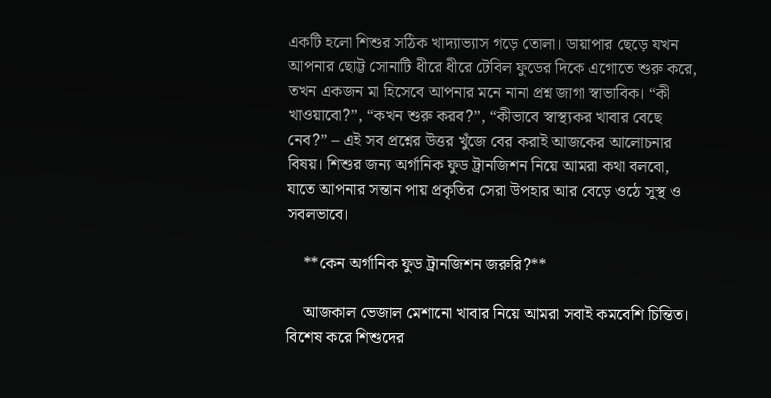একটি হলো শিশুর সঠিক খাদ্যাভ্যাস গড়ে তোলা। ডায়াপার ছেড়ে যখন আপনার ছোট্ট সোনাটি ধীরে ধীরে টেবিল ফুডের দিকে এগোতে শুরু করে, তখন একজন মা হিসেবে আপনার মনে নানা প্রশ্ন জাগা স্বাভাবিক। “কী খাওয়াবো?”, “কখন শুরু করব?”, “কীভাবে স্বাস্থ্যকর খাবার বেছে নেব?” – এই সব প্রশ্নের উত্তর খুঁজে বের করাই আজকের আলোচনার বিষয়। শিশুর জন্য অর্গানিক ফুড ট্রানজিশন নিয়ে আমরা কথা বলবো, যাতে আপনার সন্তান পায় প্রকৃতির সেরা উপহার আর বেড়ে ওঠে সুস্থ ও সবলভাবে।

    **কেন অর্গানিক ফুড ট্রানজিশন জরুরি?**

    আজকাল ভেজাল মেশানো খাবার নিয়ে আমরা সবাই কমবেশি চিন্তিত। বিশেষ করে শিশুদের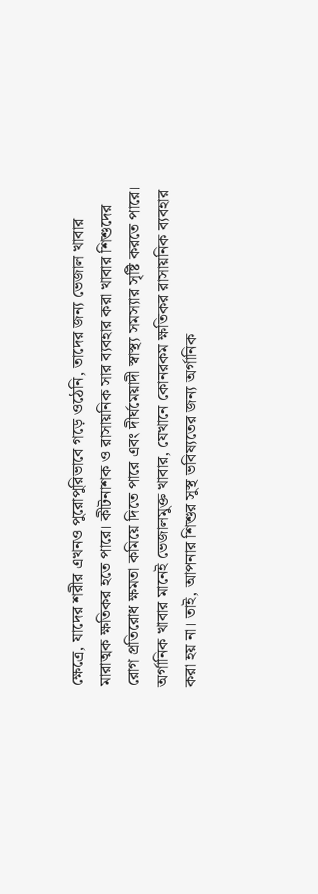ক্ষেত্রে, যাদের শরীর এখনও পুরোপুরিভাবে গড়ে ওঠেনি, তাদের জন্য ভেজাল খাবার মারাত্মক ক্ষতিকর হতে পারে। কীটনাশক ও রাসায়নিক সার ব্যবহার করা খাবার শিশুদের রোগ প্রতিরোধ ক্ষমতা কমিয়ে দিতে পারে এবং দীর্ঘমেয়াদী স্বাস্থ্য সমস্যার সৃষ্টি করতে পারে। অর্গানিক খাবার মানেই ভেজালমুক্ত খাবার, যেখানে কোনরকম ক্ষতিকর রাসায়নিক ব্যবহার করা হয় না। তাই, আপনার শিশুর সুস্থ ভবিষ্যতের জন্য অর্গানিক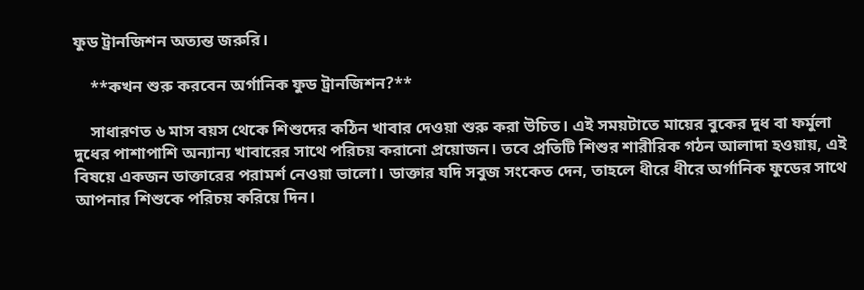ফুড ট্রানজিশন অত্যন্ত জরুরি।

    **কখন শুরু করবেন অর্গানিক ফুড ট্রানজিশন?**

    সাধারণত ৬ মাস বয়স থেকে শিশুদের কঠিন খাবার দেওয়া শুরু করা উচিত। এই সময়টাতে মায়ের বুকের দুধ বা ফর্মুলা দুধের পাশাপাশি অন্যান্য খাবারের সাথে পরিচয় করানো প্রয়োজন। তবে প্রতিটি শিশুর শারীরিক গঠন আলাদা হওয়ায়, এই বিষয়ে একজন ডাক্তারের পরামর্শ নেওয়া ভালো। ডাক্তার যদি সবুজ সংকেত দেন, তাহলে ধীরে ধীরে অর্গানিক ফুডের সাথে আপনার শিশুকে পরিচয় করিয়ে দিন।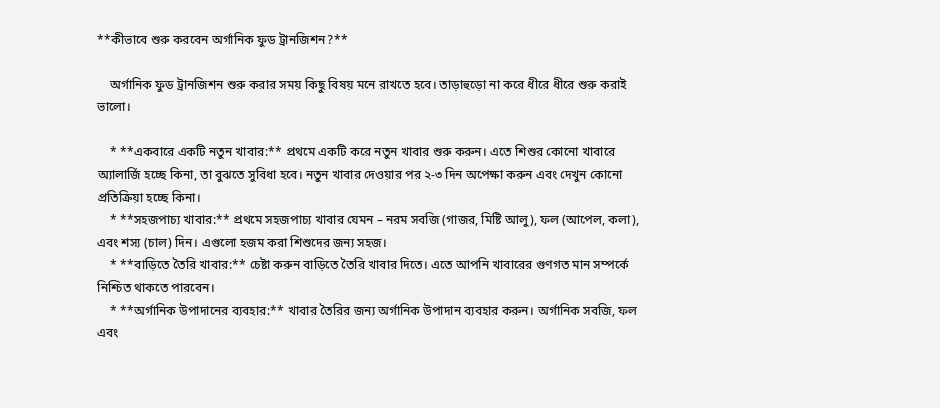**কীভাবে শুরু করবেন অর্গানিক ফুড ট্রানজিশন?**

    অর্গানিক ফুড ট্রানজিশন শুরু করার সময় কিছু বিষয় মনে রাখতে হবে। তাড়াহুড়ো না করে ধীরে ধীরে শুরু করাই ভালো।

    * **একবারে একটি নতুন খাবার:** প্রথমে একটি করে নতুন খাবার শুরু করুন। এতে শিশুর কোনো খাবারে অ্যালার্জি হচ্ছে কিনা, তা বুঝতে সুবিধা হবে। নতুন খাবার দেওয়ার পর ২-৩ দিন অপেক্ষা করুন এবং দেখুন কোনো প্রতিক্রিয়া হচ্ছে কিনা।
    * **সহজপাচ্য খাবার:** প্রথমে সহজপাচ্য খাবার যেমন – নরম সবজি (গাজর, মিষ্টি আলু), ফল (আপেল, কলা), এবং শস্য (চাল) দিন। এগুলো হজম করা শিশুদের জন্য সহজ।
    * **বাড়িতে তৈরি খাবার:** চেষ্টা করুন বাড়িতে তৈরি খাবার দিতে। এতে আপনি খাবারের গুণগত মান সম্পর্কে নিশ্চিত থাকতে পারবেন।
    * **অর্গানিক উপাদানের ব্যবহার:** খাবার তৈরির জন্য অর্গানিক উপাদান ব্যবহার করুন। অর্গানিক সবজি, ফল এবং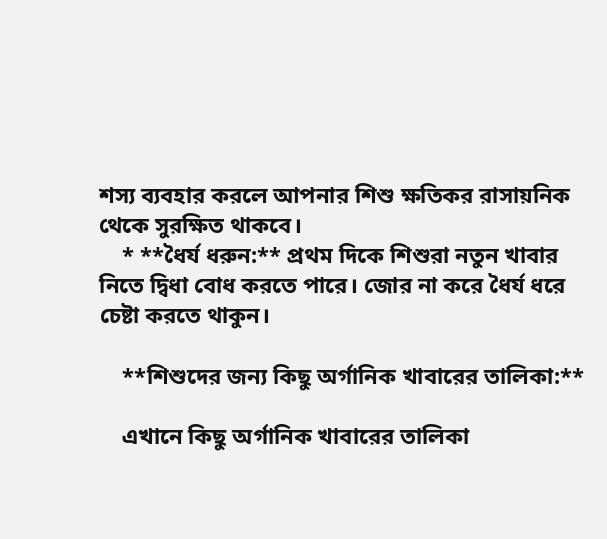শস্য ব্যবহার করলে আপনার শিশু ক্ষতিকর রাসায়নিক থেকে সুরক্ষিত থাকবে।
    * **ধৈর্য ধরুন:** প্রথম দিকে শিশুরা নতুন খাবার নিতে দ্বিধা বোধ করতে পারে। জোর না করে ধৈর্য ধরে চেষ্টা করতে থাকুন।

    **শিশুদের জন্য কিছু অর্গানিক খাবারের তালিকা:**

    এখানে কিছু অর্গানিক খাবারের তালিকা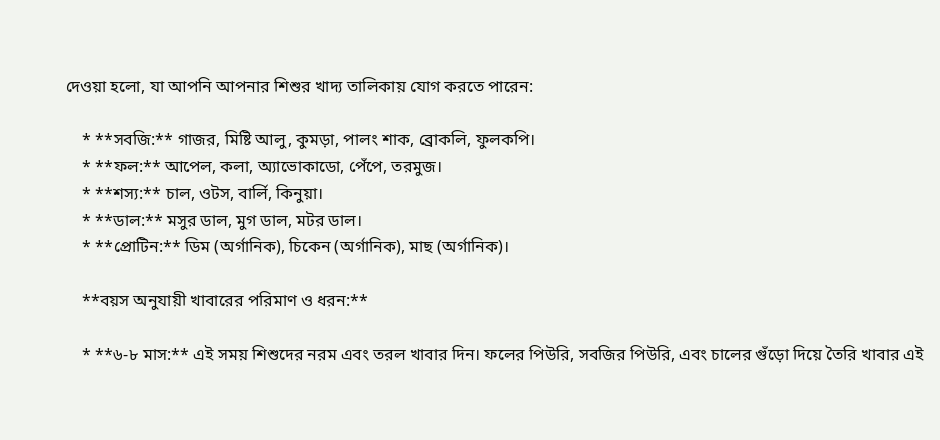দেওয়া হলো, যা আপনি আপনার শিশুর খাদ্য তালিকায় যোগ করতে পারেন:

    * **সবজি:** গাজর, মিষ্টি আলু, কুমড়া, পালং শাক, ব্রোকলি, ফুলকপি।
    * **ফল:** আপেল, কলা, অ্যাভোকাডো, পেঁপে, তরমুজ।
    * **শস্য:** চাল, ওটস, বার্লি, কিনুয়া।
    * **ডাল:** মসুর ডাল, মুগ ডাল, মটর ডাল।
    * **প্রোটিন:** ডিম (অর্গানিক), চিকেন (অর্গানিক), মাছ (অর্গানিক)।

    **বয়স অনুযায়ী খাবারের পরিমাণ ও ধরন:**

    * **৬-৮ মাস:** এই সময় শিশুদের নরম এবং তরল খাবার দিন। ফলের পিউরি, সবজির পিউরি, এবং চালের গুঁড়ো দিয়ে তৈরি খাবার এই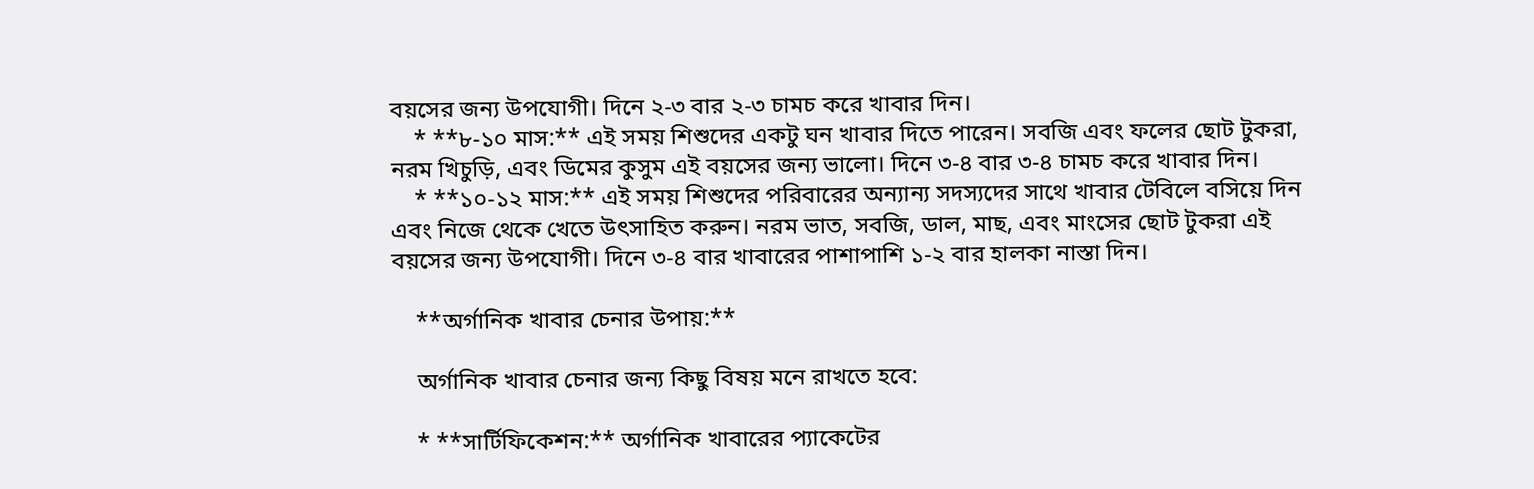বয়সের জন্য উপযোগী। দিনে ২-৩ বার ২-৩ চামচ করে খাবার দিন।
    * **৮-১০ মাস:** এই সময় শিশুদের একটু ঘন খাবার দিতে পারেন। সবজি এবং ফলের ছোট টুকরা, নরম খিচুড়ি, এবং ডিমের কুসুম এই বয়সের জন্য ভালো। দিনে ৩-৪ বার ৩-৪ চামচ করে খাবার দিন।
    * **১০-১২ মাস:** এই সময় শিশুদের পরিবারের অন্যান্য সদস্যদের সাথে খাবার টেবিলে বসিয়ে দিন এবং নিজে থেকে খেতে উৎসাহিত করুন। নরম ভাত, সবজি, ডাল, মাছ, এবং মাংসের ছোট টুকরা এই বয়সের জন্য উপযোগী। দিনে ৩-৪ বার খাবারের পাশাপাশি ১-২ বার হালকা নাস্তা দিন।

    **অর্গানিক খাবার চেনার উপায়:**

    অর্গানিক খাবার চেনার জন্য কিছু বিষয় মনে রাখতে হবে:

    * **সার্টিফিকেশন:** অর্গানিক খাবারের প্যাকেটের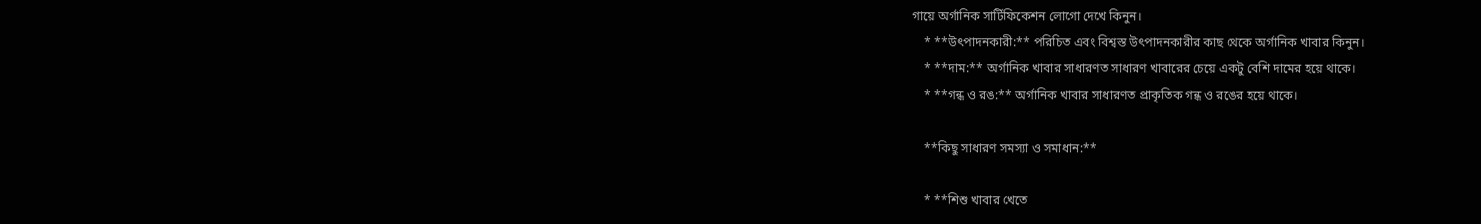গায়ে অর্গানিক সার্টিফিকেশন লোগো দেখে কিনুন।
    * **উৎপাদনকারী:** পরিচিত এবং বিশ্বস্ত উৎপাদনকারীর কাছ থেকে অর্গানিক খাবার কিনুন।
    * **দাম:** অর্গানিক খাবার সাধারণত সাধারণ খাবারের চেয়ে একটু বেশি দামের হয়ে থাকে।
    * **গন্ধ ও রঙ:** অর্গানিক খাবার সাধারণত প্রাকৃতিক গন্ধ ও রঙের হয়ে থাকে।

    **কিছু সাধারণ সমস্যা ও সমাধান:**

    * **শিশু খাবার খেতে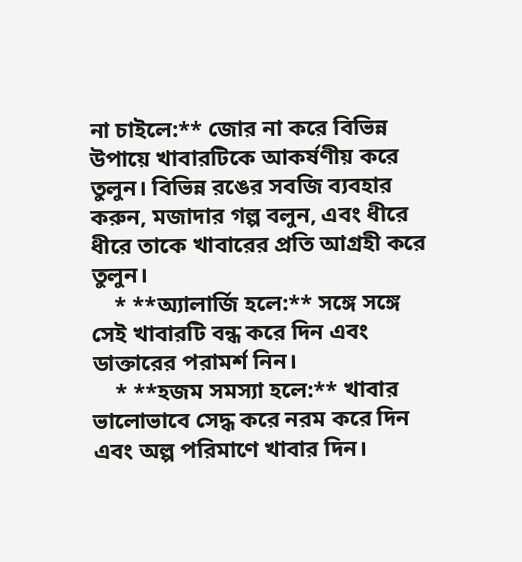না চাইলে:** জোর না করে বিভিন্ন উপায়ে খাবারটিকে আকর্ষণীয় করে তুলুন। বিভিন্ন রঙের সবজি ব্যবহার করুন, মজাদার গল্প বলুন, এবং ধীরে ধীরে তাকে খাবারের প্রতি আগ্রহী করে তুলুন।
    * **অ্যালার্জি হলে:** সঙ্গে সঙ্গে সেই খাবারটি বন্ধ করে দিন এবং ডাক্তারের পরামর্শ নিন।
    * **হজম সমস্যা হলে:** খাবার ভালোভাবে সেদ্ধ করে নরম করে দিন এবং অল্প পরিমাণে খাবার দিন।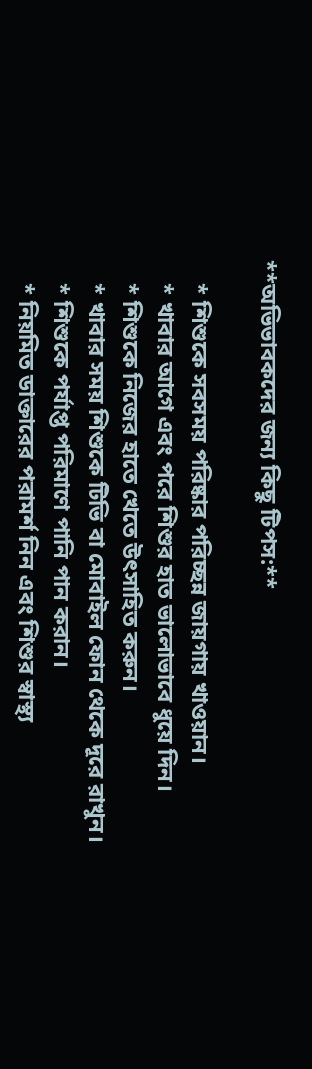**অভিভাবকদের জন্য কিছু টিপস:**

    * শিশুকে সবসময় পরিষ্কার পরিচ্ছন্ন জায়গায় খাওয়ান।
    * খাবার আগে এবং পরে শিশুর হাত ভালোভাবে ধুয়ে দিন।
    * শিশুকে নিজের হাতে খেতে উৎসাহিত করুন।
    * খাবার সময় শিশুকে টিভি বা মোবাইল ফোন থেকে দূরে রাখুন।
    * শিশুকে পর্যাপ্ত পরিমাণে পানি পান করান।
    * নিয়মিত ডাক্তারের পরামর্শ নিন এবং শিশুর স্বাস্থ্য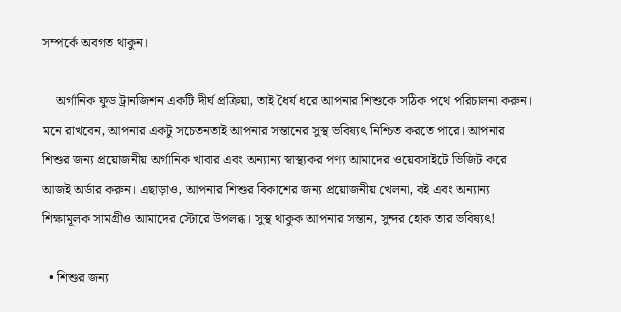সম্পর্কে অবগত থাকুন।

    অর্গানিক ফুড ট্রানজিশন একটি দীর্ঘ প্রক্রিয়া, তাই ধৈর্য ধরে আপনার শিশুকে সঠিক পথে পরিচালনা করুন। মনে রাখবেন, আপনার একটু সচেতনতাই আপনার সন্তানের সুস্থ ভবিষ্যৎ নিশ্চিত করতে পারে। আপনার শিশুর জন্য প্রয়োজনীয় অর্গানিক খাবার এবং অন্যান্য স্বাস্থ্যকর পণ্য আমাদের ওয়েবসাইটে ভিজিট করে আজই অর্ডার করুন। এছাড়াও, আপনার শিশুর বিকাশের জন্য প্রয়োজনীয় খেলনা, বই এবং অন্যান্য শিক্ষামূলক সামগ্রীও আমাদের স্টোরে উপলব্ধ। সুস্থ থাকুক আপনার সন্তান, সুন্দর হোক তার ভবিষ্যৎ!

  • শিশুর জন্য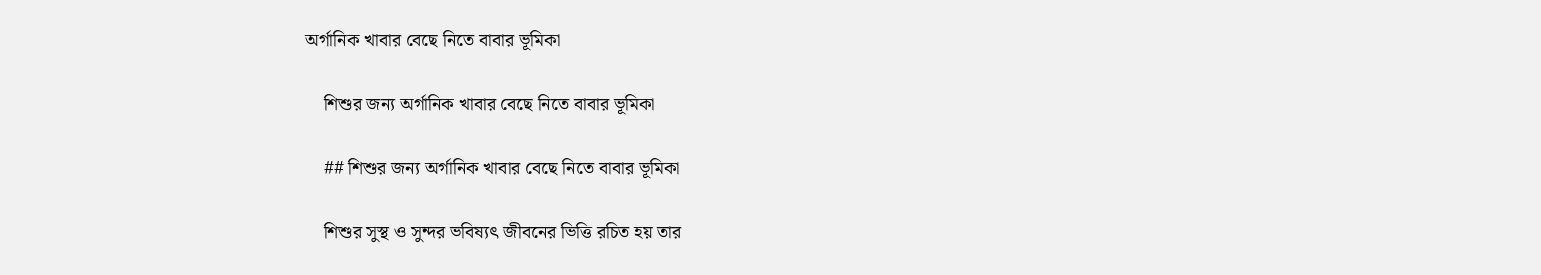অর্গানিক খাবার বেছে নিতে বাবার ভূমিকা

    শিশুর জন্য অর্গানিক খাবার বেছে নিতে বাবার ভূমিকা

    ## শিশুর জন্য অর্গানিক খাবার বেছে নিতে বাবার ভূমিকা

    শিশুর সুস্থ ও সুন্দর ভবিষ্যৎ জীবনের ভিত্তি রচিত হয় তার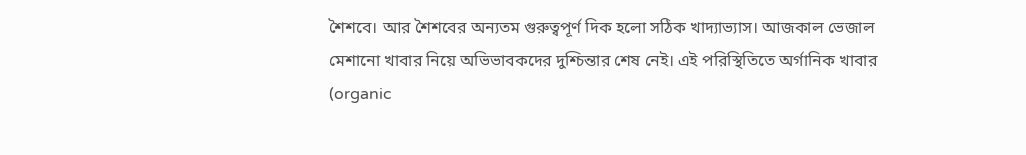শৈশবে। আর শৈশবের অন্যতম গুরুত্বপূর্ণ দিক হলো সঠিক খাদ্যাভ্যাস। আজকাল ভেজাল মেশানো খাবার নিয়ে অভিভাবকদের দুশ্চিন্তার শেষ নেই। এই পরিস্থিতিতে অর্গানিক খাবার (organic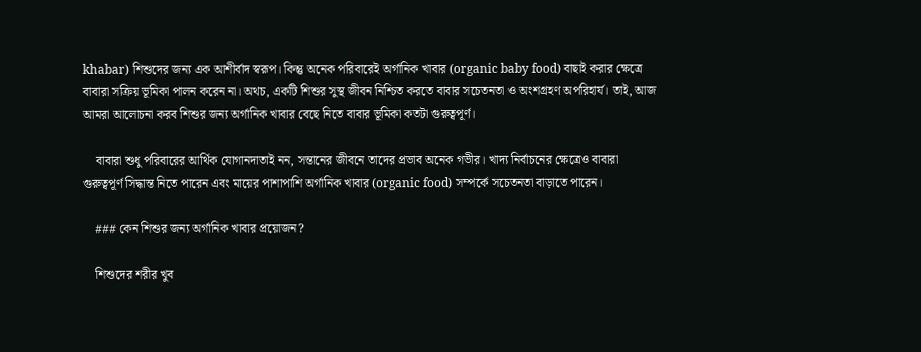khabar) শিশুদের জন্য এক আশীর্বাদ স্বরূপ। কিন্তু অনেক পরিবারেই অর্গানিক খাবার (organic baby food) বাছাই করার ক্ষেত্রে বাবারা সক্রিয় ভূমিকা পালন করেন না। অথচ, একটি শিশুর সুস্থ জীবন নিশ্চিত করতে বাবার সচেতনতা ও অংশগ্রহণ অপরিহার্য। তাই, আজ আমরা আলোচনা করব শিশুর জন্য অর্গানিক খাবার বেছে নিতে বাবার ভূমিকা কতটা গুরুত্বপূর্ণ।

    বাবারা শুধু পরিবারের আর্থিক যোগানদাতাই নন, সন্তানের জীবনে তাদের প্রভাব অনেক গভীর। খাদ্য নির্বাচনের ক্ষেত্রেও বাবারা গুরুত্বপূর্ণ সিদ্ধান্ত নিতে পারেন এবং মায়ের পাশাপাশি অর্গানিক খাবার (organic food) সম্পর্কে সচেতনতা বাড়াতে পারেন।

    ### কেন শিশুর জন্য অর্গানিক খাবার প্রয়োজন?

    শিশুদের শরীর খুব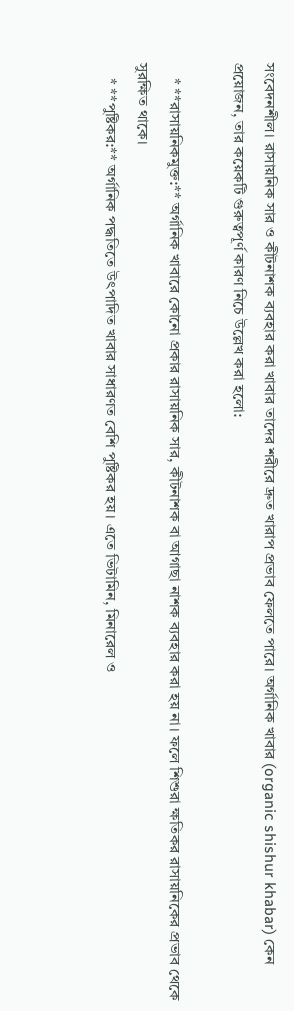সংবেদনশীল। রাসায়নিক সার ও কীটনাশক ব্যবহার করা খাবার তাদের শরীরে দ্রুত খারাপ প্রভাব ফেলতে পারে। অর্গানিক খাবার (organic shishur khabar) কেন প্রয়োজন, তার কয়েকটি গুরুত্বপূর্ণ কারণ নিচে উল্লেখ করা হলো:

    * **রাসায়নিকমুক্ত:** অর্গানিক খাবারে কোনো প্রকার রাসায়নিক সার, কীটনাশক বা আগাছা নাশক ব্যবহার করা হয় না। ফলে শিশুরা ক্ষতিকর রাসায়নিকের প্রভাব থেকে সুরক্ষিত থাকে।
    * **পুষ্টিকর:** অর্গানিক পদ্ধতিতে উৎপাদিত খাবার সাধারণত বেশি পুষ্টিকর হয়। এতে ভিটামিন, মিনারেল ও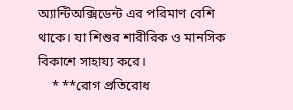অ্যান্টিঅক্সিডেন্ট এর পরিমাণ বেশি থাকে। যা শিশুর শারীরিক ও মানসিক বিকাশে সাহায্য করে।
    * **রোগ প্রতিরোধ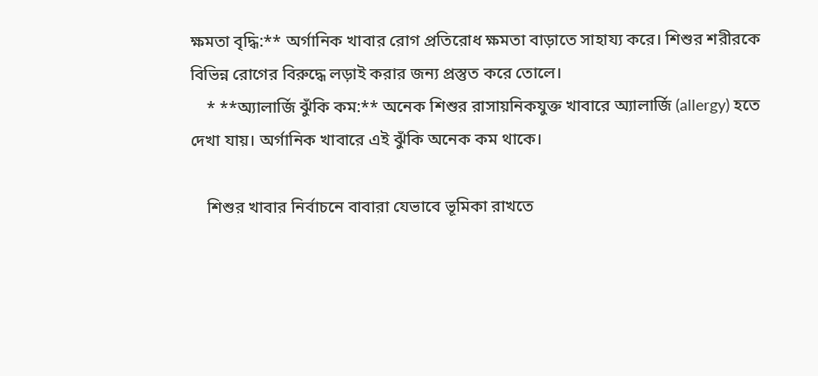ক্ষমতা বৃদ্ধি:** অর্গানিক খাবার রোগ প্রতিরোধ ক্ষমতা বাড়াতে সাহায্য করে। শিশুর শরীরকে বিভিন্ন রোগের বিরুদ্ধে লড়াই করার জন্য প্রস্তুত করে তোলে।
    * **অ্যালার্জি ঝুঁকি কম:** অনেক শিশুর রাসায়নিকযুক্ত খাবারে অ্যালার্জি (allergy) হতে দেখা যায়। অর্গানিক খাবারে এই ঝুঁকি অনেক কম থাকে।

    শিশুর খাবার নির্বাচনে বাবারা যেভাবে ভূমিকা রাখতে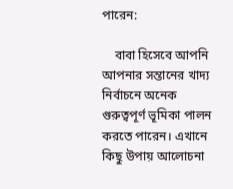পারেন:

    বাবা হিসেবে আপনি আপনার সন্তানের খাদ্য নির্বাচনে অনেক গুরুত্বপূর্ণ ভূমিকা পালন করতে পারেন। এখানে কিছু উপায় আলোচনা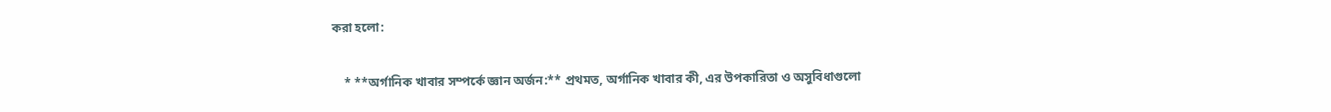করা হলো:

    * **অর্গানিক খাবার সম্পর্কে জ্ঞান অর্জন:** প্রথমত, অর্গানিক খাবার কী, এর উপকারিতা ও অসুবিধাগুলো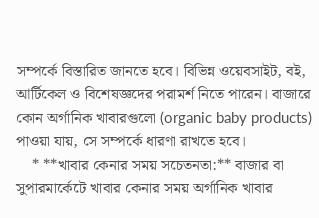সম্পর্কে বিস্তারিত জানতে হবে। বিভিন্ন ওয়েবসাইট, বই, আর্টিকেল ও বিশেষজ্ঞদের পরামর্শ নিতে পারেন। বাজারে কোন অর্গানিক খাবারগুলো (organic baby products) পাওয়া যায়, সে সম্পর্কে ধারণা রাখতে হবে।
    * **খাবার কেনার সময় সচেতনতা:** বাজার বা সুপারমার্কেটে খাবার কেনার সময় অর্গানিক খাবার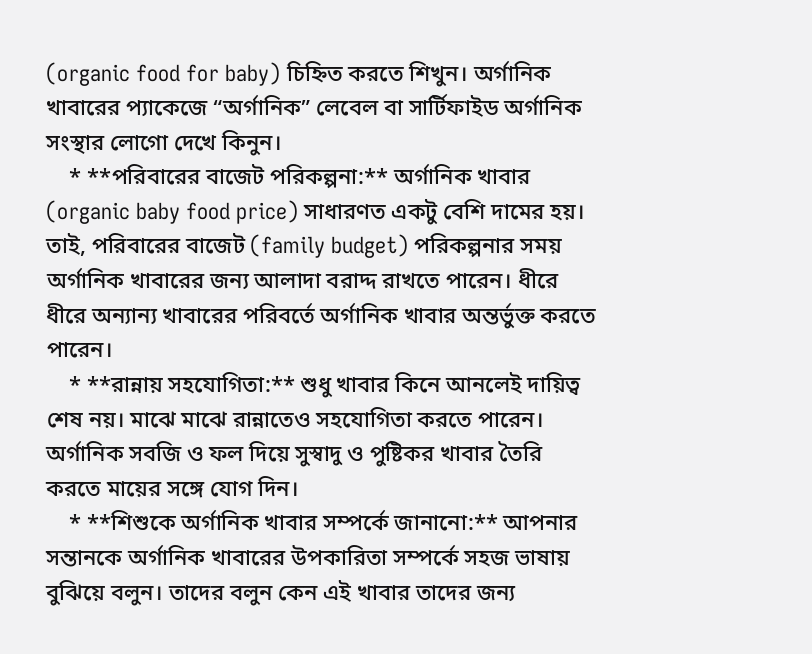(organic food for baby) চিহ্নিত করতে শিখুন। অর্গানিক খাবারের প্যাকেজে “অর্গানিক” লেবেল বা সার্টিফাইড অর্গানিক সংস্থার লোগো দেখে কিনুন।
    * **পরিবারের বাজেট পরিকল্পনা:** অর্গানিক খাবার (organic baby food price) সাধারণত একটু বেশি দামের হয়। তাই, পরিবারের বাজেট (family budget) পরিকল্পনার সময় অর্গানিক খাবারের জন্য আলাদা বরাদ্দ রাখতে পারেন। ধীরে ধীরে অন্যান্য খাবারের পরিবর্তে অর্গানিক খাবার অন্তর্ভুক্ত করতে পারেন।
    * **রান্নায় সহযোগিতা:** শুধু খাবার কিনে আনলেই দায়িত্ব শেষ নয়। মাঝে মাঝে রান্নাতেও সহযোগিতা করতে পারেন। অর্গানিক সবজি ও ফল দিয়ে সুস্বাদু ও পুষ্টিকর খাবার তৈরি করতে মায়ের সঙ্গে যোগ দিন।
    * **শিশুকে অর্গানিক খাবার সম্পর্কে জানানো:** আপনার সন্তানকে অর্গানিক খাবারের উপকারিতা সম্পর্কে সহজ ভাষায় বুঝিয়ে বলুন। তাদের বলুন কেন এই খাবার তাদের জন্য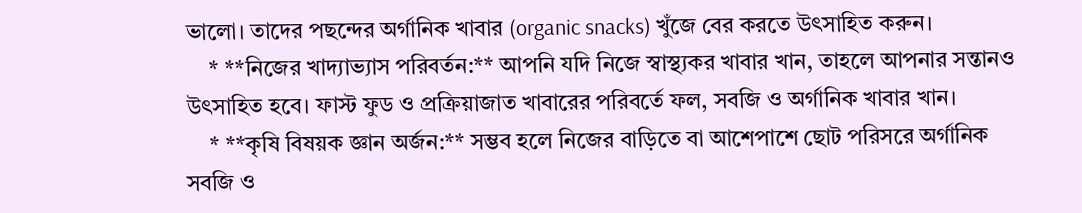ভালো। তাদের পছন্দের অর্গানিক খাবার (organic snacks) খুঁজে বের করতে উৎসাহিত করুন।
    * **নিজের খাদ্যাভ্যাস পরিবর্তন:** আপনি যদি নিজে স্বাস্থ্যকর খাবার খান, তাহলে আপনার সন্তানও উৎসাহিত হবে। ফাস্ট ফুড ও প্রক্রিয়াজাত খাবারের পরিবর্তে ফল, সবজি ও অর্গানিক খাবার খান।
    * **কৃষি বিষয়ক জ্ঞান অর্জন:** সম্ভব হলে নিজের বাড়িতে বা আশেপাশে ছোট পরিসরে অর্গানিক সবজি ও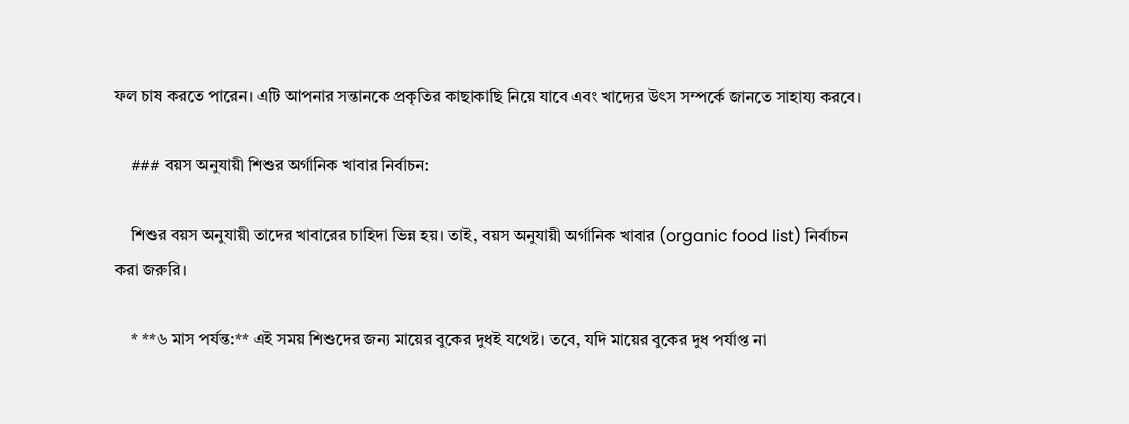ফল চাষ করতে পারেন। এটি আপনার সন্তানকে প্রকৃতির কাছাকাছি নিয়ে যাবে এবং খাদ্যের উৎস সম্পর্কে জানতে সাহায্য করবে।

    ### বয়স অনুযায়ী শিশুর অর্গানিক খাবার নির্বাচন:

    শিশুর বয়স অনুযায়ী তাদের খাবারের চাহিদা ভিন্ন হয়। তাই, বয়স অনুযায়ী অর্গানিক খাবার (organic food list) নির্বাচন করা জরুরি।

    * **৬ মাস পর্যন্ত:** এই সময় শিশুদের জন্য মায়ের বুকের দুধই যথেষ্ট। তবে, যদি মায়ের বুকের দুধ পর্যাপ্ত না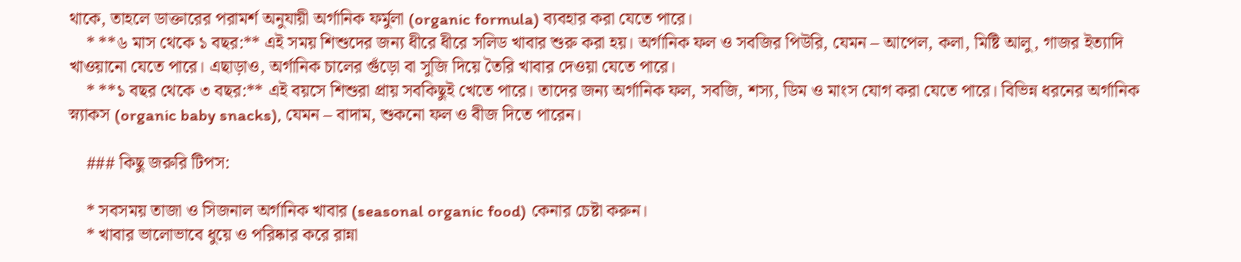থাকে, তাহলে ডাক্তারের পরামর্শ অনুযায়ী অর্গানিক ফর্মুলা (organic formula) ব্যবহার করা যেতে পারে।
    * **৬ মাস থেকে ১ বছর:** এই সময় শিশুদের জন্য ধীরে ধীরে সলিড খাবার শুরু করা হয়। অর্গানিক ফল ও সবজির পিউরি, যেমন – আপেল, কলা, মিষ্টি আলু, গাজর ইত্যাদি খাওয়ানো যেতে পারে। এছাড়াও, অর্গানিক চালের গুঁড়ো বা সুজি দিয়ে তৈরি খাবার দেওয়া যেতে পারে।
    * **১ বছর থেকে ৩ বছর:** এই বয়সে শিশুরা প্রায় সবকিছুই খেতে পারে। তাদের জন্য অর্গানিক ফল, সবজি, শস্য, ডিম ও মাংস যোগ করা যেতে পারে। বিভিন্ন ধরনের অর্গানিক স্ন্যাকস (organic baby snacks), যেমন – বাদাম, শুকনো ফল ও বীজ দিতে পারেন।

    ### কিছু জরুরি টিপস:

    * সবসময় তাজা ও সিজনাল অর্গানিক খাবার (seasonal organic food) কেনার চেষ্টা করুন।
    * খাবার ভালোভাবে ধুয়ে ও পরিষ্কার করে রান্না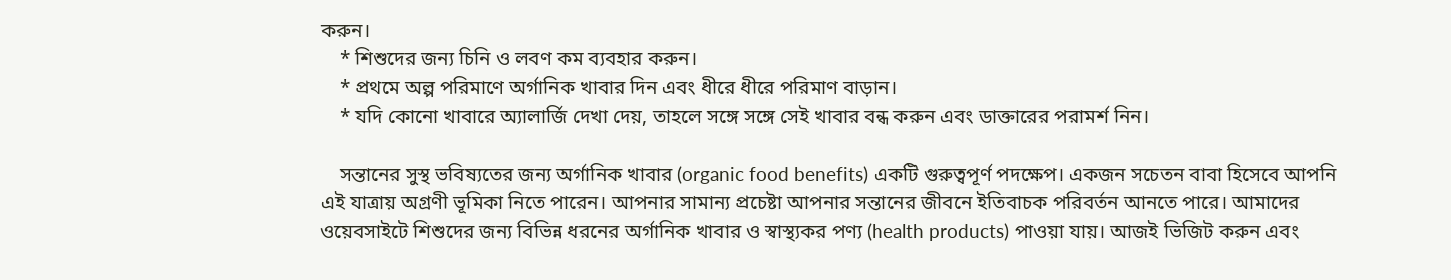করুন।
    * শিশুদের জন্য চিনি ও লবণ কম ব্যবহার করুন।
    * প্রথমে অল্প পরিমাণে অর্গানিক খাবার দিন এবং ধীরে ধীরে পরিমাণ বাড়ান।
    * যদি কোনো খাবারে অ্যালার্জি দেখা দেয়, তাহলে সঙ্গে সঙ্গে সেই খাবার বন্ধ করুন এবং ডাক্তারের পরামর্শ নিন।

    সন্তানের সুস্থ ভবিষ্যতের জন্য অর্গানিক খাবার (organic food benefits) একটি গুরুত্বপূর্ণ পদক্ষেপ। একজন সচেতন বাবা হিসেবে আপনি এই যাত্রায় অগ্রণী ভূমিকা নিতে পারেন। আপনার সামান্য প্রচেষ্টা আপনার সন্তানের জীবনে ইতিবাচক পরিবর্তন আনতে পারে। আমাদের ওয়েবসাইটে শিশুদের জন্য বিভিন্ন ধরনের অর্গানিক খাবার ও স্বাস্থ্যকর পণ্য (health products) পাওয়া যায়। আজই ভিজিট করুন এবং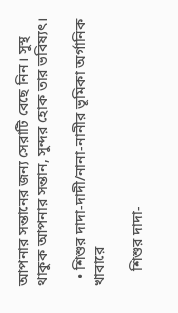আপনার সন্তানের জন্য সেরাটি বেছে নিন। সুস্থ থাকুক আপনার সন্তান, সুন্দর হোক তার ভবিষ্যৎ।

  • শিশুর দাদা-দাদী/নানা-নানীর ভূমিকা অর্গানিক খাবারে

    শিশুর দাদা-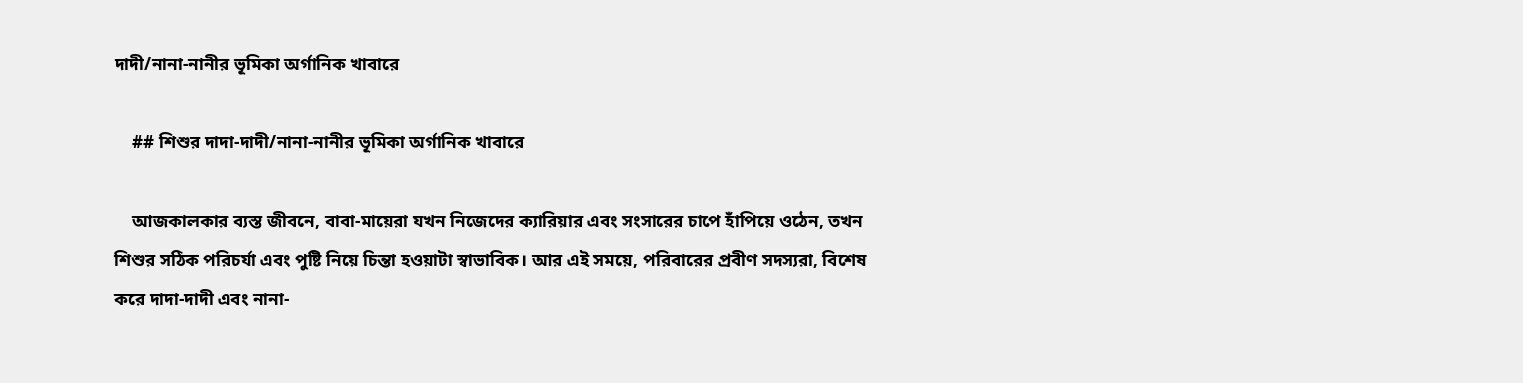দাদী/নানা-নানীর ভূমিকা অর্গানিক খাবারে

    ## শিশুর দাদা-দাদী/নানা-নানীর ভূমিকা অর্গানিক খাবারে

    আজকালকার ব্যস্ত জীবনে, বাবা-মায়েরা যখন নিজেদের ক্যারিয়ার এবং সংসারের চাপে হাঁপিয়ে ওঠেন, তখন শিশুর সঠিক পরিচর্যা এবং পুষ্টি নিয়ে চিন্তা হওয়াটা স্বাভাবিক। আর এই সময়ে, পরিবারের প্রবীণ সদস্যরা, বিশেষ করে দাদা-দাদী এবং নানা-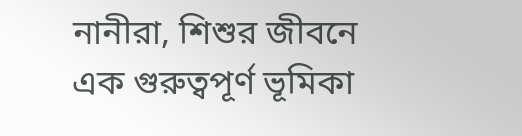নানীরা, শিশুর জীবনে এক গুরুত্বপূর্ণ ভূমিকা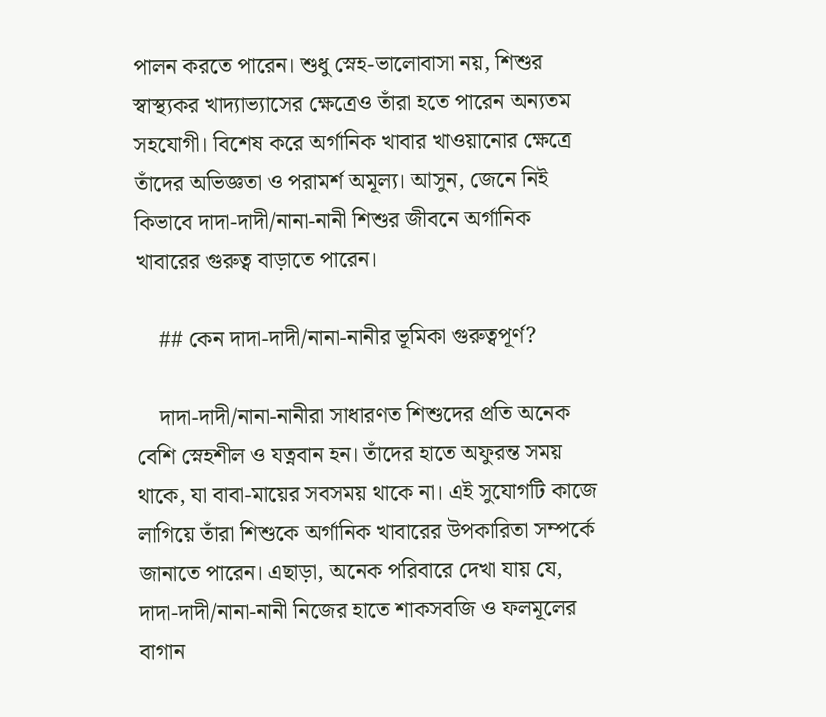পালন করতে পারেন। শুধু স্নেহ-ভালোবাসা নয়, শিশুর স্বাস্থ্যকর খাদ্যাভ্যাসের ক্ষেত্রেও তাঁরা হতে পারেন অন্যতম সহযোগী। বিশেষ করে অর্গানিক খাবার খাওয়ানোর ক্ষেত্রে তাঁদের অভিজ্ঞতা ও পরামর্শ অমূল্য। আসুন, জেনে নিই কিভাবে দাদা-দাদী/নানা-নানী শিশুর জীবনে অর্গানিক খাবারের গুরুত্ব বাড়াতে পারেন।

    ## কেন দাদা-দাদী/নানা-নানীর ভূমিকা গুরুত্বপূর্ণ?

    দাদা-দাদী/নানা-নানীরা সাধারণত শিশুদের প্রতি অনেক বেশি স্নেহশীল ও যত্নবান হন। তাঁদের হাতে অফুরন্ত সময় থাকে, যা বাবা-মায়ের সবসময় থাকে না। এই সুযোগটি কাজে লাগিয়ে তাঁরা শিশুকে অর্গানিক খাবারের উপকারিতা সম্পর্কে জানাতে পারেন। এছাড়া, অনেক পরিবারে দেখা যায় যে, দাদা-দাদী/নানা-নানী নিজের হাতে শাকসবজি ও ফলমূলের বাগান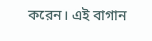করেন। এই বাগান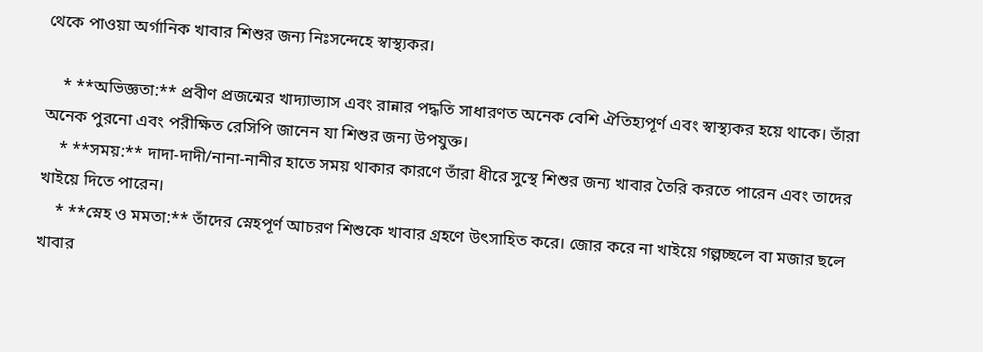থেকে পাওয়া অর্গানিক খাবার শিশুর জন্য নিঃসন্দেহে স্বাস্থ্যকর।

    * **অভিজ্ঞতা:** প্রবীণ প্রজন্মের খাদ্যাভ্যাস এবং রান্নার পদ্ধতি সাধারণত অনেক বেশি ঐতিহ্যপূর্ণ এবং স্বাস্থ্যকর হয়ে থাকে। তাঁরা অনেক পুরনো এবং পরীক্ষিত রেসিপি জানেন যা শিশুর জন্য উপযুক্ত।
    * **সময়:** দাদা-দাদী/নানা-নানীর হাতে সময় থাকার কারণে তাঁরা ধীরে সুস্থে শিশুর জন্য খাবার তৈরি করতে পারেন এবং তাদের খাইয়ে দিতে পারেন।
    * **স্নেহ ও মমতা:** তাঁদের স্নেহপূর্ণ আচরণ শিশুকে খাবার গ্রহণে উৎসাহিত করে। জোর করে না খাইয়ে গল্পচ্ছলে বা মজার ছলে খাবার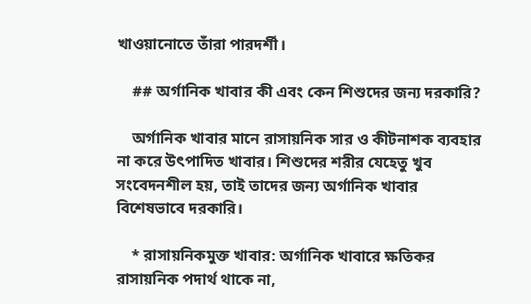খাওয়ানোতে তাঁরা পারদর্শী।

    ## অর্গানিক খাবার কী এবং কেন শিশুদের জন্য দরকারি?

    অর্গানিক খাবার মানে রাসায়নিক সার ও কীটনাশক ব্যবহার না করে উৎপাদিত খাবার। শিশুদের শরীর যেহেতু খুব সংবেদনশীল হয়, তাই তাদের জন্য অর্গানিক খাবার বিশেষভাবে দরকারি।

    * রাসায়নিকমুক্ত খাবার: অর্গানিক খাবারে ক্ষতিকর রাসায়নিক পদার্থ থাকে না,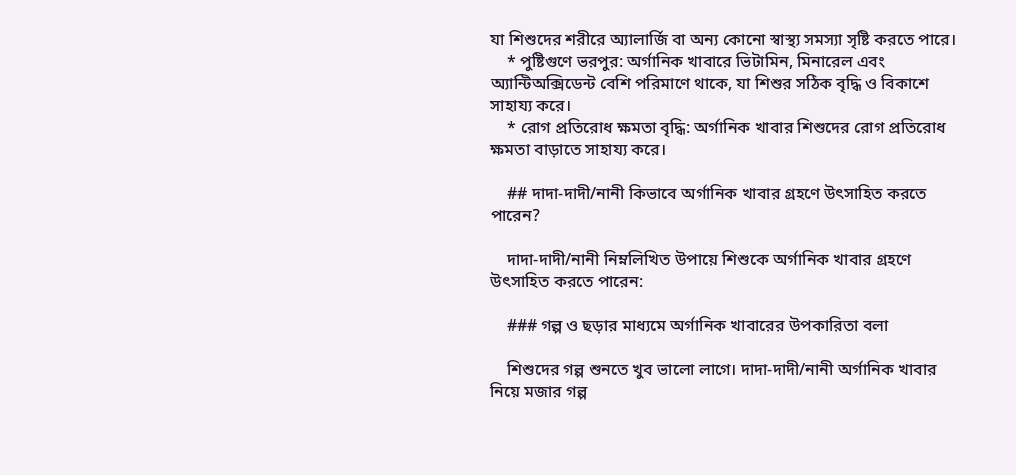যা শিশুদের শরীরে অ্যালার্জি বা অন্য কোনো স্বাস্থ্য সমস্যা সৃষ্টি করতে পারে।
    * পুষ্টিগুণে ভরপুর: অর্গানিক খাবারে ভিটামিন, মিনারেল এবং অ্যান্টিঅক্সিডেন্ট বেশি পরিমাণে থাকে, যা শিশুর সঠিক বৃদ্ধি ও বিকাশে সাহায্য করে।
    * রোগ প্রতিরোধ ক্ষমতা বৃদ্ধি: অর্গানিক খাবার শিশুদের রোগ প্রতিরোধ ক্ষমতা বাড়াতে সাহায্য করে।

    ## দাদা-দাদী/নানী কিভাবে অর্গানিক খাবার গ্রহণে উৎসাহিত করতে পারেন?

    দাদা-দাদী/নানী নিম্নলিখিত উপায়ে শিশুকে অর্গানিক খাবার গ্রহণে উৎসাহিত করতে পারেন:

    ### গল্প ও ছড়ার মাধ্যমে অর্গানিক খাবারের উপকারিতা বলা

    শিশুদের গল্প শুনতে খুব ভালো লাগে। দাদা-দাদী/নানী অর্গানিক খাবার নিয়ে মজার গল্প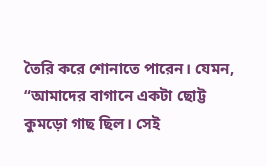তৈরি করে শোনাতে পারেন। যেমন, “আমাদের বাগানে একটা ছোট্ট কুমড়ো গাছ ছিল। সেই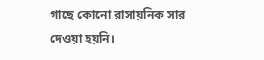গাছে কোনো রাসায়নিক সার দেওয়া হয়নি।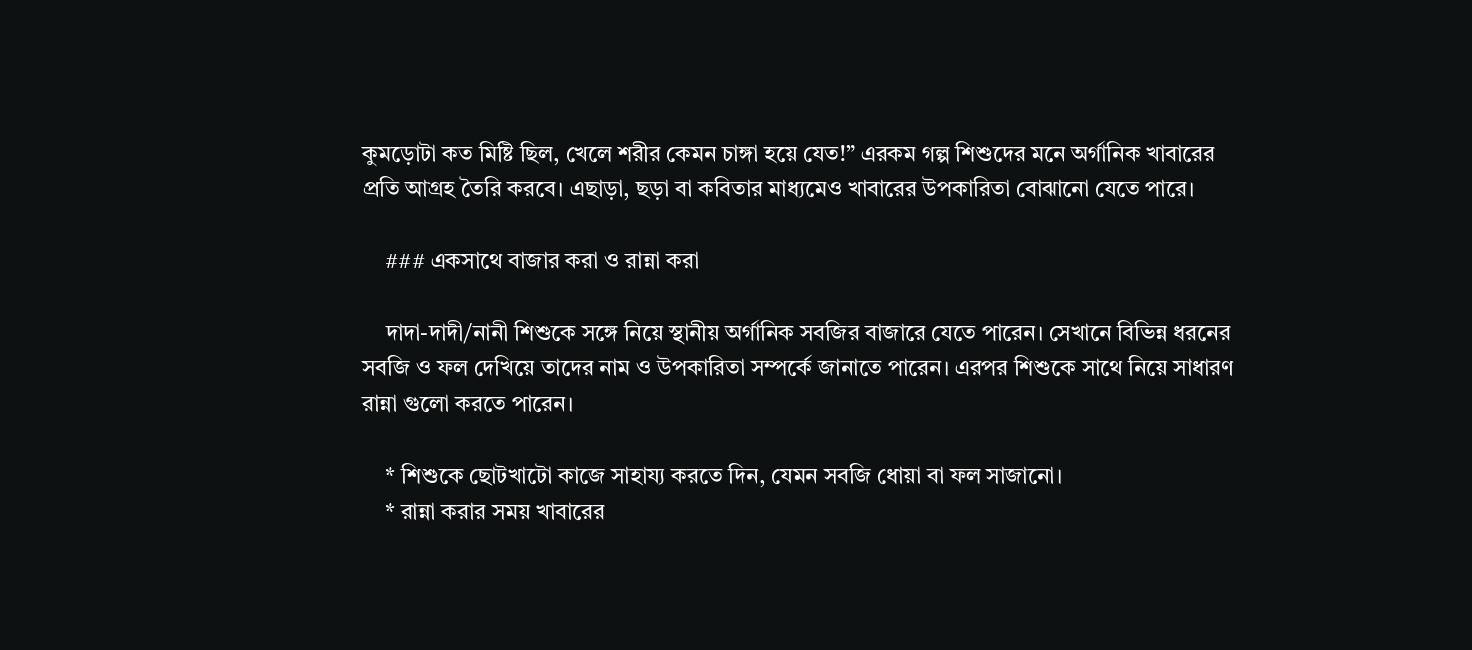কুমড়োটা কত মিষ্টি ছিল, খেলে শরীর কেমন চাঙ্গা হয়ে যেত!” এরকম গল্প শিশুদের মনে অর্গানিক খাবারের প্রতি আগ্রহ তৈরি করবে। এছাড়া, ছড়া বা কবিতার মাধ্যমেও খাবারের উপকারিতা বোঝানো যেতে পারে।

    ### একসাথে বাজার করা ও রান্না করা

    দাদা-দাদী/নানী শিশুকে সঙ্গে নিয়ে স্থানীয় অর্গানিক সবজির বাজারে যেতে পারেন। সেখানে বিভিন্ন ধরনের সবজি ও ফল দেখিয়ে তাদের নাম ও উপকারিতা সম্পর্কে জানাতে পারেন। এরপর শিশুকে সাথে নিয়ে সাধারণ রান্না গুলো করতে পারেন।

    * শিশুকে ছোটখাটো কাজে সাহায্য করতে দিন, যেমন সবজি ধোয়া বা ফল সাজানো।
    * রান্না করার সময় খাবারের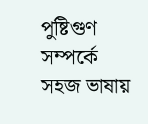পুষ্টিগুণ সম্পর্কে সহজ ভাষায়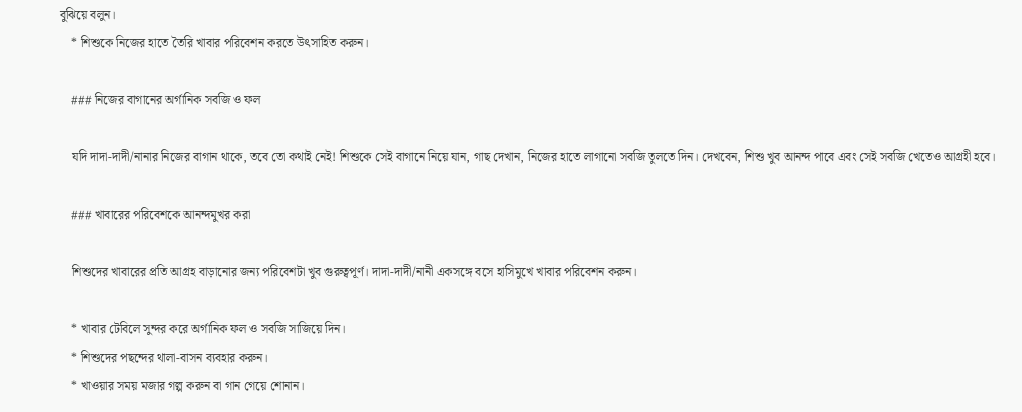বুঝিয়ে বলুন।
    * শিশুকে নিজের হাতে তৈরি খাবার পরিবেশন করতে উৎসাহিত করুন।

    ### নিজের বাগানের অর্গানিক সবজি ও ফল

    যদি দাদা-দাদী/নানার নিজের বাগান থাকে, তবে তো কথাই নেই! শিশুকে সেই বাগানে নিয়ে যান, গাছ দেখান, নিজের হাতে লাগানো সবজি তুলতে দিন। দেখবেন, শিশু খুব আনন্দ পাবে এবং সেই সবজি খেতেও আগ্রহী হবে।

    ### খাবারের পরিবেশকে আনন্দমুখর করা

    শিশুদের খাবারের প্রতি আগ্রহ বাড়ানোর জন্য পরিবেশটা খুব গুরুত্বপূর্ণ। দাদা-দাদী/নানী একসঙ্গে বসে হাসিমুখে খাবার পরিবেশন করুন।

    * খাবার টেবিলে সুন্দর করে অর্গানিক ফল ও সবজি সাজিয়ে দিন।
    * শিশুদের পছন্দের থালা-বাসন ব্যবহার করুন।
    * খাওয়ার সময় মজার গল্প করুন বা গান গেয়ে শোনান।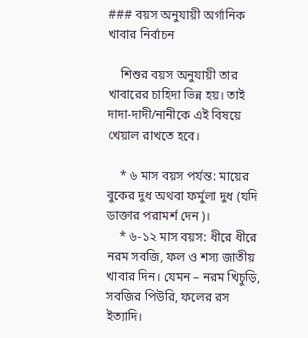### বয়স অনুযায়ী অর্গানিক খাবার নির্বাচন

    শিশুর বয়স অনুযায়ী তার খাবারের চাহিদা ভিন্ন হয়। তাই দাদা-দাদী/নানীকে এই বিষয়ে খেয়াল রাখতে হবে।

    * ৬ মাস বয়স পর্যন্ত: মায়ের বুকের দুধ অথবা ফর্মুলা দুধ (যদি ডাক্তার পরামর্শ দেন)।
    * ৬-১২ মাস বয়স: ধীরে ধীরে নরম সবজি, ফল ও শস্য জাতীয় খাবার দিন। যেমন – নরম খিচুড়ি, সবজির পিউরি, ফলের রস ইত্যাদি।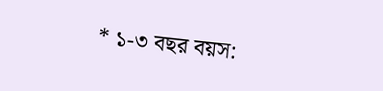* ১-৩ বছর বয়স: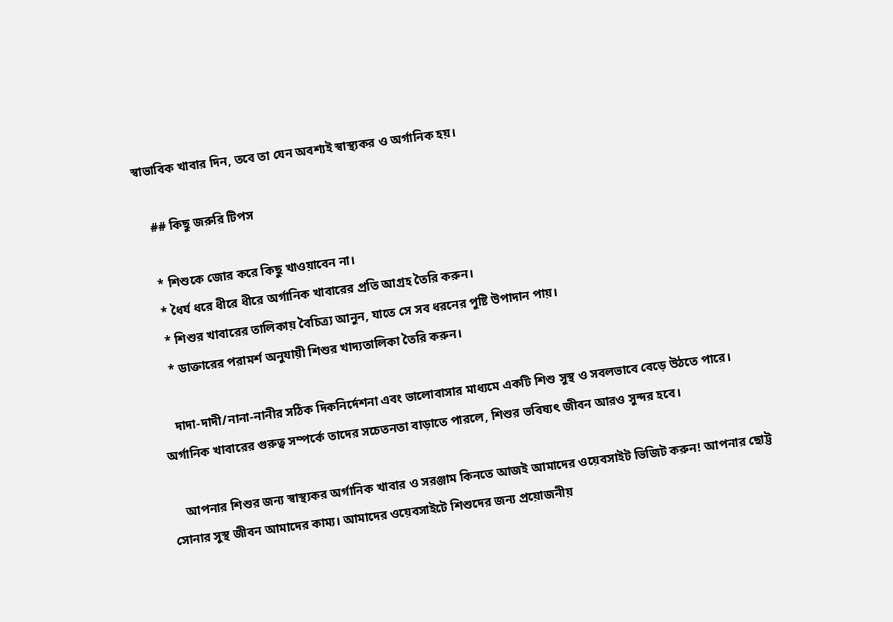স্বাভাবিক খাবার দিন, তবে তা যেন অবশ্যই স্বাস্থ্যকর ও অর্গানিক হয়।

    ## কিছু জরুরি টিপস

    * শিশুকে জোর করে কিছু খাওয়াবেন না।
    * ধৈর্য ধরে ধীরে ধীরে অর্গানিক খাবারের প্রতি আগ্রহ তৈরি করুন।
    * শিশুর খাবারের তালিকায় বৈচিত্র্য আনুন, যাতে সে সব ধরনের পুষ্টি উপাদান পায়।
    * ডাক্তারের পরামর্শ অনুযায়ী শিশুর খাদ্যতালিকা তৈরি করুন।

    দাদা-দাদী/নানা-নানীর সঠিক দিকনির্দেশনা এবং ভালোবাসার মাধ্যমে একটি শিশু সুস্থ ও সবলভাবে বেড়ে উঠতে পারে। অর্গানিক খাবারের গুরুত্ব সম্পর্কে তাদের সচেতনতা বাড়াতে পারলে, শিশুর ভবিষ্যৎ জীবন আরও সুন্দর হবে।

    আপনার শিশুর জন্য স্বাস্থ্যকর অর্গানিক খাবার ও সরঞ্জাম কিনতে আজই আমাদের ওয়েবসাইট ভিজিট করুন! আপনার ছোট্ট সোনার সুস্থ জীবন আমাদের কাম্য। আমাদের ওয়েবসাইটে শিশুদের জন্য প্রয়োজনীয়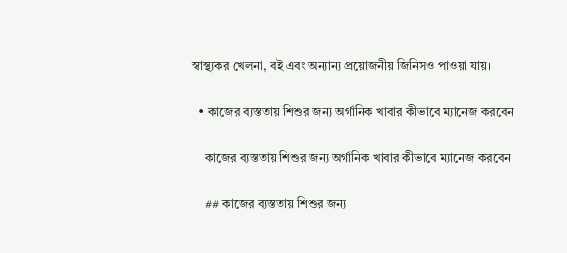স্বাস্থ্যকর খেলনা, বই এবং অন্যান্য প্রয়োজনীয় জিনিসও পাওয়া যায়।

  • কাজের ব্যস্ততায় শিশুর জন্য অর্গানিক খাবার কীভাবে ম্যানেজ করবেন

    কাজের ব্যস্ততায় শিশুর জন্য অর্গানিক খাবার কীভাবে ম্যানেজ করবেন

    ## কাজের ব্যস্ততায় শিশুর জন্য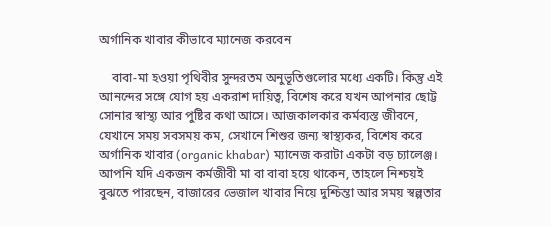অর্গানিক খাবার কীভাবে ম্যানেজ করবেন

    বাবা-মা হওয়া পৃথিবীর সুন্দরতম অনুভূতিগুলোর মধ্যে একটি। কিন্তু এই আনন্দের সঙ্গে যোগ হয় একরাশ দায়িত্ব, বিশেষ করে যখন আপনার ছোট্ট সোনার স্বাস্থ্য আর পুষ্টির কথা আসে। আজকালকার কর্মব্যস্ত জীবনে, যেখানে সময় সবসময় কম, সেখানে শিশুর জন্য স্বাস্থ্যকর, বিশেষ করে অর্গানিক খাবার (organic khabar) ম্যানেজ করাটা একটা বড় চ্যালেঞ্জ। আপনি যদি একজন কর্মজীবী মা বা বাবা হয়ে থাকেন, তাহলে নিশ্চয়ই বুঝতে পারছেন, বাজারের ভেজাল খাবার নিয়ে দুশ্চিন্তা আর সময় স্বল্পতার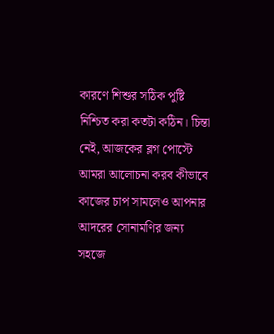কারণে শিশুর সঠিক পুষ্টি নিশ্চিত করা কতটা কঠিন। চিন্তা নেই, আজকের ব্লগ পোস্টে আমরা আলোচনা করব কীভাবে কাজের চাপ সামলেও আপনার আদরের সোনামণির জন্য সহজে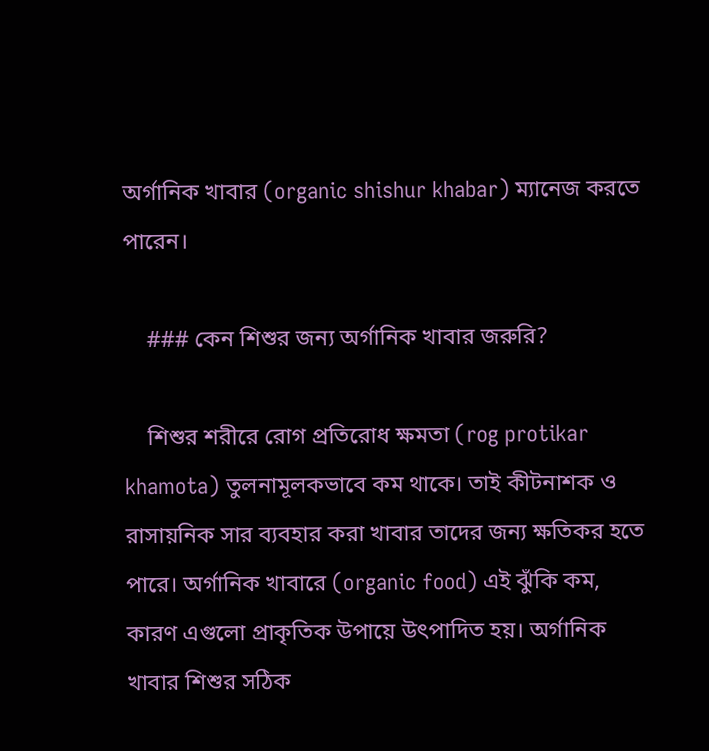অর্গানিক খাবার (organic shishur khabar) ম্যানেজ করতে পারেন।

    ### কেন শিশুর জন্য অর্গানিক খাবার জরুরি?

    শিশুর শরীরে রোগ প্রতিরোধ ক্ষমতা (rog protikar khamota) তুলনামূলকভাবে কম থাকে। তাই কীটনাশক ও রাসায়নিক সার ব্যবহার করা খাবার তাদের জন্য ক্ষতিকর হতে পারে। অর্গানিক খাবারে (organic food) এই ঝুঁকি কম, কারণ এগুলো প্রাকৃতিক উপায়ে উৎপাদিত হয়। অর্গানিক খাবার শিশুর সঠিক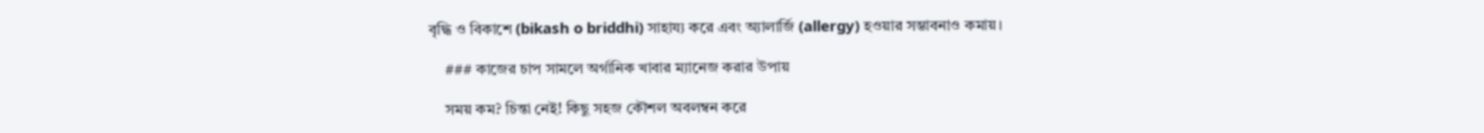বৃদ্ধি ও বিকাশে (bikash o briddhi) সাহায্য করে এবং অ্যালার্জি (allergy) হওয়ার সম্ভাবনাও কমায়।

    ### কাজের চাপ সামলে অর্গানিক খাবার ম্যানেজ করার উপায়

    সময় কম? চিন্তা নেই! কিছু সহজ কৌশল অবলম্বন করে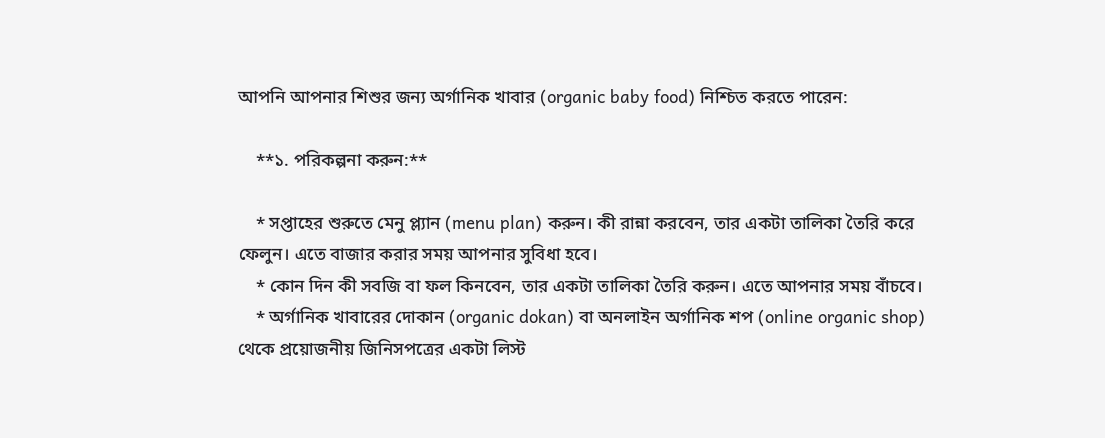আপনি আপনার শিশুর জন্য অর্গানিক খাবার (organic baby food) নিশ্চিত করতে পারেন:

    **১. পরিকল্পনা করুন:**

    * সপ্তাহের শুরুতে মেনু প্ল্যান (menu plan) করুন। কী রান্না করবেন, তার একটা তালিকা তৈরি করে ফেলুন। এতে বাজার করার সময় আপনার সুবিধা হবে।
    * কোন দিন কী সবজি বা ফল কিনবেন, তার একটা তালিকা তৈরি করুন। এতে আপনার সময় বাঁচবে।
    * অর্গানিক খাবারের দোকান (organic dokan) বা অনলাইন অর্গানিক শপ (online organic shop) থেকে প্রয়োজনীয় জিনিসপত্রের একটা লিস্ট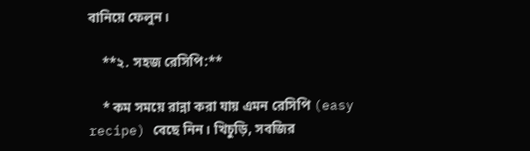বানিয়ে ফেলুন।

    **২. সহজ রেসিপি:**

    * কম সময়ে রান্না করা যায় এমন রেসিপি (easy recipe) বেছে নিন। খিচুড়ি, সবজির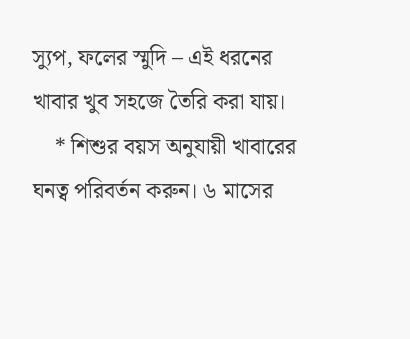স্যুপ, ফলের স্মুদি – এই ধরনের খাবার খুব সহজে তৈরি করা যায়।
    * শিশুর বয়স অনুযায়ী খাবারের ঘনত্ব পরিবর্তন করুন। ৬ মাসের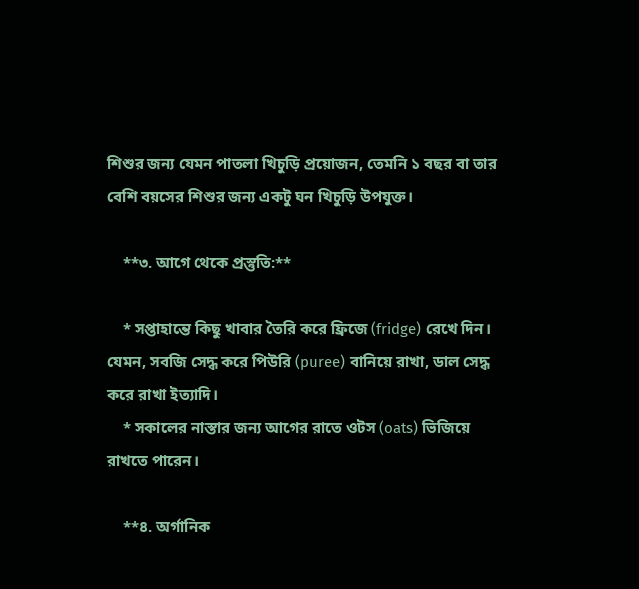শিশুর জন্য যেমন পাতলা খিচুড়ি প্রয়োজন, তেমনি ১ বছর বা তার বেশি বয়সের শিশুর জন্য একটু ঘন খিচুড়ি উপযুক্ত।

    **৩. আগে থেকে প্রস্তুতি:**

    * সপ্তাহান্তে কিছু খাবার তৈরি করে ফ্রিজে (fridge) রেখে দিন। যেমন, সবজি সেদ্ধ করে পিউরি (puree) বানিয়ে রাখা, ডাল সেদ্ধ করে রাখা ইত্যাদি।
    * সকালের নাস্তার জন্য আগের রাতে ওটস (oats) ভিজিয়ে রাখতে পারেন।

    **৪. অর্গানিক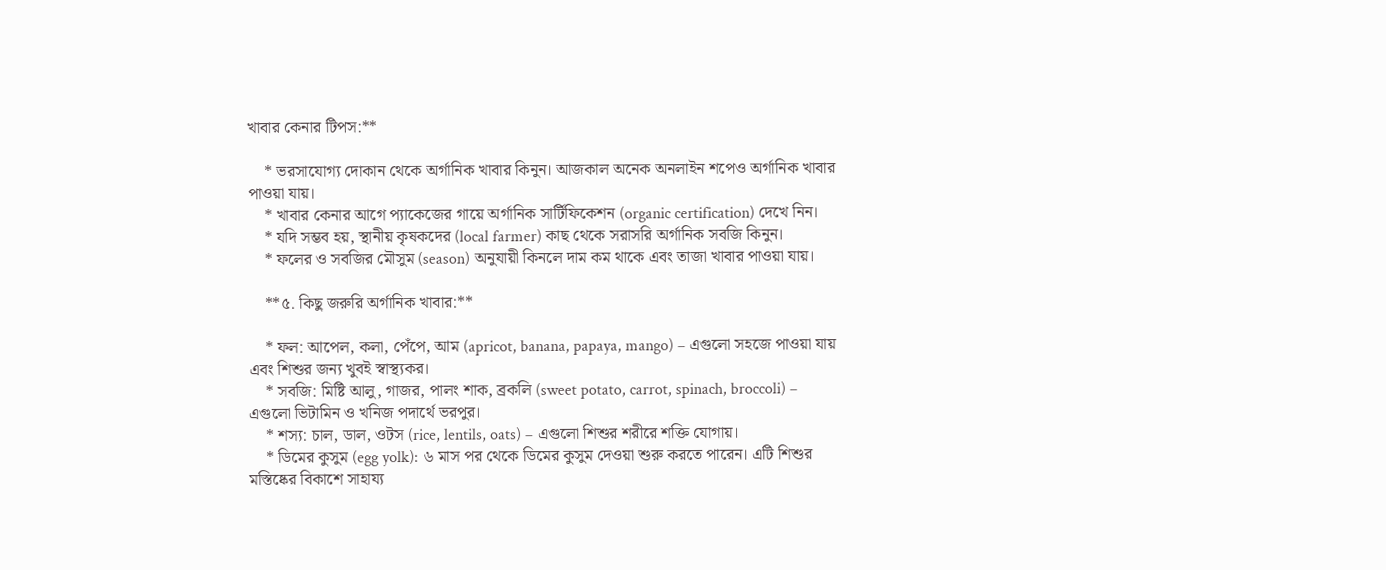খাবার কেনার টিপস:**

    * ভরসাযোগ্য দোকান থেকে অর্গানিক খাবার কিনুন। আজকাল অনেক অনলাইন শপেও অর্গানিক খাবার পাওয়া যায়।
    * খাবার কেনার আগে প্যাকেজের গায়ে অর্গানিক সার্টিফিকেশন (organic certification) দেখে নিন।
    * যদি সম্ভব হয়, স্থানীয় কৃষকদের (local farmer) কাছ থেকে সরাসরি অর্গানিক সবজি কিনুন।
    * ফলের ও সবজির মৌসুম (season) অনুযায়ী কিনলে দাম কম থাকে এবং তাজা খাবার পাওয়া যায়।

    **৫. কিছু জরুরি অর্গানিক খাবার:**

    * ফল: আপেল, কলা, পেঁপে, আম (apricot, banana, papaya, mango) – এগুলো সহজে পাওয়া যায় এবং শিশুর জন্য খুবই স্বাস্থ্যকর।
    * সবজি: মিষ্টি আলু, গাজর, পালং শাক, ব্রকলি (sweet potato, carrot, spinach, broccoli) – এগুলো ভিটামিন ও খনিজ পদার্থে ভরপুর।
    * শস্য: চাল, ডাল, ওটস (rice, lentils, oats) – এগুলো শিশুর শরীরে শক্তি যোগায়।
    * ডিমের কুসুম (egg yolk): ৬ মাস পর থেকে ডিমের কুসুম দেওয়া শুরু করতে পারেন। এটি শিশুর মস্তিষ্কের বিকাশে সাহায্য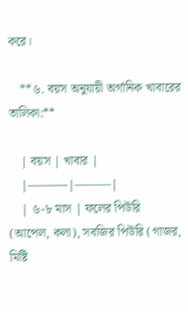করে।

    **৬. বয়স অনুযায়ী অর্গানিক খাবারের তালিকা:**

    | বয়স | খাবার |
    |———-|———|
    | ৬-৮ মাস | ফলের পিউরি (আপেল, কলা), সবজির পিউরি (গাজর, মিষ্টি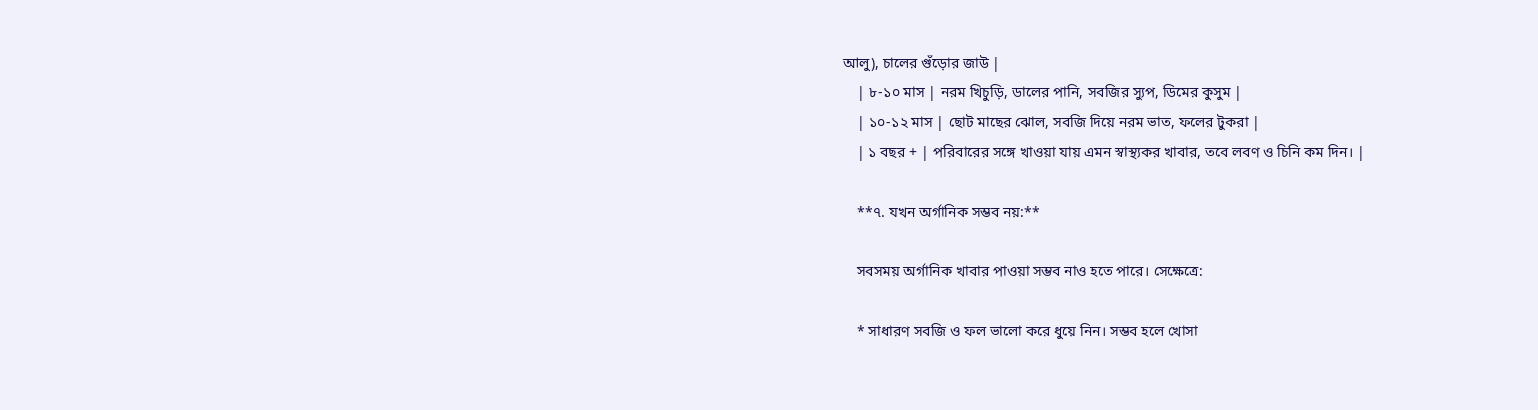আলু), চালের গুঁড়োর জাউ |
    | ৮-১০ মাস | নরম খিচুড়ি, ডালের পানি, সবজির স্যুপ, ডিমের কুসুম |
    | ১০-১২ মাস | ছোট মাছের ঝোল, সবজি দিয়ে নরম ভাত, ফলের টুকরা |
    | ১ বছর + | পরিবারের সঙ্গে খাওয়া যায় এমন স্বাস্থ্যকর খাবার, তবে লবণ ও চিনি কম দিন। |

    **৭. যখন অর্গানিক সম্ভব নয়:**

    সবসময় অর্গানিক খাবার পাওয়া সম্ভব নাও হতে পারে। সেক্ষেত্রে:

    * সাধারণ সবজি ও ফল ভালো করে ধুয়ে নিন। সম্ভব হলে খোসা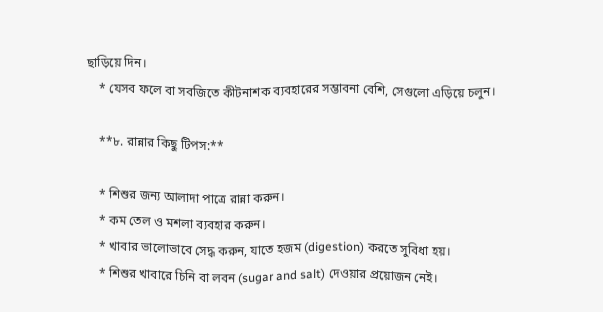ছাড়িয়ে দিন।
    * যেসব ফলে বা সবজিতে কীটনাশক ব্যবহারের সম্ভাবনা বেশি, সেগুলো এড়িয়ে চলুন।

    **৮. রান্নার কিছু টিপস:**

    * শিশুর জন্য আলাদা পাত্রে রান্না করুন।
    * কম তেল ও মশলা ব্যবহার করুন।
    * খাবার ভালোভাবে সেদ্ধ করুন, যাতে হজম (digestion) করতে সুবিধা হয়।
    * শিশুর খাবারে চিনি বা লবন (sugar and salt) দেওয়ার প্রয়োজন নেই।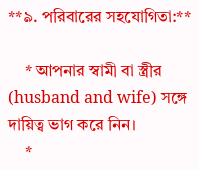**৯. পরিবারের সহযোগিতা:**

    * আপনার স্বামী বা স্ত্রীর (husband and wife) সঙ্গে দায়িত্ব ভাগ করে নিন।
    *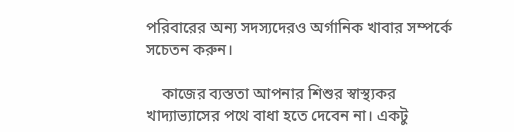পরিবারের অন্য সদস্যদেরও অর্গানিক খাবার সম্পর্কে সচেতন করুন।

    কাজের ব্যস্ততা আপনার শিশুর স্বাস্থ্যকর খাদ্যাভ্যাসের পথে বাধা হতে দেবেন না। একটু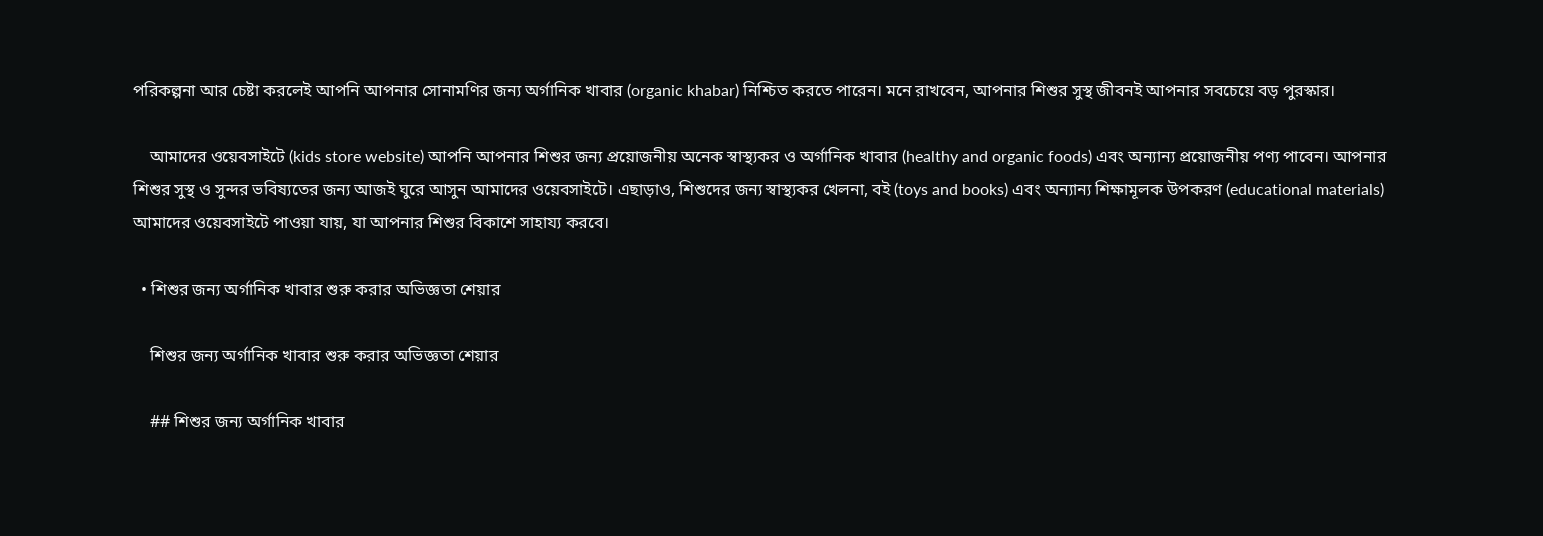পরিকল্পনা আর চেষ্টা করলেই আপনি আপনার সোনামণির জন্য অর্গানিক খাবার (organic khabar) নিশ্চিত করতে পারেন। মনে রাখবেন, আপনার শিশুর সুস্থ জীবনই আপনার সবচেয়ে বড় পুরস্কার।

    আমাদের ওয়েবসাইটে (kids store website) আপনি আপনার শিশুর জন্য প্রয়োজনীয় অনেক স্বাস্থ্যকর ও অর্গানিক খাবার (healthy and organic foods) এবং অন্যান্য প্রয়োজনীয় পণ্য পাবেন। আপনার শিশুর সুস্থ ও সুন্দর ভবিষ্যতের জন্য আজই ঘুরে আসুন আমাদের ওয়েবসাইটে। এছাড়াও, শিশুদের জন্য স্বাস্থ্যকর খেলনা, বই (toys and books) এবং অন্যান্য শিক্ষামূলক উপকরণ (educational materials) আমাদের ওয়েবসাইটে পাওয়া যায়, যা আপনার শিশুর বিকাশে সাহায্য করবে।

  • শিশুর জন্য অর্গানিক খাবার শুরু করার অভিজ্ঞতা শেয়ার

    শিশুর জন্য অর্গানিক খাবার শুরু করার অভিজ্ঞতা শেয়ার

    ## শিশুর জন্য অর্গানিক খাবার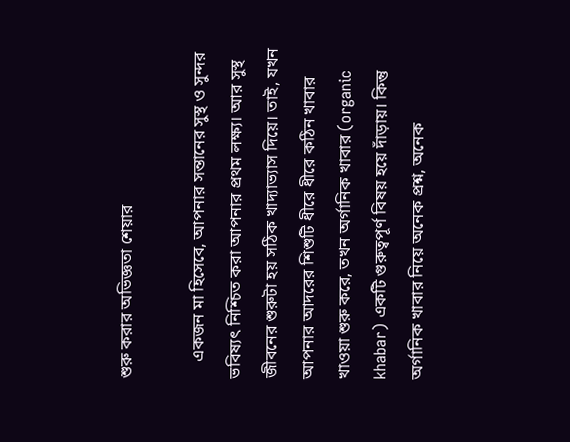শুরু করার অভিজ্ঞতা শেয়ার

    একজন মা হিসেবে, আপনার সন্তানের সুস্থ ও সুন্দর ভবিষ্যৎ নিশ্চিত করা আপনার প্রথম লক্ষ্য। আর সুস্থ জীবনের শুরুটা হয় সঠিক খাদ্যাভ্যাস দিয়ে। তাই, যখন আপনার আদরের শিশুটি ধীরে ধীরে কঠিন খাবার খাওয়া শুরু করে, তখন অর্গানিক খাবার (organic khabar) একটি গুরুত্বপূর্ণ বিষয় হয়ে দাঁড়ায়। কিন্তু অর্গানিক খাবার নিয়ে অনেক প্রশ্ন, অনেক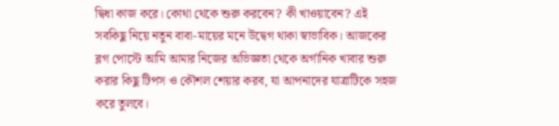দ্বিধা কাজ করে। কোথা থেকে শুরু করবেন? কী খাওয়াবেন? এই সবকিছু নিয়ে নতুন বাবা-মায়ের মনে উদ্বেগ থাকা স্বাভাবিক। আজকের ব্লগ পোস্টে আমি আমার নিজের অভিজ্ঞতা থেকে অর্গানিক খাবার শুরু করার কিছু টিপস ও কৌশল শেয়ার করব, যা আপনাদের যাত্রাটিকে সহজ করে তুলবে।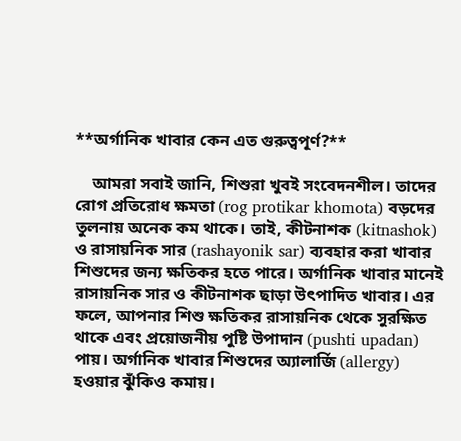**অর্গানিক খাবার কেন এত গুরুত্বপূর্ণ?**

    আমরা সবাই জানি, শিশুরা খুবই সংবেদনশীল। তাদের রোগ প্রতিরোধ ক্ষমতা (rog protikar khomota) বড়দের তুলনায় অনেক কম থাকে। তাই, কীটনাশক (kitnashok) ও রাসায়নিক সার (rashayonik sar) ব্যবহার করা খাবার শিশুদের জন্য ক্ষতিকর হতে পারে। অর্গানিক খাবার মানেই রাসায়নিক সার ও কীটনাশক ছাড়া উৎপাদিত খাবার। এর ফলে, আপনার শিশু ক্ষতিকর রাসায়নিক থেকে সুরক্ষিত থাকে এবং প্রয়োজনীয় পুষ্টি উপাদান (pushti upadan) পায়। অর্গানিক খাবার শিশুদের অ্যালার্জি (allergy) হওয়ার ঝুঁকিও কমায়।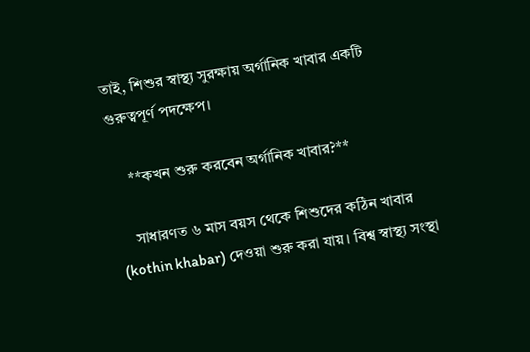তাই, শিশুর স্বাস্থ্য সুরক্ষায় অর্গানিক খাবার একটি গুরুত্বপূর্ণ পদক্ষেপ।

    **কখন শুরু করবেন অর্গানিক খাবার?**

    সাধারণত ৬ মাস বয়স থেকে শিশুদের কঠিন খাবার (kothin khabar) দেওয়া শুরু করা যায়। বিশ্ব স্বাস্থ্য সংস্থা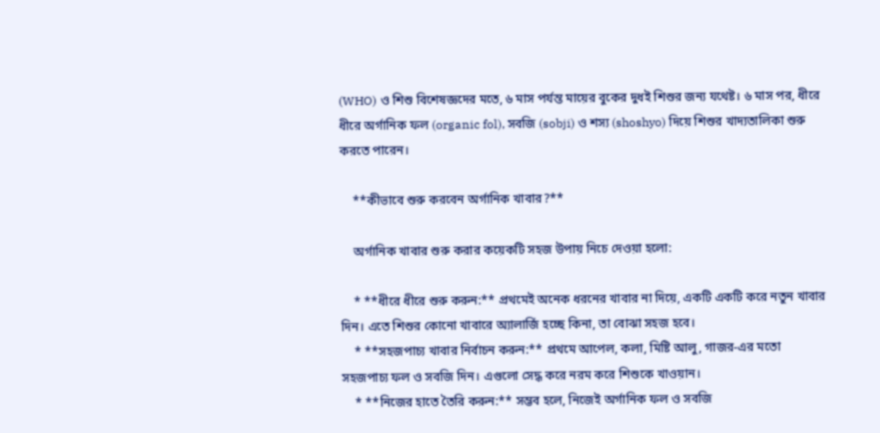(WHO) ও শিশু বিশেষজ্ঞদের মতে, ৬ মাস পর্যন্ত মায়ের বুকের দুধই শিশুর জন্য যথেষ্ট। ৬ মাস পর, ধীরে ধীরে অর্গানিক ফল (organic fol), সবজি (sobji) ও শস্য (shoshyo) দিয়ে শিশুর খাদ্যতালিকা শুরু করতে পারেন।

    **কীভাবে শুরু করবেন অর্গানিক খাবার?**

    অর্গানিক খাবার শুরু করার কয়েকটি সহজ উপায় নিচে দেওয়া হলো:

    * **ধীরে ধীরে শুরু করুন:** প্রথমেই অনেক ধরনের খাবার না দিয়ে, একটি একটি করে নতুন খাবার দিন। এতে শিশুর কোনো খাবারে অ্যালার্জি হচ্ছে কিনা, তা বোঝা সহজ হবে।
    * **সহজপাচ্য খাবার নির্বাচন করুন:** প্রথমে আপেল, কলা, মিষ্টি আলু, গাজর-এর মতো সহজপাচ্য ফল ও সবজি দিন। এগুলো সেদ্ধ করে নরম করে শিশুকে খাওয়ান।
    * **নিজের হাতে তৈরি করুন:** সম্ভব হলে, নিজেই অর্গানিক ফল ও সবজি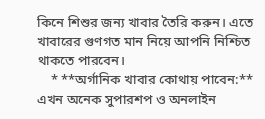কিনে শিশুর জন্য খাবার তৈরি করুন। এতে খাবারের গুণগত মান নিয়ে আপনি নিশ্চিত থাকতে পারবেন।
    * **অর্গানিক খাবার কোথায় পাবেন:** এখন অনেক সুপারশপ ও অনলাইন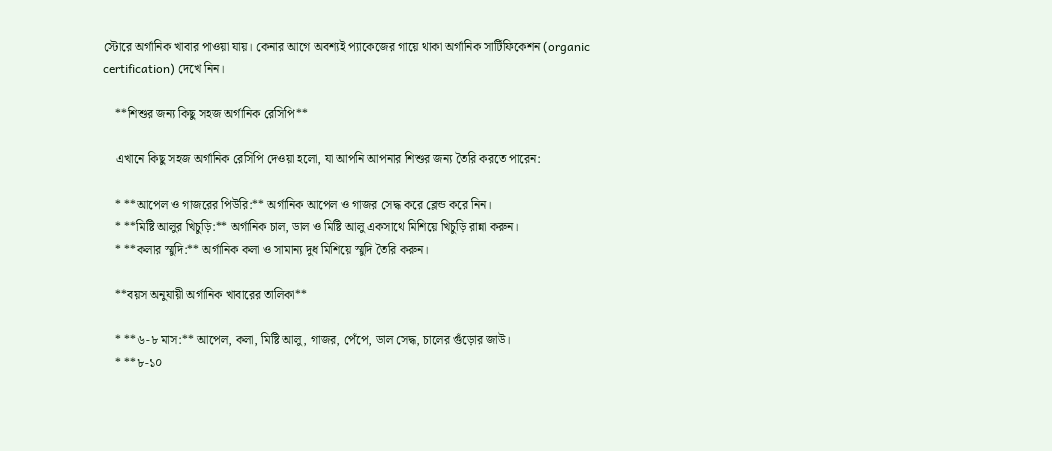স্টোরে অর্গানিক খাবার পাওয়া যায়। কেনার আগে অবশ্যই প্যাকেজের গায়ে থাকা অর্গানিক সার্টিফিকেশন (organic certification) দেখে নিন।

    **শিশুর জন্য কিছু সহজ অর্গানিক রেসিপি**

    এখানে কিছু সহজ অর্গানিক রেসিপি দেওয়া হলো, যা আপনি আপনার শিশুর জন্য তৈরি করতে পারেন:

    * **আপেল ও গাজরের পিউরি:** অর্গানিক আপেল ও গাজর সেদ্ধ করে ব্লেন্ড করে নিন।
    * **মিষ্টি আলুর খিচুড়ি:** অর্গানিক চাল, ডাল ও মিষ্টি আলু একসাথে মিশিয়ে খিচুড়ি রান্না করুন।
    * **কলার স্মুদি:** অর্গানিক কলা ও সামান্য দুধ মিশিয়ে স্মুদি তৈরি করুন।

    **বয়স অনুযায়ী অর্গানিক খাবারের তালিকা**

    * **৬-৮ মাস:** আপেল, কলা, মিষ্টি আলু, গাজর, পেঁপে, ডাল সেদ্ধ, চালের গুঁড়োর জাউ।
    * **৮-১০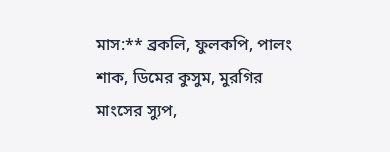মাস:** ব্রকলি, ফুলকপি, পালং শাক, ডিমের কুসুম, মুরগির মাংসের স্যুপ,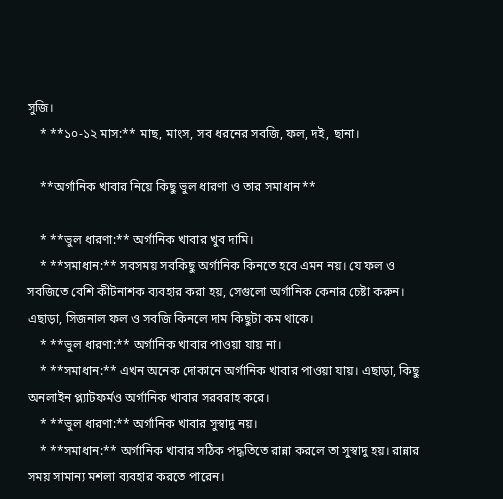সুজি।
    * **১০-১২ মাস:** মাছ, মাংস, সব ধরনের সবজি, ফল, দই, ছানা।

    **অর্গানিক খাবার নিয়ে কিছু ভুল ধারণা ও তার সমাধান**

    * **ভুল ধারণা:** অর্গানিক খাবার খুব দামি।
    * **সমাধান:** সবসময় সবকিছু অর্গানিক কিনতে হবে এমন নয়। যে ফল ও সবজিতে বেশি কীটনাশক ব্যবহার করা হয়, সেগুলো অর্গানিক কেনার চেষ্টা করুন। এছাড়া, সিজনাল ফল ও সবজি কিনলে দাম কিছুটা কম থাকে।
    * **ভুল ধারণা:** অর্গানিক খাবার পাওয়া যায় না।
    * **সমাধান:** এখন অনেক দোকানে অর্গানিক খাবার পাওয়া যায়। এছাড়া, কিছু অনলাইন প্ল্যাটফর্মও অর্গানিক খাবার সরবরাহ করে।
    * **ভুল ধারণা:** অর্গানিক খাবার সুস্বাদু নয়।
    * **সমাধান:** অর্গানিক খাবার সঠিক পদ্ধতিতে রান্না করলে তা সুস্বাদু হয়। রান্নার সময় সামান্য মশলা ব্যবহার করতে পারেন।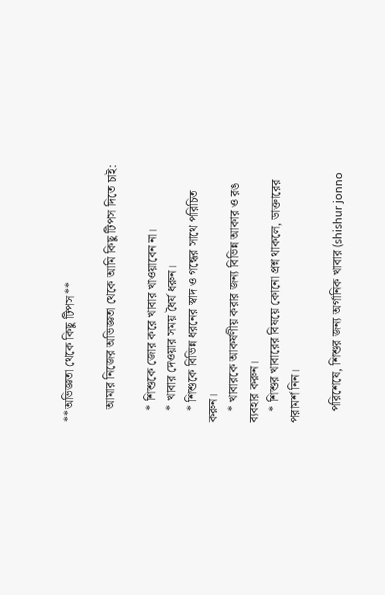**অভিজ্ঞতা থেকে কিছু টিপস**

    আমার নিজের অভিজ্ঞতা থেকে আমি কিছু টিপস দিতে চাই:

    * শিশুকে জোর করে খাবার খাওয়াবেন না।
    * খাবার দেওয়ার সময় ধৈর্য ধরুন।
    * শিশুকে বিভিন্ন ধরনের স্বাদ ও গন্ধের সাথে পরিচিত করুন।
    * খাবারকে আকর্ষণীয় করার জন্য বিভিন্ন আকার ও রঙ ব্যবহার করুন।
    * শিশুর খাবারের বিষয়ে কোনো প্রশ্ন থাকলে, ডাক্তারের পরামর্শ নিন।

    পরিশেষে, শিশুর জন্য অর্গানিক খাবার (shishur jonno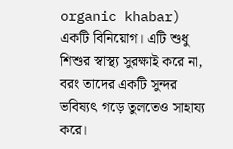organic khabar) একটি বিনিয়োগ। এটি শুধু শিশুর স্বাস্থ্য সুরক্ষাই করে না, বরং তাদের একটি সুন্দর ভবিষ্যৎ গড়ে তুলতেও সাহায্য করে।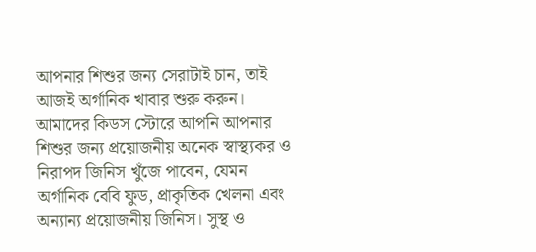আপনার শিশুর জন্য সেরাটাই চান, তাই আজই অর্গানিক খাবার শুরু করুন। আমাদের কিডস স্টোরে আপনি আপনার শিশুর জন্য প্রয়োজনীয় অনেক স্বাস্থ্যকর ও নিরাপদ জিনিস খুঁজে পাবেন, যেমন অর্গানিক বেবি ফুড, প্রাকৃতিক খেলনা এবং অন্যান্য প্রয়োজনীয় জিনিস। সুস্থ ও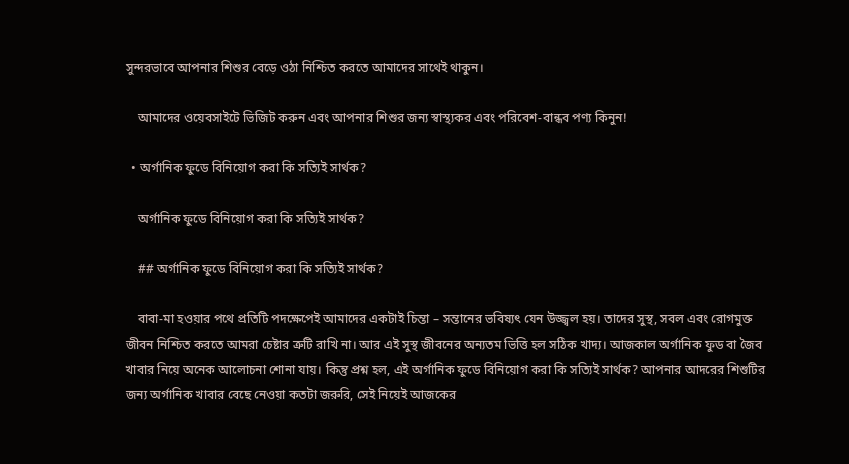সুন্দরভাবে আপনার শিশুর বেড়ে ওঠা নিশ্চিত করতে আমাদের সাথেই থাকুন।

    আমাদের ওয়েবসাইটে ভিজিট করুন এবং আপনার শিশুর জন্য স্বাস্থ্যকর এবং পরিবেশ-বান্ধব পণ্য কিনুন!

  • অর্গানিক ফুডে বিনিয়োগ করা কি সত্যিই সার্থক?

    অর্গানিক ফুডে বিনিয়োগ করা কি সত্যিই সার্থক?

    ## অর্গানিক ফুডে বিনিয়োগ করা কি সত্যিই সার্থক?

    বাবা-মা হওয়ার পথে প্রতিটি পদক্ষেপেই আমাদের একটাই চিন্তা – সন্তানের ভবিষ্যৎ যেন উজ্জ্বল হয়। তাদের সুস্থ, সবল এবং রোগমুক্ত জীবন নিশ্চিত করতে আমরা চেষ্টার ত্রুটি রাখি না। আর এই সুস্থ জীবনের অন্যতম ভিত্তি হল সঠিক খাদ্য। আজকাল অর্গানিক ফুড বা জৈব খাবার নিয়ে অনেক আলোচনা শোনা যায়। কিন্তু প্রশ্ন হল, এই অর্গানিক ফুডে বিনিয়োগ করা কি সত্যিই সার্থক? আপনার আদরের শিশুটির জন্য অর্গানিক খাবার বেছে নেওয়া কতটা জরুরি, সেই নিয়েই আজকের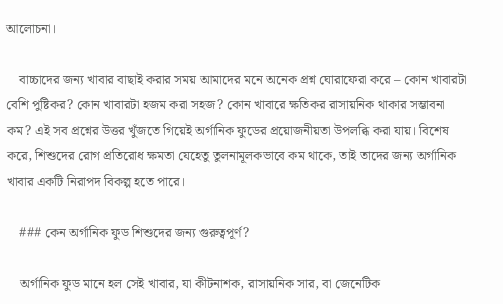আলোচনা।

    বাচ্চাদের জন্য খাবার বাছাই করার সময় আমাদের মনে অনেক প্রশ্ন ঘোরাফেরা করে – কোন খাবারটা বেশি পুষ্টিকর? কোন খাবারটা হজম করা সহজ? কোন খাবারে ক্ষতিকর রাসায়নিক থাকার সম্ভাবনা কম? এই সব প্রশ্নের উত্তর খুঁজতে গিয়েই অর্গানিক ফুডের প্রয়োজনীয়তা উপলব্ধি করা যায়। বিশেষ করে, শিশুদের রোগ প্রতিরোধ ক্ষমতা যেহেতু তুলনামূলকভাবে কম থাকে, তাই তাদের জন্য অর্গানিক খাবার একটি নিরাপদ বিকল্প হতে পারে।

    ### কেন অর্গানিক ফুড শিশুদের জন্য গুরুত্বপূর্ণ?

    অর্গানিক ফুড মানে হল সেই খাবার, যা কীটনাশক, রাসায়নিক সার, বা জেনেটিক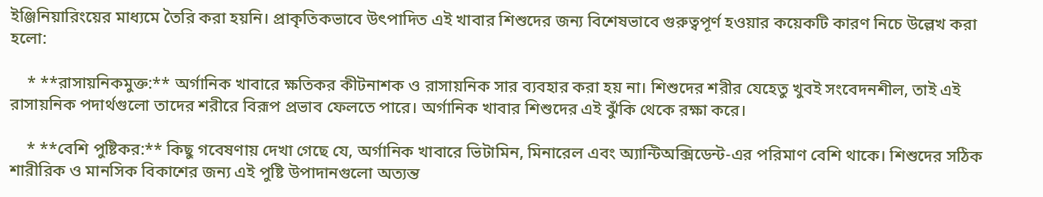ইঞ্জিনিয়ারিংয়ের মাধ্যমে তৈরি করা হয়নি। প্রাকৃতিকভাবে উৎপাদিত এই খাবার শিশুদের জন্য বিশেষভাবে গুরুত্বপূর্ণ হওয়ার কয়েকটি কারণ নিচে উল্লেখ করা হলো:

    * **রাসায়নিকমুক্ত:** অর্গানিক খাবারে ক্ষতিকর কীটনাশক ও রাসায়নিক সার ব্যবহার করা হয় না। শিশুদের শরীর যেহেতু খুবই সংবেদনশীল, তাই এই রাসায়নিক পদার্থগুলো তাদের শরীরে বিরূপ প্রভাব ফেলতে পারে। অর্গানিক খাবার শিশুদের এই ঝুঁকি থেকে রক্ষা করে।

    * **বেশি পুষ্টিকর:** কিছু গবেষণায় দেখা গেছে যে, অর্গানিক খাবারে ভিটামিন, মিনারেল এবং অ্যান্টিঅক্সিডেন্ট-এর পরিমাণ বেশি থাকে। শিশুদের সঠিক শারীরিক ও মানসিক বিকাশের জন্য এই পুষ্টি উপাদানগুলো অত্যন্ত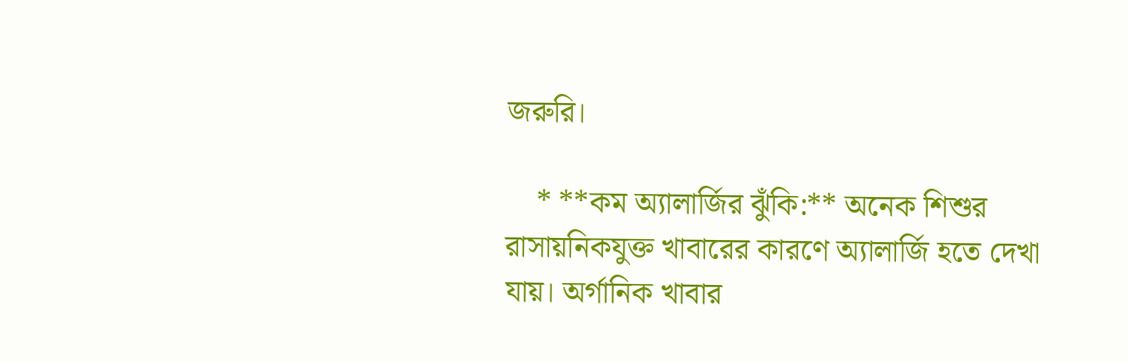জরুরি।

    * **কম অ্যালার্জির ঝুঁকি:** অনেক শিশুর রাসায়নিকযুক্ত খাবারের কারণে অ্যালার্জি হতে দেখা যায়। অর্গানিক খাবার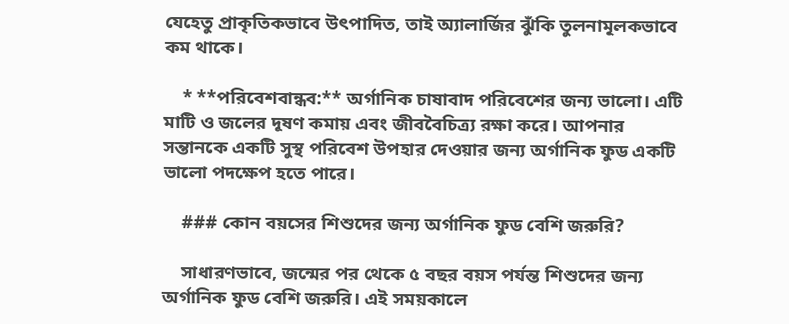যেহেতু প্রাকৃতিকভাবে উৎপাদিত, তাই অ্যালার্জির ঝুঁকি তুলনামূলকভাবে কম থাকে।

    * **পরিবেশবান্ধব:** অর্গানিক চাষাবাদ পরিবেশের জন্য ভালো। এটি মাটি ও জলের দূষণ কমায় এবং জীববৈচিত্র্য রক্ষা করে। আপনার সন্তানকে একটি সুস্থ পরিবেশ উপহার দেওয়ার জন্য অর্গানিক ফুড একটি ভালো পদক্ষেপ হতে পারে।

    ### কোন বয়সের শিশুদের জন্য অর্গানিক ফুড বেশি জরুরি?

    সাধারণভাবে, জন্মের পর থেকে ৫ বছর বয়স পর্যন্ত শিশুদের জন্য অর্গানিক ফুড বেশি জরুরি। এই সময়কালে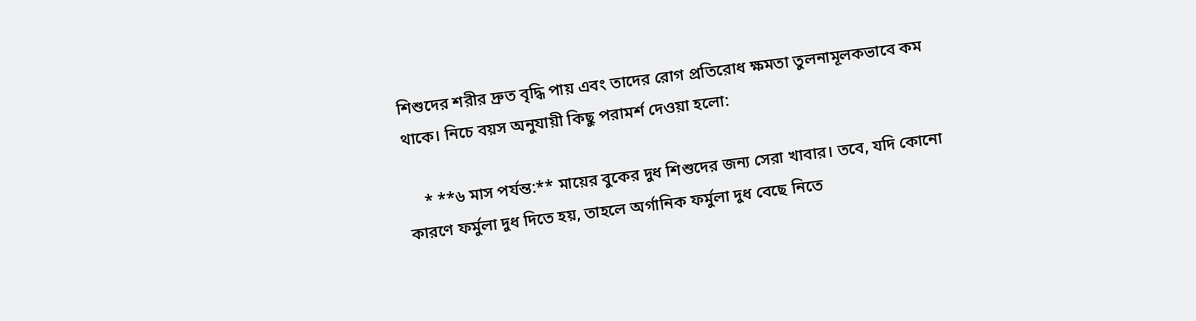শিশুদের শরীর দ্রুত বৃদ্ধি পায় এবং তাদের রোগ প্রতিরোধ ক্ষমতা তুলনামূলকভাবে কম থাকে। নিচে বয়স অনুযায়ী কিছু পরামর্শ দেওয়া হলো:

    * **৬ মাস পর্যন্ত:** মায়ের বুকের দুধ শিশুদের জন্য সেরা খাবার। তবে, যদি কোনো কারণে ফর্মুলা দুধ দিতে হয়, তাহলে অর্গানিক ফর্মুলা দুধ বেছে নিতে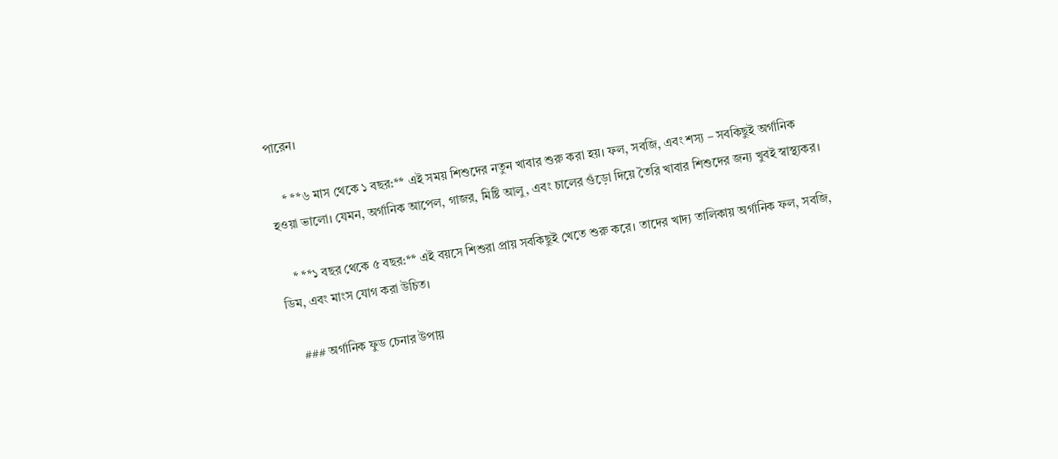পারেন।

    * **৬ মাস থেকে ১ বছর:** এই সময় শিশুদের নতুন খাবার শুরু করা হয়। ফল, সবজি, এবং শস্য – সবকিছুই অর্গানিক হওয়া ভালো। যেমন, অর্গানিক আপেল, গাজর, মিষ্টি আলু, এবং চালের গুঁড়ো দিয়ে তৈরি খাবার শিশুদের জন্য খুবই স্বাস্থ্যকর।

    * **১ বছর থেকে ৫ বছর:** এই বয়সে শিশুরা প্রায় সবকিছুই খেতে শুরু করে। তাদের খাদ্য তালিকায় অর্গানিক ফল, সবজি, ডিম, এবং মাংস যোগ করা উচিত।

    ### অর্গানিক ফুড চেনার উপায়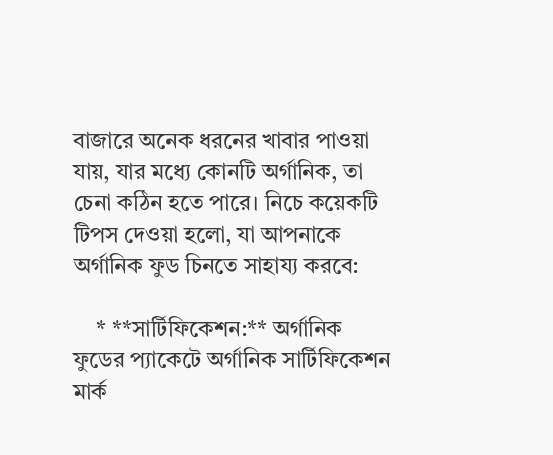বাজারে অনেক ধরনের খাবার পাওয়া যায়, যার মধ্যে কোনটি অর্গানিক, তা চেনা কঠিন হতে পারে। নিচে কয়েকটি টিপস দেওয়া হলো, যা আপনাকে অর্গানিক ফুড চিনতে সাহায্য করবে:

    * **সার্টিফিকেশন:** অর্গানিক ফুডের প্যাকেটে অর্গানিক সার্টিফিকেশন মার্ক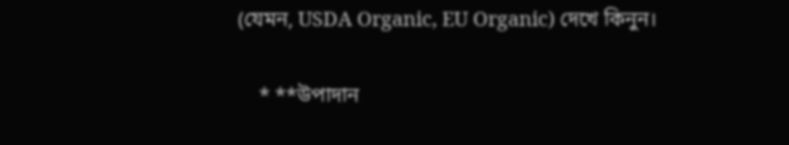(যেমন, USDA Organic, EU Organic) দেখে কিনুন।

    * **উপাদান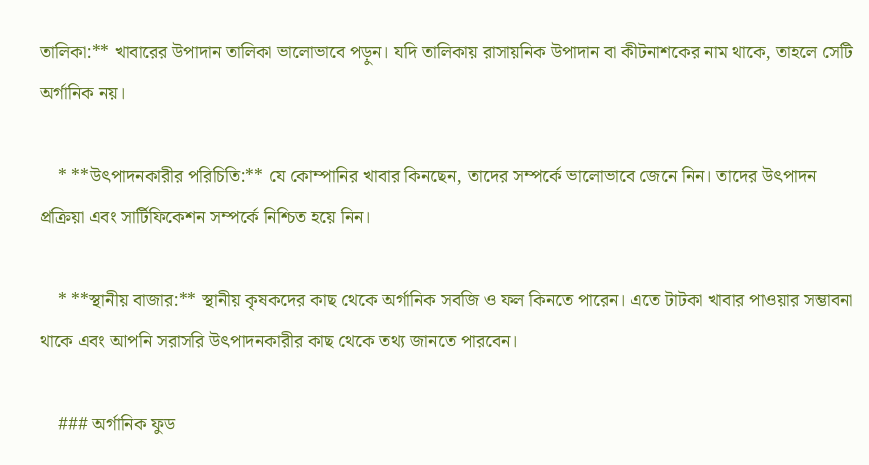তালিকা:** খাবারের উপাদান তালিকা ভালোভাবে পড়ুন। যদি তালিকায় রাসায়নিক উপাদান বা কীটনাশকের নাম থাকে, তাহলে সেটি অর্গানিক নয়।

    * **উৎপাদনকারীর পরিচিতি:** যে কোম্পানির খাবার কিনছেন, তাদের সম্পর্কে ভালোভাবে জেনে নিন। তাদের উৎপাদন প্রক্রিয়া এবং সার্টিফিকেশন সম্পর্কে নিশ্চিত হয়ে নিন।

    * **স্থানীয় বাজার:** স্থানীয় কৃষকদের কাছ থেকে অর্গানিক সবজি ও ফল কিনতে পারেন। এতে টাটকা খাবার পাওয়ার সম্ভাবনা থাকে এবং আপনি সরাসরি উৎপাদনকারীর কাছ থেকে তথ্য জানতে পারবেন।

    ### অর্গানিক ফুড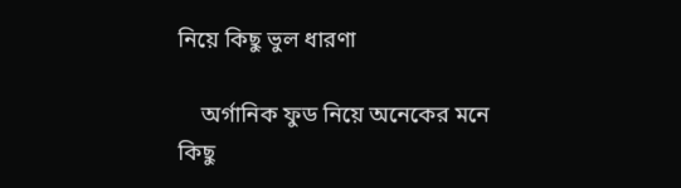নিয়ে কিছু ভুল ধারণা

    অর্গানিক ফুড নিয়ে অনেকের মনে কিছু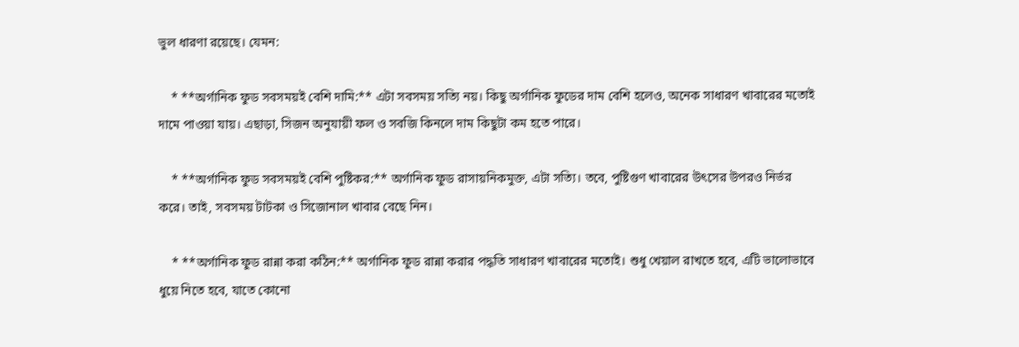ভুল ধারণা রয়েছে। যেমন:

    * **অর্গানিক ফুড সবসময়ই বেশি দামি:** এটা সবসময় সত্যি নয়। কিছু অর্গানিক ফুডের দাম বেশি হলেও, অনেক সাধারণ খাবারের মতোই দামে পাওয়া যায়। এছাড়া, সিজন অনুযায়ী ফল ও সবজি কিনলে দাম কিছুটা কম হতে পারে।

    * **অর্গানিক ফুড সবসময়ই বেশি পুষ্টিকর:** অর্গানিক ফুড রাসায়নিকমুক্ত, এটা সত্যি। তবে, পুষ্টিগুণ খাবারের উৎসের উপরও নির্ভর করে। তাই, সবসময় টাটকা ও সিজোনাল খাবার বেছে নিন।

    * **অর্গানিক ফুড রান্না করা কঠিন:** অর্গানিক ফুড রান্না করার পদ্ধতি সাধারণ খাবারের মতোই। শুধু খেয়াল রাখতে হবে, এটি ভালোভাবে ধুয়ে নিতে হবে, যাতে কোনো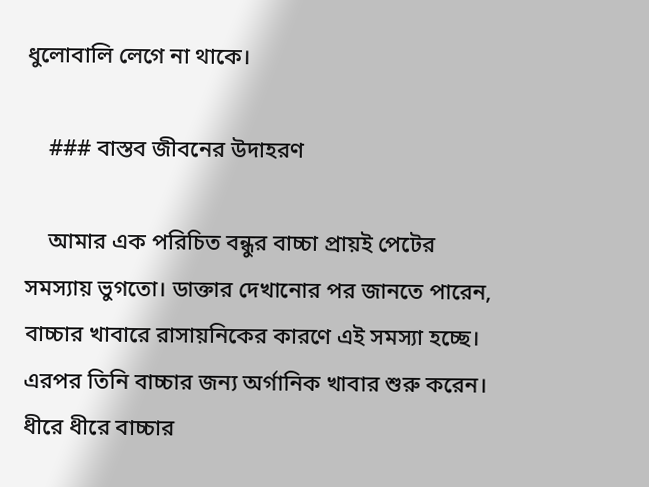ধুলোবালি লেগে না থাকে।

    ### বাস্তব জীবনের উদাহরণ

    আমার এক পরিচিত বন্ধুর বাচ্চা প্রায়ই পেটের সমস্যায় ভুগতো। ডাক্তার দেখানোর পর জানতে পারেন, বাচ্চার খাবারে রাসায়নিকের কারণে এই সমস্যা হচ্ছে। এরপর তিনি বাচ্চার জন্য অর্গানিক খাবার শুরু করেন। ধীরে ধীরে বাচ্চার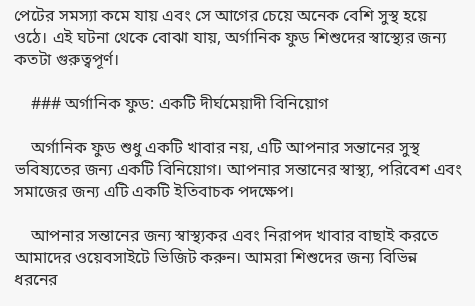পেটের সমস্যা কমে যায় এবং সে আগের চেয়ে অনেক বেশি সুস্থ হয়ে ওঠে। এই ঘটনা থেকে বোঝা যায়, অর্গানিক ফুড শিশুদের স্বাস্থ্যের জন্য কতটা গুরুত্বপূর্ণ।

    ### অর্গানিক ফুড: একটি দীর্ঘমেয়াদী বিনিয়োগ

    অর্গানিক ফুড শুধু একটি খাবার নয়, এটি আপনার সন্তানের সুস্থ ভবিষ্যতের জন্য একটি বিনিয়োগ। আপনার সন্তানের স্বাস্থ্য, পরিবেশ এবং সমাজের জন্য এটি একটি ইতিবাচক পদক্ষেপ।

    আপনার সন্তানের জন্য স্বাস্থ্যকর এবং নিরাপদ খাবার বাছাই করতে আমাদের ওয়েবসাইটে ভিজিট করুন। আমরা শিশুদের জন্য বিভিন্ন ধরনের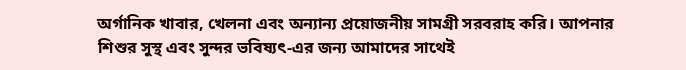অর্গানিক খাবার, খেলনা এবং অন্যান্য প্রয়োজনীয় সামগ্রী সরবরাহ করি। আপনার শিশুর সুস্থ এবং সুন্দর ভবিষ্যৎ-এর জন্য আমাদের সাথেই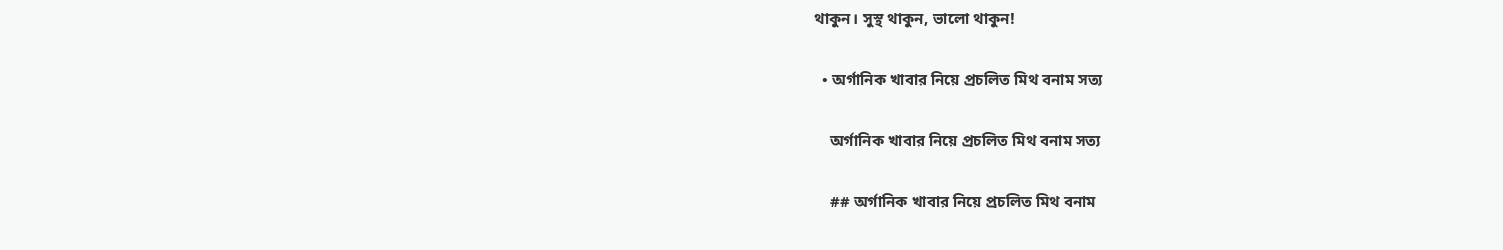থাকুন। সুস্থ থাকুন, ভালো থাকুন!

  • অর্গানিক খাবার নিয়ে প্রচলিত মিথ বনাম সত্য

    অর্গানিক খাবার নিয়ে প্রচলিত মিথ বনাম সত্য

    ## অর্গানিক খাবার নিয়ে প্রচলিত মিথ বনাম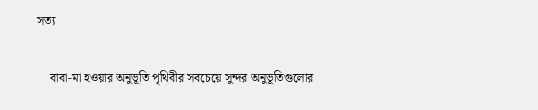সত্য

    বাবা-মা হওয়ার অনুভূতি পৃথিবীর সবচেয়ে সুন্দর অনুভূতিগুলোর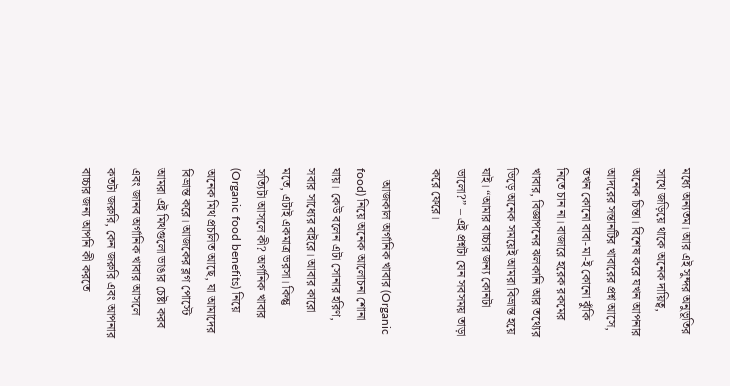মধ্যে অন্যতম। আর এই সুন্দর অনুভূতির সাথে জড়িয়ে থাকে অনেক দায়িত্ব, অনেক চিন্তা। বিশেষ করে যখন আপনার আদরের সন্তানটির খাবারের প্রশ্ন আসে, তখন কোনো বাবা-মা-ই কোনো ঝুঁকি নিতে চান না। বাজারে হরেক রকমের খাবার, বিজ্ঞাপনের ঝলকানি আর তথ্যের ভিড়ে অনেক সময়েই আমরা বিভ্রান্ত হয়ে যাই। “আমার বাচ্চার জন্য কোনটা ভালো?” – এই প্রশ্নটা যেন সবসময় তাড়া করে ফেরে।

    আজকাল অর্গানিক খাবার (Organic food) নিয়ে অনেক আলোচনা শোনা যায়। কেউ বলেন এটা সোনার হরিণ, সবার সাধ্যের বাইরে। আবার কারো মতে, এটাই একমাত্র ভরসা। কিন্তু সত্যিটা আসলে কী? অর্গানিক খাবার (Organic food benefits) নিয়ে অনেক মিথ প্রচলিত আছে, যা আমাদের বিভ্রান্ত করে। আজকের ব্লগ পোস্টে আমরা এই মিথগুলো ভাঙার চেষ্টা করব এবং জানব অর্গানিক খাবার আসলে কতটা জরুরি, কেন জরুরি এবং আপনার বাচ্চার জন্য আপনি কী করতে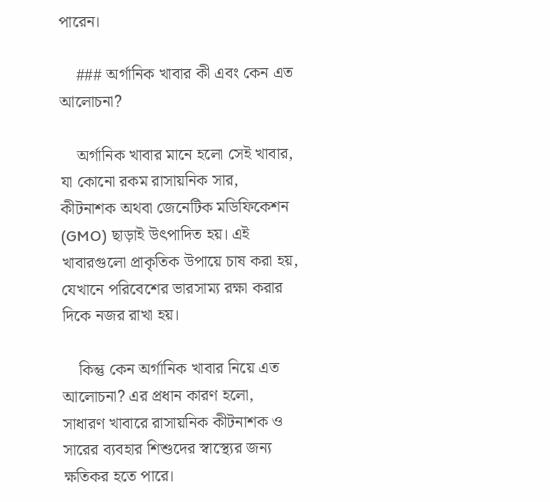পারেন।

    ### অর্গানিক খাবার কী এবং কেন এত আলোচনা?

    অর্গানিক খাবার মানে হলো সেই খাবার, যা কোনো রকম রাসায়নিক সার, কীটনাশক অথবা জেনেটিক মডিফিকেশন (GMO) ছাড়াই উৎপাদিত হয়। এই খাবারগুলো প্রাকৃতিক উপায়ে চাষ করা হয়, যেখানে পরিবেশের ভারসাম্য রক্ষা করার দিকে নজর রাখা হয়।

    কিন্তু কেন অর্গানিক খাবার নিয়ে এত আলোচনা? এর প্রধান কারণ হলো, সাধারণ খাবারে রাসায়নিক কীটনাশক ও সারের ব্যবহার শিশুদের স্বাস্থ্যের জন্য ক্ষতিকর হতে পারে।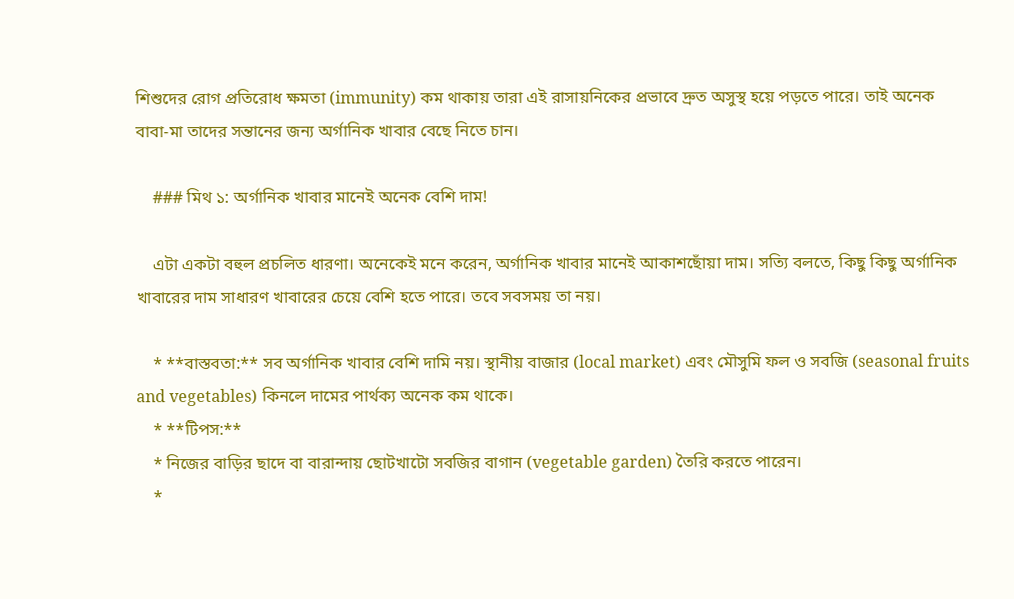শিশুদের রোগ প্রতিরোধ ক্ষমতা (immunity) কম থাকায় তারা এই রাসায়নিকের প্রভাবে দ্রুত অসুস্থ হয়ে পড়তে পারে। তাই অনেক বাবা-মা তাদের সন্তানের জন্য অর্গানিক খাবার বেছে নিতে চান।

    ### মিথ ১: অর্গানিক খাবার মানেই অনেক বেশি দাম!

    এটা একটা বহুল প্রচলিত ধারণা। অনেকেই মনে করেন, অর্গানিক খাবার মানেই আকাশছোঁয়া দাম। সত্যি বলতে, কিছু কিছু অর্গানিক খাবারের দাম সাধারণ খাবারের চেয়ে বেশি হতে পারে। তবে সবসময় তা নয়।

    * **বাস্তবতা:** সব অর্গানিক খাবার বেশি দামি নয়। স্থানীয় বাজার (local market) এবং মৌসুমি ফল ও সবজি (seasonal fruits and vegetables) কিনলে দামের পার্থক্য অনেক কম থাকে।
    * **টিপস:**
    * নিজের বাড়ির ছাদে বা বারান্দায় ছোটখাটো সবজির বাগান (vegetable garden) তৈরি করতে পারেন।
    *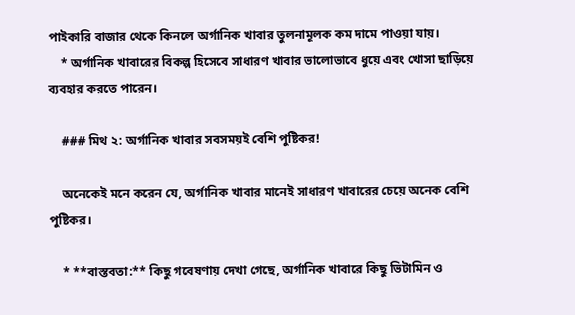পাইকারি বাজার থেকে কিনলে অর্গানিক খাবার তুলনামূলক কম দামে পাওয়া যায়।
    * অর্গানিক খাবারের বিকল্প হিসেবে সাধারণ খাবার ভালোভাবে ধুয়ে এবং খোসা ছাড়িয়ে ব্যবহার করতে পারেন।

    ### মিথ ২: অর্গানিক খাবার সবসময়ই বেশি পুষ্টিকর!

    অনেকেই মনে করেন যে, অর্গানিক খাবার মানেই সাধারণ খাবারের চেয়ে অনেক বেশি পুষ্টিকর।

    * **বাস্তবতা:** কিছু গবেষণায় দেখা গেছে, অর্গানিক খাবারে কিছু ভিটামিন ও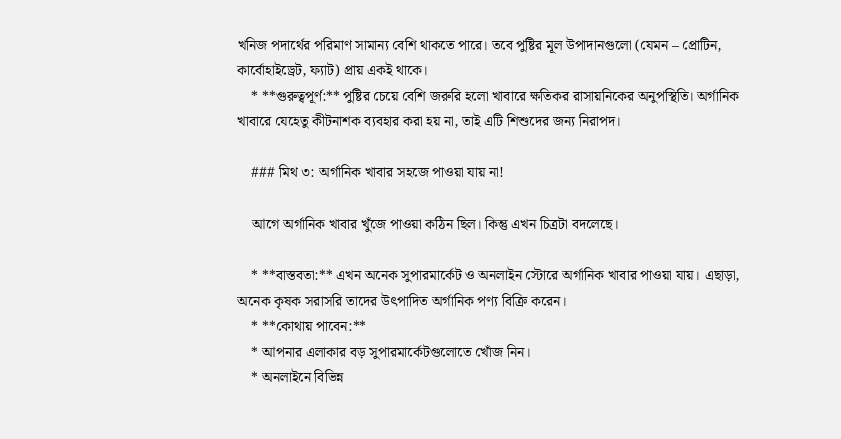খনিজ পদার্থের পরিমাণ সামান্য বেশি থাকতে পারে। তবে পুষ্টির মূল উপাদানগুলো (যেমন – প্রোটিন, কার্বোহাইড্রেট, ফ্যাট) প্রায় একই থাকে।
    * **গুরুত্বপূর্ণ:** পুষ্টির চেয়ে বেশি জরুরি হলো খাবারে ক্ষতিকর রাসায়নিকের অনুপস্থিতি। অর্গানিক খাবারে যেহেতু কীটনাশক ব্যবহার করা হয় না, তাই এটি শিশুদের জন্য নিরাপদ।

    ### মিথ ৩: অর্গানিক খাবার সহজে পাওয়া যায় না!

    আগে অর্গানিক খাবার খুঁজে পাওয়া কঠিন ছিল। কিন্তু এখন চিত্রটা বদলেছে।

    * **বাস্তবতা:** এখন অনেক সুপারমার্কেট ও অনলাইন স্টোরে অর্গানিক খাবার পাওয়া যায়। এছাড়া, অনেক কৃষক সরাসরি তাদের উৎপাদিত অর্গানিক পণ্য বিক্রি করেন।
    * **কোথায় পাবেন:**
    * আপনার এলাকার বড় সুপারমার্কেটগুলোতে খোঁজ নিন।
    * অনলাইনে বিভিন্ন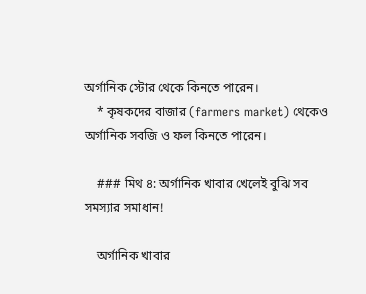অর্গানিক স্টোর থেকে কিনতে পারেন।
    * কৃষকদের বাজার (farmers market) থেকেও অর্গানিক সবজি ও ফল কিনতে পারেন।

    ### মিথ ৪: অর্গানিক খাবার খেলেই বুঝি সব সমস্যার সমাধান!

    অর্গানিক খাবার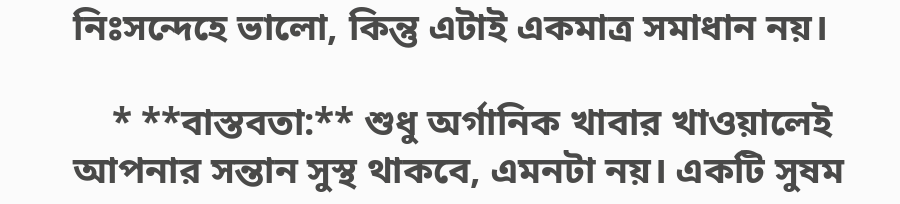নিঃসন্দেহে ভালো, কিন্তু এটাই একমাত্র সমাধান নয়।

    * **বাস্তবতা:** শুধু অর্গানিক খাবার খাওয়ালেই আপনার সন্তান সুস্থ থাকবে, এমনটা নয়। একটি সুষম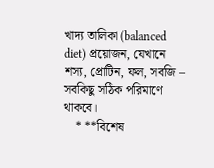খাদ্য তালিকা (balanced diet) প্রয়োজন, যেখানে শস্য, প্রোটিন, ফল, সবজি – সবকিছু সঠিক পরিমাণে থাকবে।
    * **বিশেষ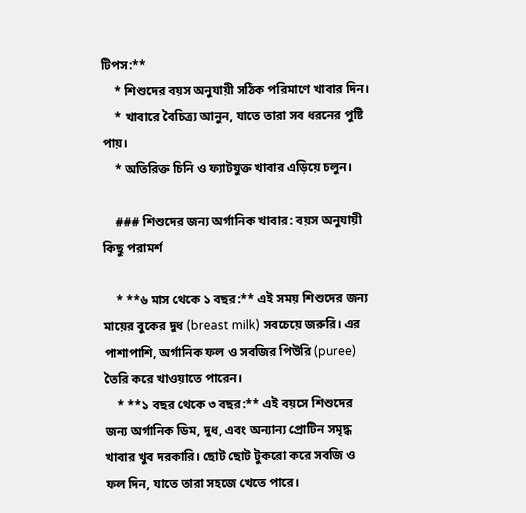টিপস:**
    * শিশুদের বয়স অনুযায়ী সঠিক পরিমাণে খাবার দিন।
    * খাবারে বৈচিত্র্য আনুন, যাতে তারা সব ধরনের পুষ্টি পায়।
    * অতিরিক্ত চিনি ও ফ্যাটযুক্ত খাবার এড়িয়ে চলুন।

    ### শিশুদের জন্য অর্গানিক খাবার: বয়স অনুযায়ী কিছু পরামর্শ

    * **৬ মাস থেকে ১ বছর:** এই সময় শিশুদের জন্য মায়ের বুকের দুধ (breast milk) সবচেয়ে জরুরি। এর পাশাপাশি, অর্গানিক ফল ও সবজির পিউরি (puree) তৈরি করে খাওয়াতে পারেন।
    * **১ বছর থেকে ৩ বছর:** এই বয়সে শিশুদের জন্য অর্গানিক ডিম, দুধ, এবং অন্যান্য প্রোটিন সমৃদ্ধ খাবার খুব দরকারি। ছোট ছোট টুকরো করে সবজি ও ফল দিন, যাতে তারা সহজে খেতে পারে।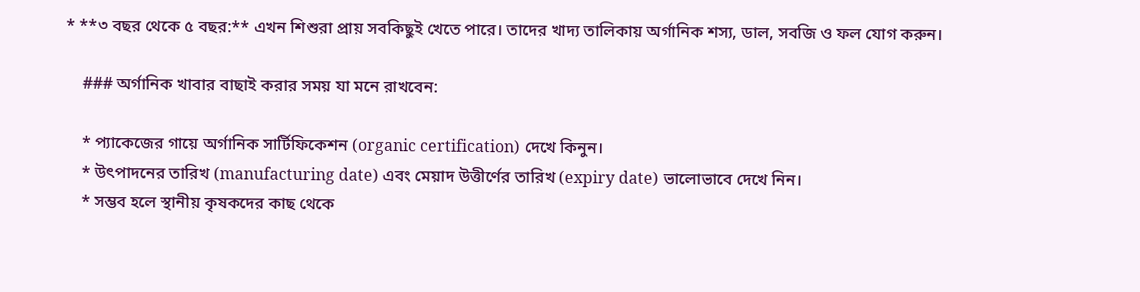* **৩ বছর থেকে ৫ বছর:** এখন শিশুরা প্রায় সবকিছুই খেতে পারে। তাদের খাদ্য তালিকায় অর্গানিক শস্য, ডাল, সবজি ও ফল যোগ করুন।

    ### অর্গানিক খাবার বাছাই করার সময় যা মনে রাখবেন:

    * প্যাকেজের গায়ে অর্গানিক সার্টিফিকেশন (organic certification) দেখে কিনুন।
    * উৎপাদনের তারিখ (manufacturing date) এবং মেয়াদ উত্তীর্ণের তারিখ (expiry date) ভালোভাবে দেখে নিন।
    * সম্ভব হলে স্থানীয় কৃষকদের কাছ থেকে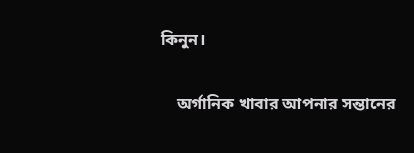কিনুন।

    অর্গানিক খাবার আপনার সন্তানের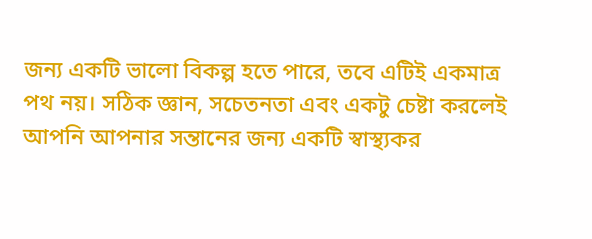জন্য একটি ভালো বিকল্প হতে পারে, তবে এটিই একমাত্র পথ নয়। সঠিক জ্ঞান, সচেতনতা এবং একটু চেষ্টা করলেই আপনি আপনার সন্তানের জন্য একটি স্বাস্থ্যকর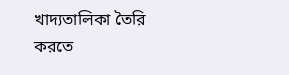খাদ্যতালিকা তৈরি করতে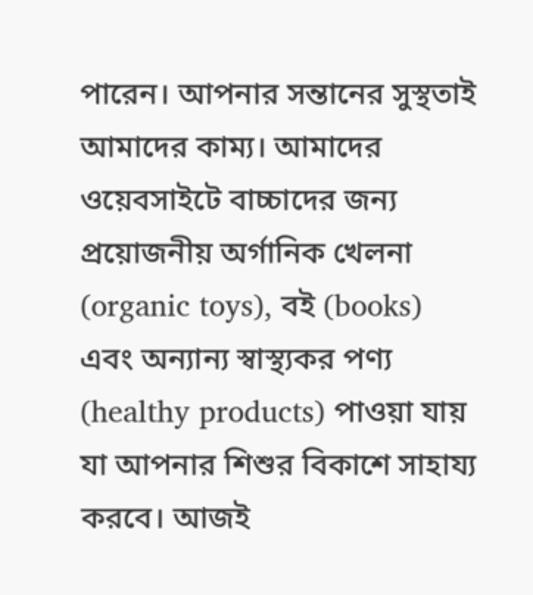পারেন। আপনার সন্তানের সুস্থতাই আমাদের কাম্য। আমাদের ওয়েবসাইটে বাচ্চাদের জন্য প্রয়োজনীয় অর্গানিক খেলনা (organic toys), বই (books) এবং অন্যান্য স্বাস্থ্যকর পণ্য (healthy products) পাওয়া যায় যা আপনার শিশুর বিকাশে সাহায্য করবে। আজই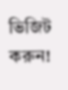ভিজিট করুন!